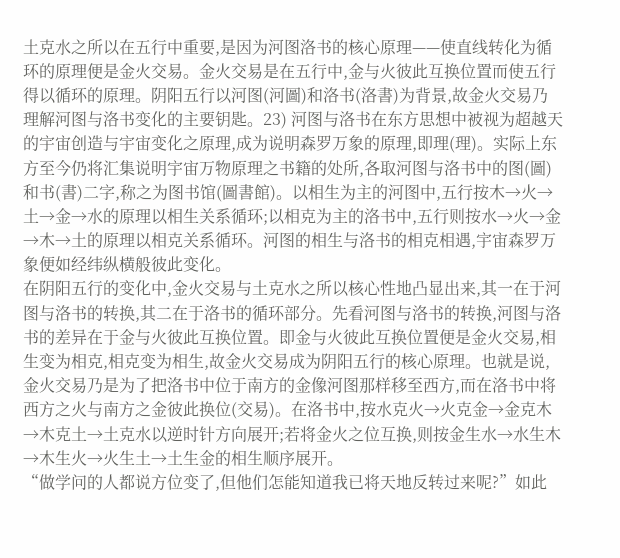土克水之所以在五行中重要,是因为河图洛书的核心原理——使直线转化为循环的原理便是金火交易。金火交易是在五行中,金与火彼此互换位置而使五行得以循环的原理。阴阳五行以河图(河圖)和洛书(洛書)为背景,故金火交易乃理解河图与洛书变化的主要钥匙。23) 河图与洛书在东方思想中被视为超越天的宇宙创造与宇宙变化之原理,成为说明森罗万象的原理,即理(理)。实际上东方至今仍将汇集说明宇宙万物原理之书籍的处所,各取河图与洛书中的图(圖)和书(書)二字,称之为图书馆(圖書館)。以相生为主的河图中,五行按木→火→土→金→水的原理以相生关系循环;以相克为主的洛书中,五行则按水→火→金→木→土的原理以相克关系循环。河图的相生与洛书的相克相遇,宇宙森罗万象便如经纬纵横般彼此变化。
在阴阳五行的变化中,金火交易与土克水之所以核心性地凸显出来,其一在于河图与洛书的转换,其二在于洛书的循环部分。先看河图与洛书的转换,河图与洛书的差异在于金与火彼此互换位置。即金与火彼此互换位置便是金火交易,相生变为相克,相克变为相生,故金火交易成为阴阳五行的核心原理。也就是说,金火交易乃是为了把洛书中位于南方的金像河图那样移至西方,而在洛书中将西方之火与南方之金彼此换位(交易)。在洛书中,按水克火→火克金→金克木→木克土→土克水以逆时针方向展开;若将金火之位互换,则按金生水→水生木→木生火→火生土→土生金的相生顺序展开。
“做学问的人都说方位变了,但他们怎能知道我已将天地反转过来呢?”如此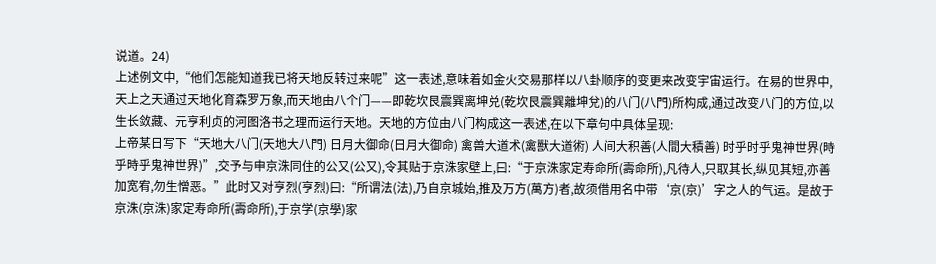说道。24)
上述例文中,“他们怎能知道我已将天地反转过来呢”这一表述,意味着如金火交易那样以八卦顺序的变更来改变宇宙运行。在易的世界中,天上之天通过天地化育森罗万象,而天地由八个门——即乾坎艮震巽离坤兑(乾坎艮震巽離坤兌)的八门(八門)所构成,通过改变八门的方位,以生长敛藏、元亨利贞的河图洛书之理而运行天地。天地的方位由八门构成这一表述,在以下章句中具体呈现:
上帝某日写下“天地大八门(天地大八門) 日月大御命(日月大御命) 禽兽大道术(禽獸大道術) 人间大积善(人間大積善) 时乎时乎鬼神世界(時乎時乎鬼神世界)”,交予与申京洙同住的公又(公又),令其贴于京洙家壁上,曰:“于京洙家定寿命所(壽命所),凡待人,只取其长,纵见其短,亦善加宽宥,勿生憎恶。”此时又对亨烈(亨烈)曰:“所谓法(法),乃自京城始,推及万方(萬方)者,故须借用名中带‘京(京)’字之人的气运。是故于京洙(京洙)家定寿命所(壽命所),于京学(京學)家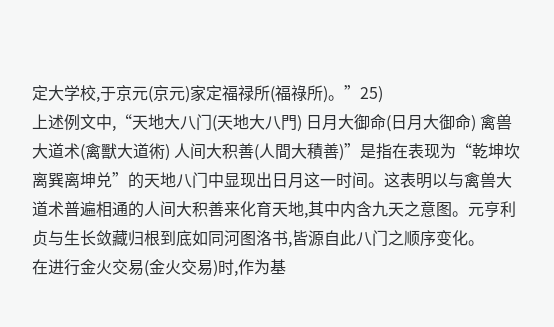定大学校,于京元(京元)家定福禄所(福祿所)。”25)
上述例文中,“天地大八门(天地大八門) 日月大御命(日月大御命) 禽兽大道术(禽獸大道術) 人间大积善(人間大積善)”是指在表现为“乾坤坎离巽离坤兑”的天地八门中显现出日月这一时间。这表明以与禽兽大道术普遍相通的人间大积善来化育天地,其中内含九天之意图。元亨利贞与生长敛藏归根到底如同河图洛书,皆源自此八门之顺序变化。
在进行金火交易(金火交易)时,作为基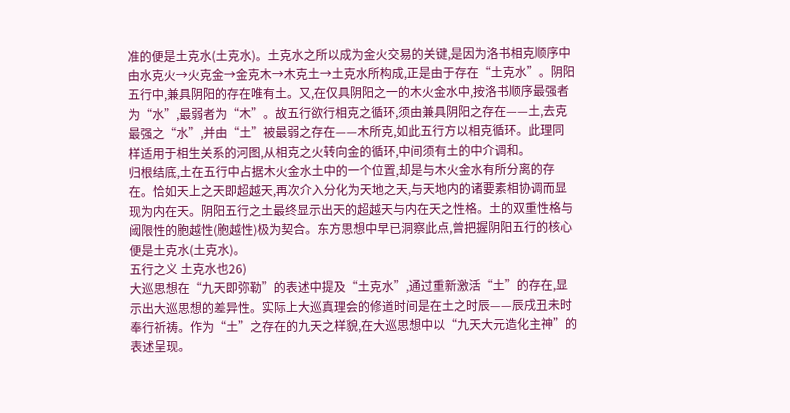准的便是土克水(土克水)。土克水之所以成为金火交易的关键,是因为洛书相克顺序中由水克火→火克金→金克木→木克土→土克水所构成,正是由于存在“土克水”。阴阳五行中,兼具阴阳的存在唯有土。又,在仅具阴阳之一的木火金水中,按洛书顺序最强者为“水”,最弱者为“木”。故五行欲行相克之循环,须由兼具阴阳之存在——土,去克最强之“水”,并由“土”被最弱之存在——木所克,如此五行方以相克循环。此理同样适用于相生关系的河图,从相克之火转向金的循环,中间须有土的中介调和。
归根结底,土在五行中占据木火金水土中的一个位置,却是与木火金水有所分离的存在。恰如天上之天即超越天,再次介入分化为天地之天,与天地内的诸要素相协调而显现为内在天。阴阳五行之土最终显示出天的超越天与内在天之性格。土的双重性格与阈限性的胞越性(胞越性)极为契合。东方思想中早已洞察此点,曾把握阴阳五行的核心便是土克水(土克水)。
五行之义 土克水也26)
大巡思想在“九天即弥勒”的表述中提及“土克水”,通过重新激活“土”的存在,显示出大巡思想的差异性。实际上大巡真理会的修道时间是在土之时辰——辰戌丑未时奉行祈祷。作为“土”之存在的九天之样貌,在大巡思想中以“九天大元造化主神”的表述呈现。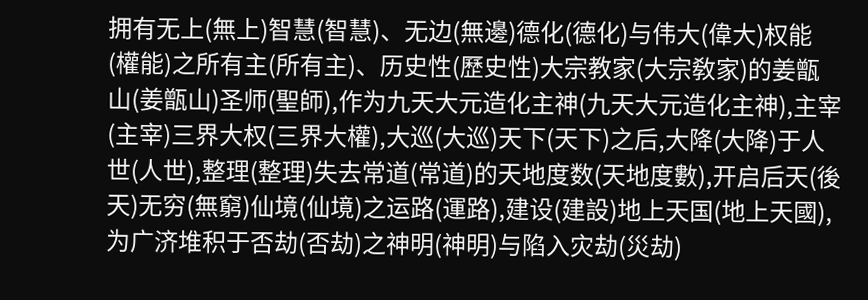拥有无上(無上)智慧(智慧)、无边(無邊)德化(德化)与伟大(偉大)权能(權能)之所有主(所有主)、历史性(歷史性)大宗教家(大宗敎家)的姜甑山(姜甑山)圣师(聖師),作为九天大元造化主神(九天大元造化主神),主宰(主宰)三界大权(三界大權),大巡(大巡)天下(天下)之后,大降(大降)于人世(人世),整理(整理)失去常道(常道)的天地度数(天地度數),开启后天(後天)无穷(無窮)仙境(仙境)之运路(運路),建设(建設)地上天国(地上天國),为广济堆积于否劫(否劫)之神明(神明)与陷入灾劫(災劫)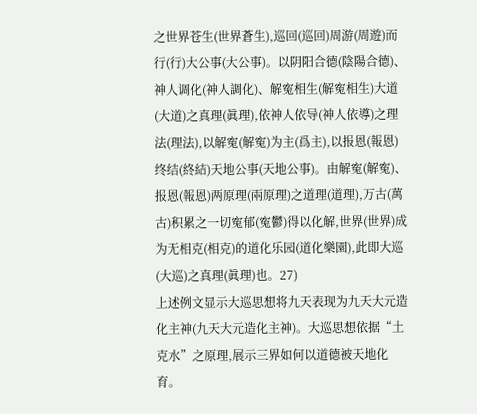之世界苍生(世界蒼生),巡回(巡回)周游(周遊)而行(行)大公事(大公事)。以阴阳合德(陰陽合德)、神人调化(神人調化)、解寃相生(解寃相生)大道(大道)之真理(眞理),依神人依导(神人依導)之理法(理法),以解寃(解寃)为主(爲主),以报恩(報恩)终结(終結)天地公事(天地公事)。由解寃(解寃)、报恩(報恩)两原理(兩原理)之道理(道理),万古(萬古)积累之一切寃郁(寃鬱)得以化解,世界(世界)成为无相克(相克)的道化乐园(道化樂園),此即大巡(大巡)之真理(眞理)也。27)
上述例文显示大巡思想将九天表现为九天大元造化主神(九天大元造化主神)。大巡思想依据“土克水”之原理,展示三界如何以道德被天地化育。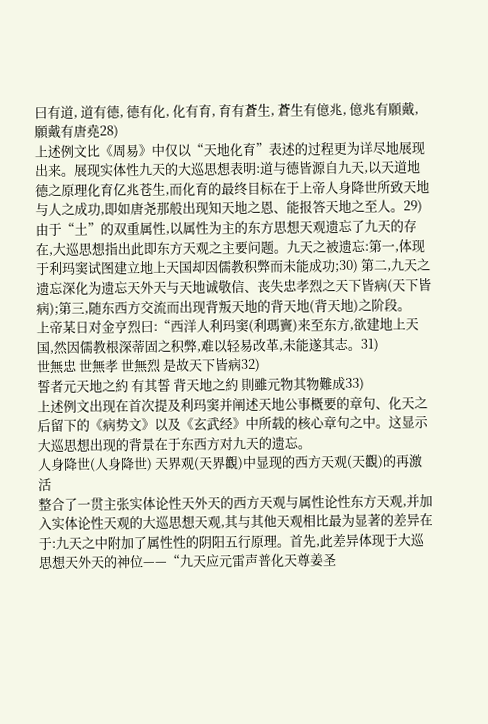曰有道, 道有德, 德有化, 化有育, 育有蒼生, 蒼生有億兆, 億兆有願戴, 願戴有唐堯28)
上述例文比《周易》中仅以“天地化育”表述的过程更为详尽地展现出来。展现实体性九天的大巡思想表明:道与德皆源自九天,以天道地德之原理化育亿兆苍生,而化育的最终目标在于上帝人身降世所致天地与人之成功,即如唐尧那般出现知天地之恩、能报答天地之至人。29)
由于“土”的双重属性,以属性为主的东方思想天观遗忘了九天的存在,大巡思想指出此即东方天观之主要问题。九天之被遗忘:第一,体现于利玛窦试图建立地上天国却因儒教积弊而未能成功;30) 第二,九天之遗忘深化为遗忘天外天与天地诚敬信、丧失忠孝烈之天下皆病(天下皆病);第三,随东西方交流而出现背叛天地的背天地(背天地)之阶段。
上帝某日对金亨烈曰:“西洋人利玛窦(利瑪竇)来至东方,欲建地上天国,然因儒教根深蒂固之积弊,难以轻易改革,未能遂其志。31)
世無忠 世無孝 世無烈 是故天下皆病32)
誓者元天地之約 有其誓 背天地之約 則雖元物其物難成33)
上述例文出现在首次提及利玛窦并阐述天地公事概要的章句、化天之后留下的《病势文》以及《玄武经》中所载的核心章句之中。这显示大巡思想出现的背景在于东西方对九天的遗忘。
人身降世(人身降世) 天界观(天界觀)中显现的西方天观(天觀)的再激活
整合了一贯主张实体论性天外天的西方天观与属性论性东方天观,并加入实体论性天观的大巡思想天观,其与其他天观相比最为显著的差异在于:九天之中附加了属性性的阴阳五行原理。首先,此差异体现于大巡思想天外天的神位——“九天应元雷声普化天尊姜圣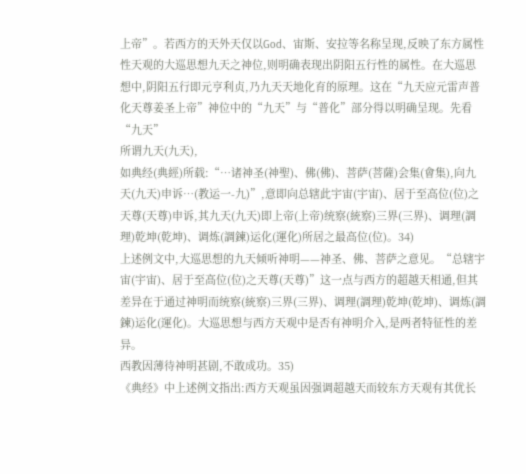上帝”。若西方的天外天仅以God、宙斯、安拉等名称呈现,反映了东方属性性天观的大巡思想九天之神位,则明确表现出阴阳五行性的属性。在大巡思想中,阴阳五行即元亨利贞,乃九天天地化育的原理。这在“九天应元雷声普化天尊姜圣上帝”神位中的“九天”与“普化”部分得以明确呈现。先看“九天”
所谓九天(九天),
如典经(典經)所载:“…诸神圣(神聖)、佛(佛)、菩萨(菩薩)会集(會集),向九天(九天)申诉…(教运一-九)”,意即向总辖此宇宙(宇宙)、居于至高位(位)之天尊(天尊)申诉,其九天(九天)即上帝(上帝)统察(統察)三界(三界)、调理(調理)乾坤(乾坤)、调炼(調鍊)运化(運化)所居之最高位(位)。34)
上述例文中,大巡思想的九天倾听神明——神圣、佛、菩萨之意见。“总辖宇宙(宇宙)、居于至高位(位)之天尊(天尊)”这一点与西方的超越天相通,但其差异在于通过神明而统察(統察)三界(三界)、调理(調理)乾坤(乾坤)、调炼(調鍊)运化(運化)。大巡思想与西方天观中是否有神明介入,是两者特征性的差异。
西教因薄待神明甚剧,不敢成功。35)
《典经》中上述例文指出:西方天观虽因强调超越天而较东方天观有其优长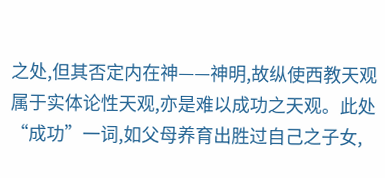之处,但其否定内在神——神明,故纵使西教天观属于实体论性天观,亦是难以成功之天观。此处“成功”一词,如父母养育出胜过自己之子女,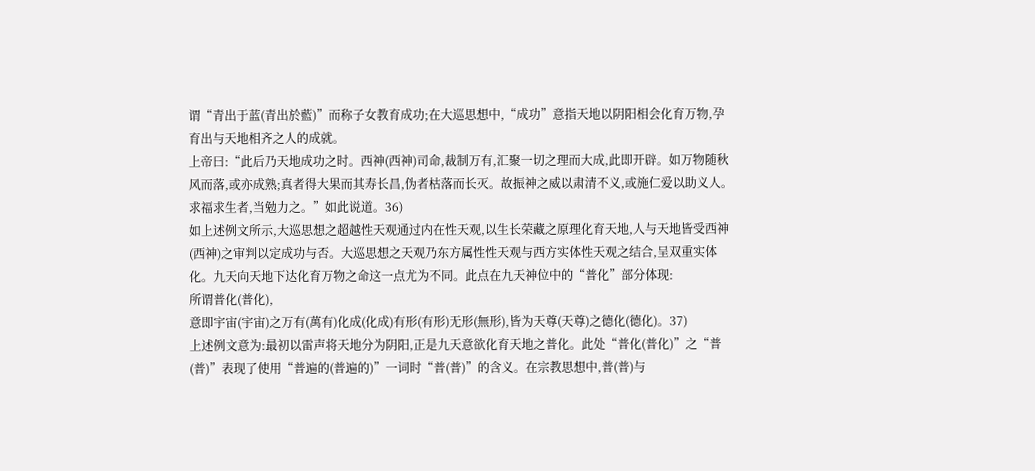谓“青出于蓝(青出於藍)”而称子女教育成功;在大巡思想中,“成功”意指天地以阴阳相会化育万物,孕育出与天地相齐之人的成就。
上帝曰:“此后乃天地成功之时。西神(西神)司命,裁制万有,汇聚一切之理而大成,此即开辟。如万物随秋风而落,或亦成熟;真者得大果而其寿长昌,伪者枯落而长灭。故振神之威以肃清不义,或施仁爱以助义人。求福求生者,当勉力之。”如此说道。36)
如上述例文所示,大巡思想之超越性天观通过内在性天观,以生长荣藏之原理化育天地,人与天地皆受西神(西神)之审判以定成功与否。大巡思想之天观乃东方属性性天观与西方实体性天观之结合,呈双重实体化。九天向天地下达化育万物之命这一点尤为不同。此点在九天神位中的“普化”部分体现:
所谓普化(普化),
意即宇宙(宇宙)之万有(萬有)化成(化成)有形(有形)无形(無形),皆为天尊(天尊)之德化(德化)。37)
上述例文意为:最初以雷声将天地分为阴阳,正是九天意欲化育天地之普化。此处“普化(普化)”之“普(普)”表现了使用“普遍的(普遍的)”一词时“普(普)”的含义。在宗教思想中,普(普)与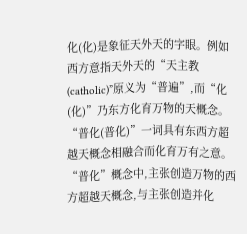化(化)是象征天外天的字眼。例如西方意指天外天的“天主教(catholic)”原义为“普遍”,而“化(化)”乃东方化育万物的天概念。“普化(普化)”一词具有东西方超越天概念相融合而化育万有之意。
“普化”概念中,主张创造万物的西方超越天概念,与主张创造并化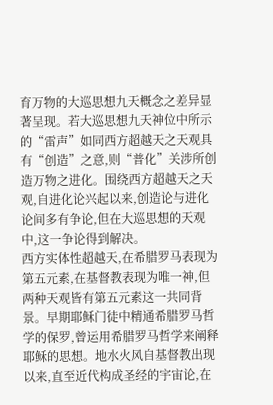育万物的大巡思想九天概念之差异显著呈现。若大巡思想九天神位中所示的“雷声”如同西方超越天之天观具有“创造”之意,则“普化”关涉所创造万物之进化。围绕西方超越天之天观,自进化论兴起以来,创造论与进化论间多有争论,但在大巡思想的天观中,这一争论得到解决。
西方实体性超越天,在希腊罗马表现为第五元素,在基督教表现为唯一神,但两种天观皆有第五元素这一共同背景。早期耶稣门徒中精通希腊罗马哲学的保罗,曾运用希腊罗马哲学来阐释耶稣的思想。地水火风自基督教出现以来,直至近代构成圣经的宇宙论,在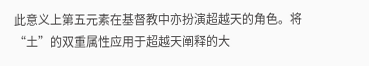此意义上第五元素在基督教中亦扮演超越天的角色。将“土”的双重属性应用于超越天阐释的大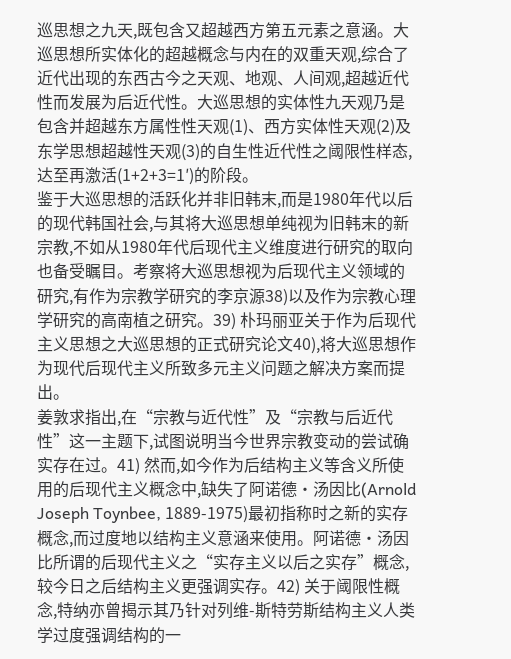巡思想之九天,既包含又超越西方第五元素之意涵。大巡思想所实体化的超越概念与内在的双重天观,综合了近代出现的东西古今之天观、地观、人间观,超越近代性而发展为后近代性。大巡思想的实体性九天观乃是包含并超越东方属性性天观(1)、西方实体性天观(2)及东学思想超越性天观(3)的自生性近代性之阈限性样态,达至再激活(1+2+3=1′)的阶段。
鉴于大巡思想的活跃化并非旧韩末,而是1980年代以后的现代韩国社会,与其将大巡思想单纯视为旧韩末的新宗教,不如从1980年代后现代主义维度进行研究的取向也备受瞩目。考察将大巡思想视为后现代主义领域的研究,有作为宗教学研究的李京源38)以及作为宗教心理学研究的高南植之研究。39) 朴玛丽亚关于作为后现代主义思想之大巡思想的正式研究论文40),将大巡思想作为现代后现代主义所致多元主义问题之解决方案而提出。
姜敦求指出,在“宗教与近代性”及“宗教与后近代性”这一主题下,试图说明当今世界宗教变动的尝试确实存在过。41) 然而,如今作为后结构主义等含义所使用的后现代主义概念中,缺失了阿诺德·汤因比(Arnold Joseph Toynbee, 1889-1975)最初指称时之新的实存概念,而过度地以结构主义意涵来使用。阿诺德·汤因比所谓的后现代主义之“实存主义以后之实存”概念,较今日之后结构主义更强调实存。42) 关于阈限性概念,特纳亦曾揭示其乃针对列维-斯特劳斯结构主义人类学过度强调结构的一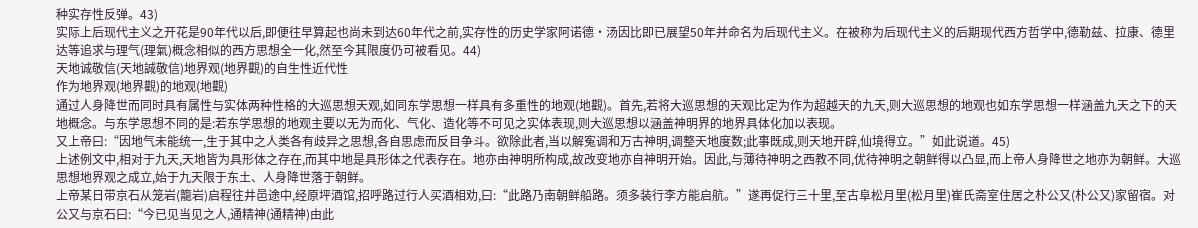种实存性反弹。43)
实际上后现代主义之开花是90年代以后,即便往早算起也尚未到达60年代之前,实存性的历史学家阿诺德·汤因比即已展望50年并命名为后现代主义。在被称为后现代主义的后期现代西方哲学中,德勒兹、拉康、德里达等追求与理气(理氣)概念相似的西方思想全一化,然至今其限度仍可被看见。44)
天地诚敬信(天地誠敬信)地界观(地界觀)的自生性近代性
作为地界观(地界觀)的地观(地觀)
通过人身降世而同时具有属性与实体两种性格的大巡思想天观,如同东学思想一样具有多重性的地观(地觀)。首先,若将大巡思想的天观比定为作为超越天的九天,则大巡思想的地观也如东学思想一样涵盖九天之下的天地概念。与东学思想不同的是:若东学思想的地观主要以无为而化、气化、造化等不可见之实体表现,则大巡思想以涵盖神明界的地界具体化加以表现。
又上帝曰:“因地气未能统一,生于其中之人类各有歧异之思想,各自思虑而反目争斗。欲除此者,当以解寃调和万古神明,调整天地度数;此事既成,则天地开辟,仙境得立。”如此说道。45)
上述例文中,相对于九天,天地皆为具形体之存在,而其中地是具形体之代表存在。地亦由神明所构成,故改变地亦自神明开始。因此,与薄待神明之西教不同,优待神明之朝鲜得以凸显,而上帝人身降世之地亦为朝鲜。大巡思想地界观之成立,始于九天限于东土、人身降世落于朝鲜。
上帝某日带京石从笼岩(籠岩)启程往井邑途中,经原坪酒馆,招呼路过行人买酒相劝,曰:“此路乃南朝鲜船路。须多装行李方能启航。”遂再促行三十里,至古阜松月里(松月里)崔氏斋室住居之朴公又(朴公又)家留宿。对公又与京石曰:“今已见当见之人,通精神(通精神)由此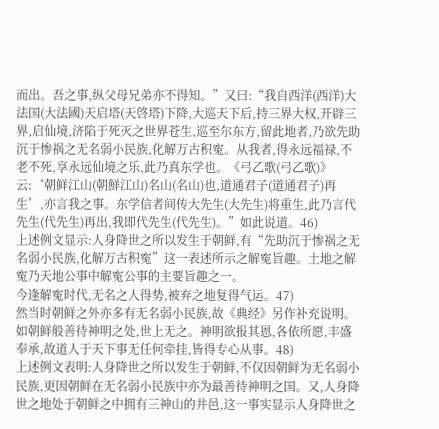而出。吾之事,纵父母兄弟亦不得知。”又曰:“我自西洋(西洋)大法国(大法國)天启塔(天啓塔)下降,大巡天下后,持三界大权,开辟三界,启仙境,济陷于死灭之世界苍生,巡至尔东方,留此地者,乃欲先助沉于惨祸之无名弱小民族,化解万古积寃。从我者,得永远福禄,不老不死,享永远仙境之乐,此乃真东学也。《弓乙歌(弓乙歌)》云:‘朝鲜江山(朝鮮江山)名山(名山)也,道通君子(道通君子)再生’,亦言我之事。东学信者间传大先生(大先生)将重生,此乃言代先生(代先生)再出,我即代先生(代先生)。”如此说道。46)
上述例文显示:人身降世之所以发生于朝鲜,有“先助沉于惨祸之无名弱小民族,化解万古积寃”这一表述所示之解寃旨趣。土地之解寃乃天地公事中解寃公事的主要旨趣之一。
今逢解寃时代,无名之人得势,被弃之地复得气运。47)
然当时朝鲜之外亦多有无名弱小民族,故《典经》另作补充说明。
如朝鲜般善待神明之处,世上无之。神明欲报其恩,各依所愿,丰盛奉承,故道人于天下事无任何牵挂,皆得专心从事。48)
上述例文表明:人身降世之所以发生于朝鲜,不仅因朝鲜为无名弱小民族,更因朝鲜在无名弱小民族中亦为最善待神明之国。又,人身降世之地处于朝鲜之中拥有三神山的井邑,这一事实显示人身降世之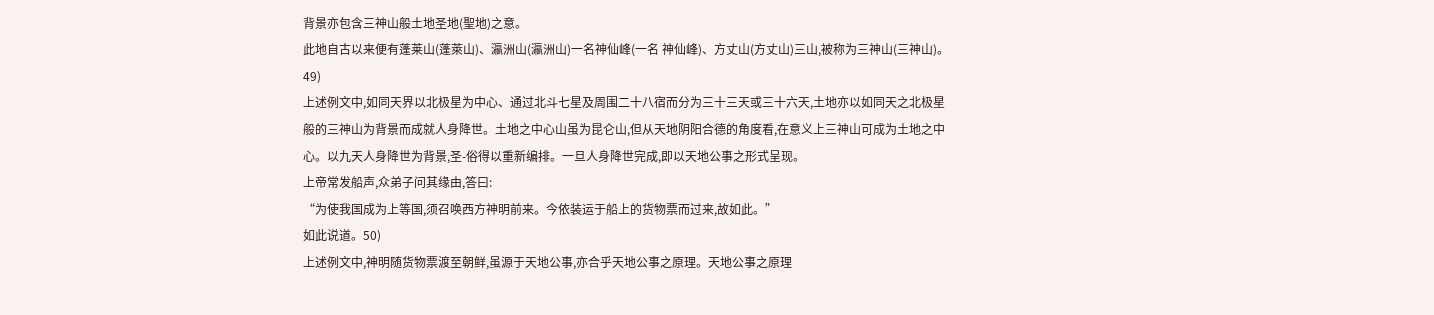背景亦包含三神山般土地圣地(聖地)之意。
此地自古以来便有蓬莱山(蓬萊山)、瀛洲山(瀛洲山)一名神仙峰(一名 神仙峰)、方丈山(方丈山)三山,被称为三神山(三神山)。49)
上述例文中,如同天界以北极星为中心、通过北斗七星及周围二十八宿而分为三十三天或三十六天,土地亦以如同天之北极星般的三神山为背景而成就人身降世。土地之中心山虽为昆仑山,但从天地阴阳合德的角度看,在意义上三神山可成为土地之中心。以九天人身降世为背景,圣-俗得以重新编排。一旦人身降世完成,即以天地公事之形式呈现。
上帝常发船声,众弟子问其缘由,答曰:
“为使我国成为上等国,须召唤西方神明前来。今依装运于船上的货物票而过来,故如此。”
如此说道。50)
上述例文中,神明随货物票渡至朝鲜,虽源于天地公事,亦合乎天地公事之原理。天地公事之原理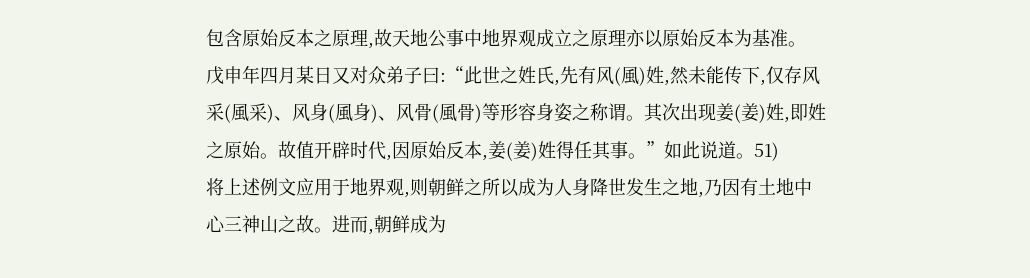包含原始反本之原理,故天地公事中地界观成立之原理亦以原始反本为基准。
戊申年四月某日又对众弟子曰:“此世之姓氏,先有风(風)姓,然未能传下,仅存风采(風采)、风身(風身)、风骨(風骨)等形容身姿之称谓。其次出现姜(姜)姓,即姓之原始。故值开辟时代,因原始反本,姜(姜)姓得任其事。”如此说道。51)
将上述例文应用于地界观,则朝鲜之所以成为人身降世发生之地,乃因有土地中心三神山之故。进而,朝鲜成为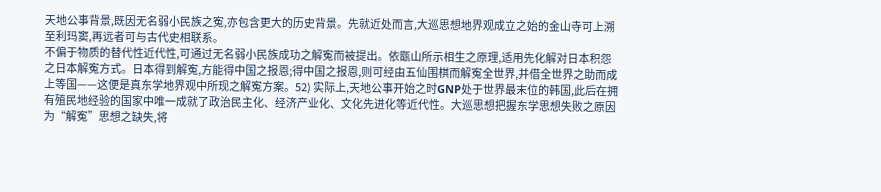天地公事背景,既因无名弱小民族之寃,亦包含更大的历史背景。先就近处而言,大巡思想地界观成立之始的金山寺可上溯至利玛窦,再远者可与古代史相联系。
不偏于物质的替代性近代性,可通过无名弱小民族成功之解寃而被提出。依甑山所示相生之原理,适用先化解对日本积怨之日本解寃方式。日本得到解寃,方能得中国之报恩;得中国之报恩,则可经由五仙围棋而解寃全世界,并借全世界之助而成上等国——这便是真东学地界观中所现之解寃方案。52) 实际上,天地公事开始之时GNP处于世界最末位的韩国,此后在拥有殖民地经验的国家中唯一成就了政治民主化、经济产业化、文化先进化等近代性。大巡思想把握东学思想失败之原因为“解寃”思想之缺失,将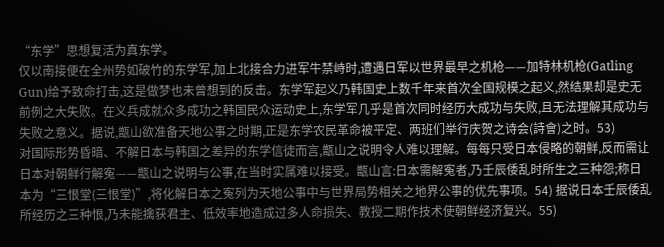“东学”思想复活为真东学。
仅以南接便在全州势如破竹的东学军,加上北接合力进军牛禁峙时,遭遇日军以世界最早之机枪——加特林机枪(Gatling Gun)给予致命打击,这是做梦也未曾想到的反击。东学军起义乃韩国史上数千年来首次全国规模之起义,然结果却是史无前例之大失败。在义兵成就众多成功之韩国民众运动史上,东学军几乎是首次同时经历大成功与失败,且无法理解其成功与失败之意义。据说,甑山欲准备天地公事之时期,正是东学农民革命被平定、两班们举行庆贺之诗会(詩會)之时。53)
对国际形势昏暗、不解日本与韩国之差异的东学信徒而言,甑山之说明令人难以理解。每每只受日本侵略的朝鲜,反而需让日本对朝鲜行解寃——甑山之说明与公事,在当时实属难以接受。甑山言:日本需解寃者,乃壬辰倭乱时所生之三种怨;称日本为“三恨堂(三恨堂)”,将化解日本之寃列为天地公事中与世界局势相关之地界公事的优先事项。54) 据说日本壬辰倭乱所经历之三种恨,乃未能擒获君主、低效率地造成过多人命损失、教授二期作技术使朝鲜经济复兴。55)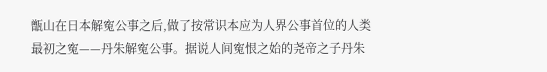甑山在日本解寃公事之后,做了按常识本应为人界公事首位的人类最初之寃——丹朱解寃公事。据说人间寃恨之始的尧帝之子丹朱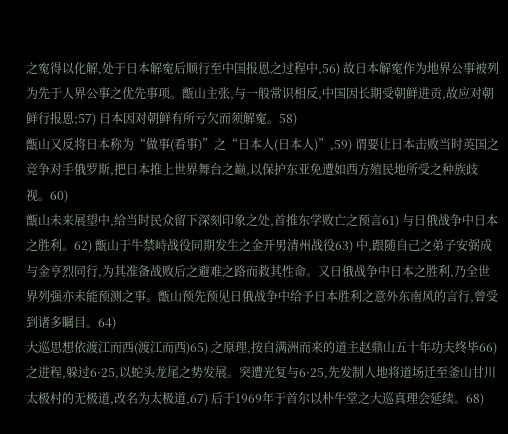之寃得以化解,处于日本解寃后顺行至中国报恩之过程中,56) 故日本解寃作为地界公事被列为先于人界公事之优先事项。甑山主张,与一般常识相反,中国因长期受朝鲜进贡,故应对朝鲜行报恩;57) 日本因对朝鲜有所亏欠而须解寃。58)
甑山又反将日本称为“做事(看事)”之“日本人(日本人)”,59) 谓要让日本击败当时英国之竞争对手俄罗斯,把日本推上世界舞台之巅,以保护东亚免遭如西方殖民地所受之种族歧视。60)
甑山未来展望中,给当时民众留下深刻印象之处,首推东学败亡之预言61) 与日俄战争中日本之胜利。62) 甑山于牛禁峙战役同期发生之金开男清州战役63) 中,跟随自己之弟子安弼成与金亨烈同行,为其准备战败后之避难之路而救其性命。又日俄战争中日本之胜利,乃全世界列强亦未能预测之事。甑山预先预见日俄战争中给予日本胜利之意外东南风的言行,曾受到诸多瞩目。64)
大巡思想依渡江而西(渡江而西)65) 之原理,按自满洲而来的道主赵鼎山五十年功夫终毕66) 之进程,躲过6·25,以蛇头龙尾之势发展。突遭光复与6·25,先发制人地将道场迁至釜山甘川太极村的无极道,改名为太极道,67) 后于1969年于首尔以朴牛堂之大巡真理会延续。68)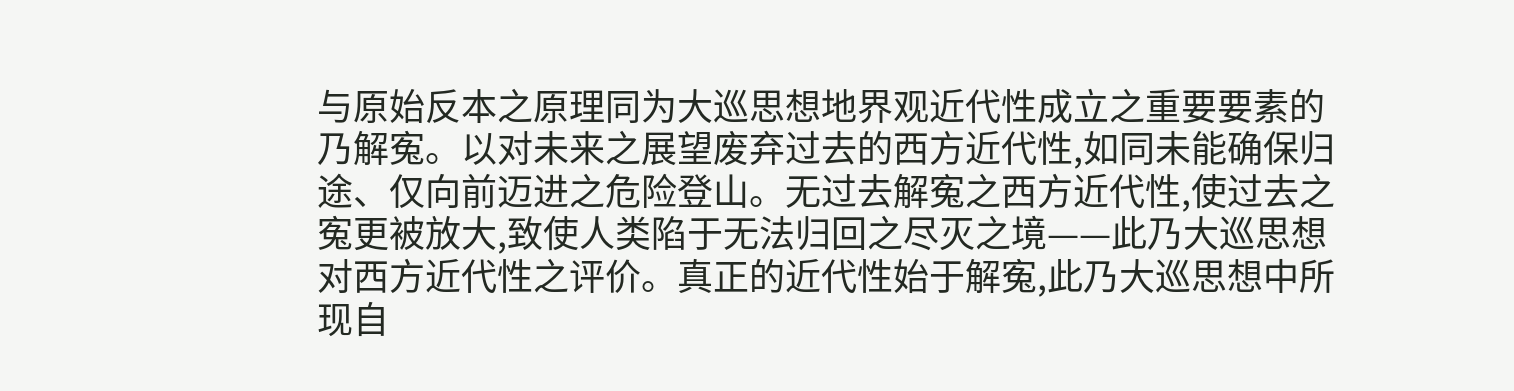与原始反本之原理同为大巡思想地界观近代性成立之重要要素的乃解寃。以对未来之展望废弃过去的西方近代性,如同未能确保归途、仅向前迈进之危险登山。无过去解寃之西方近代性,使过去之寃更被放大,致使人类陷于无法归回之尽灭之境——此乃大巡思想对西方近代性之评价。真正的近代性始于解寃,此乃大巡思想中所现自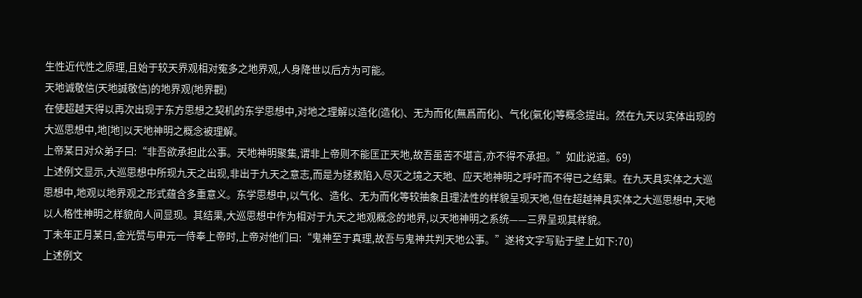生性近代性之原理,且始于较天界观相对寃多之地界观,人身降世以后方为可能。
天地诚敬信(天地誠敬信)的地界观(地界觀)
在使超越天得以再次出现于东方思想之契机的东学思想中,对地之理解以造化(造化)、无为而化(無爲而化)、气化(氣化)等概念提出。然在九天以实体出现的大巡思想中,地[地]以天地神明之概念被理解。
上帝某日对众弟子曰:“非吾欲承担此公事。天地神明聚集,谓非上帝则不能匡正天地,故吾虽苦不堪言,亦不得不承担。”如此说道。69)
上述例文显示,大巡思想中所现九天之出现,非出于九天之意志,而是为拯救陷入尽灭之境之天地、应天地神明之呼吁而不得已之结果。在九天具实体之大巡思想中,地观以地界观之形式蕴含多重意义。东学思想中,以气化、造化、无为而化等较抽象且理法性的样貌呈现天地,但在超越神具实体之大巡思想中,天地以人格性神明之样貌向人间显现。其结果,大巡思想中作为相对于九天之地观概念的地界,以天地神明之系统——三界呈现其样貌。
丁未年正月某日,金光赞与申元一侍奉上帝时,上帝对他们曰:“鬼神至于真理,故吾与鬼神共判天地公事。”遂将文字写贴于壁上如下:70)
上述例文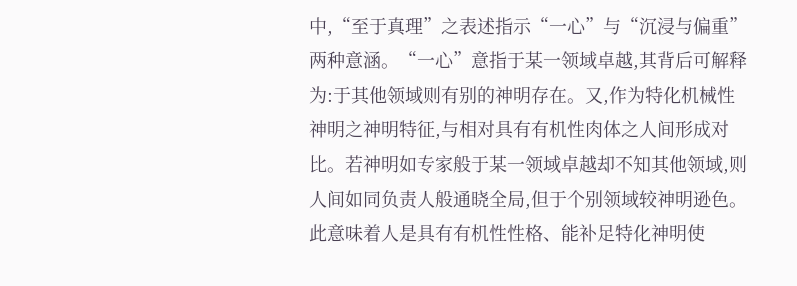中,“至于真理”之表述指示“一心”与“沉浸与偏重”两种意涵。“一心”意指于某一领域卓越,其背后可解释为:于其他领域则有别的神明存在。又,作为特化机械性神明之神明特征,与相对具有有机性肉体之人间形成对比。若神明如专家般于某一领域卓越却不知其他领域,则人间如同负责人般通晓全局,但于个别领域较神明逊色。此意味着人是具有有机性性格、能补足特化神明使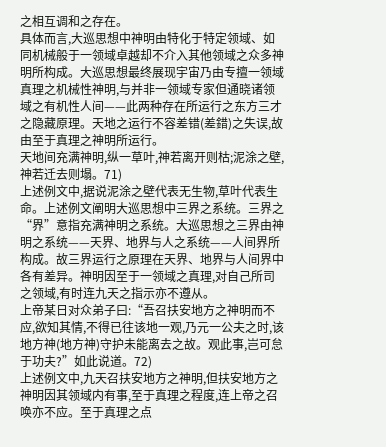之相互调和之存在。
具体而言,大巡思想中神明由特化于特定领域、如同机械般于一领域卓越却不介入其他领域之众多神明所构成。大巡思想最终展现宇宙乃由专擅一领域真理之机械性神明,与并非一领域专家但通晓诸领域之有机性人间——此两种存在所运行之东方三才之隐藏原理。天地之运行不容差错(差錯)之失误,故由至于真理之神明所运行。
天地间充满神明,纵一草叶,神若离开则枯;泥涂之壁,神若迁去则塌。71)
上述例文中,据说泥涂之壁代表无生物,草叶代表生命。上述例文阐明大巡思想中三界之系统。三界之“界”意指充满神明之系统。大巡思想之三界由神明之系统——天界、地界与人之系统——人间界所构成。故三界运行之原理在天界、地界与人间界中各有差异。神明因至于一领域之真理,对自己所司之领域,有时连九天之指示亦不遵从。
上帝某日对众弟子曰:“吾召扶安地方之神明而不应,欲知其情,不得已往该地一观,乃元一公夫之时,该地方神(地方神)守护未能离去之故。观此事,岂可怠于功夫?”如此说道。72)
上述例文中,九天召扶安地方之神明,但扶安地方之神明因其领域内有事,至于真理之程度,连上帝之召唤亦不应。至于真理之点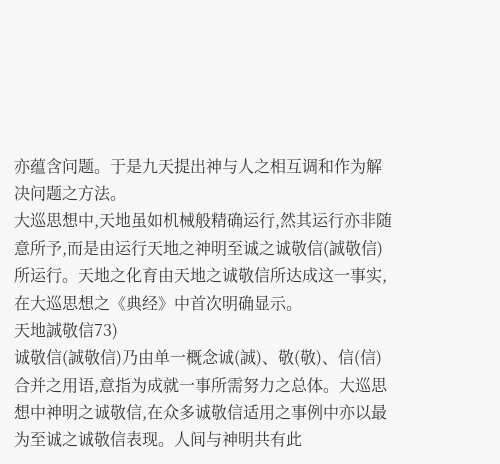亦蕴含问题。于是九天提出神与人之相互调和作为解决问题之方法。
大巡思想中,天地虽如机械般精确运行,然其运行亦非随意所予,而是由运行天地之神明至诚之诚敬信(誠敬信)所运行。天地之化育由天地之诚敬信所达成这一事实,在大巡思想之《典经》中首次明确显示。
天地誠敬信73)
诚敬信(誠敬信)乃由单一概念诚(誠)、敬(敬)、信(信)合并之用语,意指为成就一事所需努力之总体。大巡思想中神明之诚敬信,在众多诚敬信适用之事例中亦以最为至诚之诚敬信表现。人间与神明共有此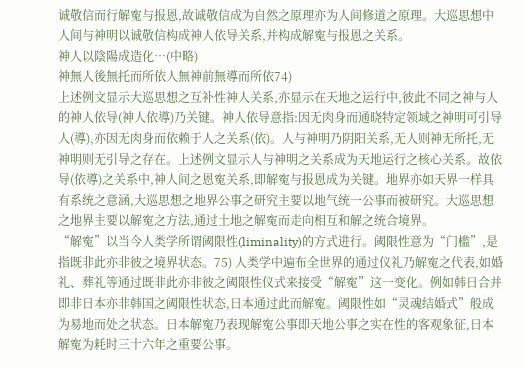诚敬信而行解寃与报恩,故诚敬信成为自然之原理亦为人间修道之原理。大巡思想中人间与神明以诚敬信构成神人依导关系,并构成解寃与报恩之关系。
神人以陰陽成造化…(中略)
神無人後無托而所依人無神前無導而所依74)
上述例文显示大巡思想之互补性神人关系,亦显示在天地之运行中,彼此不同之神与人的神人依导(神人依導)乃关键。神人依导意指:因无肉身而通晓特定领域之神明可引导人(導),亦因无肉身而依赖于人之关系(依)。人与神明乃阴阳关系,无人则神无所托,无神明则无引导之存在。上述例文显示人与神明之关系成为天地运行之核心关系。故依导(依導)之关系中,神人间之恩寃关系,即解寃与报恩成为关键。地界亦如天界一样具有系统之意涵,大巡思想之地界公事之研究主要以地气统一公事而被研究。大巡思想之地界主要以解寃之方法,通过土地之解寃而走向相互和解之统合境界。
“解寃”以当今人类学所谓阈限性(liminality)的方式进行。阈限性意为“门槛”,是指既非此亦非彼之境界状态。75) 人类学中遍布全世界的通过仪礼乃解寃之代表,如婚礼、葬礼等通过既非此亦非彼之阈限性仪式来接受“解寃”这一变化。例如韩日合并即非日本亦非韩国之阈限性状态,日本通过此而解寃。阈限性如“灵魂结婚式”般成为易地而处之状态。日本解寃乃表现解寃公事即天地公事之实在性的客观象征,日本解寃为耗时三十六年之重要公事。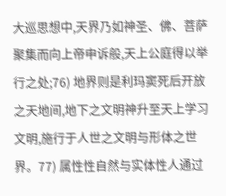大巡思想中,天界乃如神圣、佛、菩萨聚集而向上帝申诉般,天上公庭得以举行之处;76) 地界则是利玛窦死后开放之天地间,地下之文明神升至天上学习文明,施行于人世之文明与形体之世界。77) 属性性自然与实体性人通过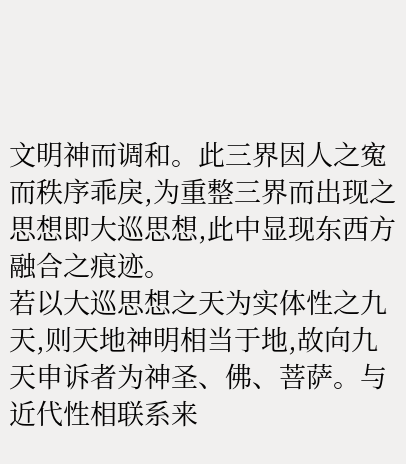文明神而调和。此三界因人之寃而秩序乖戾,为重整三界而出现之思想即大巡思想,此中显现东西方融合之痕迹。
若以大巡思想之天为实体性之九天,则天地神明相当于地,故向九天申诉者为神圣、佛、菩萨。与近代性相联系来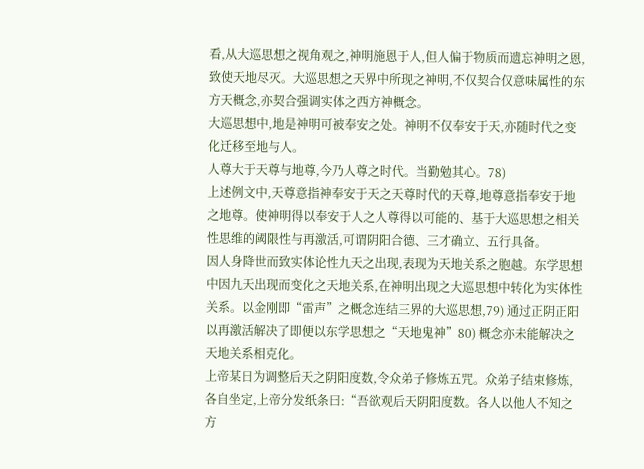看,从大巡思想之视角观之,神明施恩于人,但人偏于物质而遗忘神明之恩,致使天地尽灭。大巡思想之天界中所现之神明,不仅契合仅意味属性的东方天概念,亦契合强调实体之西方神概念。
大巡思想中,地是神明可被奉安之处。神明不仅奉安于天,亦随时代之变化迁移至地与人。
人尊大于天尊与地尊,今乃人尊之时代。当勤勉其心。78)
上述例文中,天尊意指神奉安于天之天尊时代的天尊,地尊意指奉安于地之地尊。使神明得以奉安于人之人尊得以可能的、基于大巡思想之相关性思维的阈限性与再激活,可谓阴阳合德、三才确立、五行具备。
因人身降世而致实体论性九天之出现,表现为天地关系之胞越。东学思想中因九天出现而变化之天地关系,在神明出现之大巡思想中转化为实体性关系。以金刚即“雷声”之概念连结三界的大巡思想,79) 通过正阴正阳以再激活解决了即便以东学思想之“天地鬼神”80) 概念亦未能解决之天地关系相克化。
上帝某日为调整后天之阴阳度数,令众弟子修炼五咒。众弟子结束修炼,各自坐定,上帝分发纸条曰:“吾欲观后天阴阳度数。各人以他人不知之方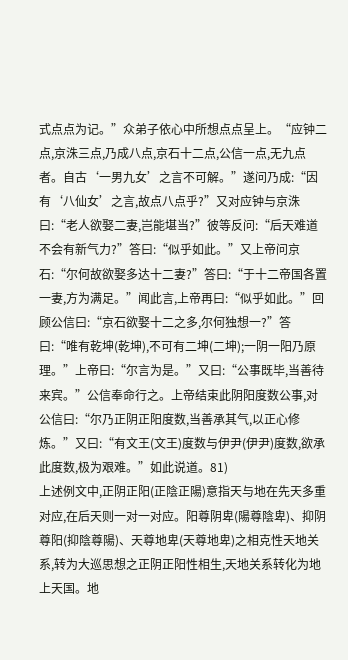式点点为记。”众弟子依心中所想点点呈上。“应钟二点,京洙三点,乃成八点,京石十二点,公信一点,无九点者。自古‘一男九女’之言不可解。”遂问乃成:“因有‘八仙女’之言,故点八点乎?”又对应钟与京洙曰:“老人欲娶二妻,岂能堪当?”彼等反问:“后天难道不会有新气力?”答曰:“似乎如此。”又上帝问京石:“尔何故欲娶多达十二妻?”答曰:“于十二帝国各置一妻,方为满足。”闻此言,上帝再曰:“似乎如此。”回顾公信曰:“京石欲娶十二之多,尔何独想一?”答曰:“唯有乾坤(乾坤),不可有二坤(二坤);一阴一阳乃原理。”上帝曰:“尔言为是。”又曰:“公事既毕,当善待来宾。”公信奉命行之。上帝结束此阴阳度数公事,对公信曰:“尔乃正阴正阳度数,当善承其气,以正心修炼。”又曰:“有文王(文王)度数与伊尹(伊尹)度数,欲承此度数,极为艰难。”如此说道。81)
上述例文中,正阴正阳(正陰正陽)意指天与地在先天多重对应,在后天则一对一对应。阳尊阴卑(陽尊陰卑)、抑阴尊阳(抑陰尊陽)、天尊地卑(天尊地卑)之相克性天地关系,转为大巡思想之正阴正阳性相生,天地关系转化为地上天国。地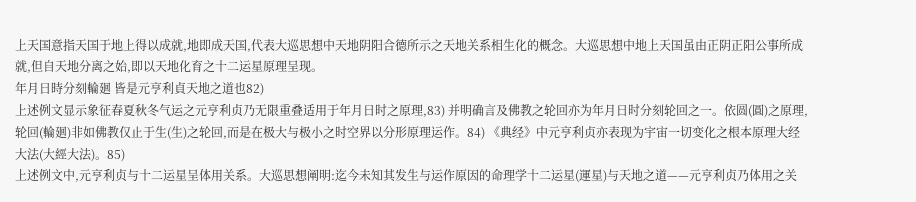上天国意指天国于地上得以成就,地即成天国,代表大巡思想中天地阴阳合德所示之天地关系相生化的概念。大巡思想中地上天国虽由正阴正阳公事所成就,但自天地分离之始,即以天地化育之十二运星原理呈现。
年月日時分刻輪廻 皆是元亨利貞天地之道也82)
上述例文显示象征春夏秋冬气运之元亨利贞乃无限重叠适用于年月日时之原理,83) 并明确言及佛教之轮回亦为年月日时分刻轮回之一。依圆(圓)之原理,轮回(輪廻)非如佛教仅止于生(生)之轮回,而是在极大与极小之时空界以分形原理运作。84) 《典经》中元亨利贞亦表现为宇宙一切变化之根本原理大经大法(大經大法)。85)
上述例文中,元亨利贞与十二运星呈体用关系。大巡思想阐明:迄今未知其发生与运作原因的命理学十二运星(運星)与天地之道——元亨利贞乃体用之关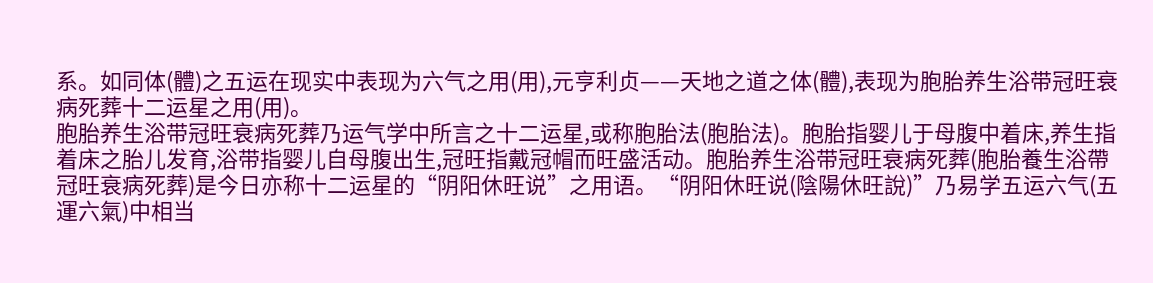系。如同体(體)之五运在现实中表现为六气之用(用),元亨利贞——天地之道之体(體),表现为胞胎养生浴带冠旺衰病死葬十二运星之用(用)。
胞胎养生浴带冠旺衰病死葬乃运气学中所言之十二运星,或称胞胎法(胞胎法)。胞胎指婴儿于母腹中着床,养生指着床之胎儿发育,浴带指婴儿自母腹出生,冠旺指戴冠帽而旺盛活动。胞胎养生浴带冠旺衰病死葬(胞胎養生浴帶冠旺衰病死葬)是今日亦称十二运星的“阴阳休旺说”之用语。“阴阳休旺说(陰陽休旺說)”乃易学五运六气(五運六氣)中相当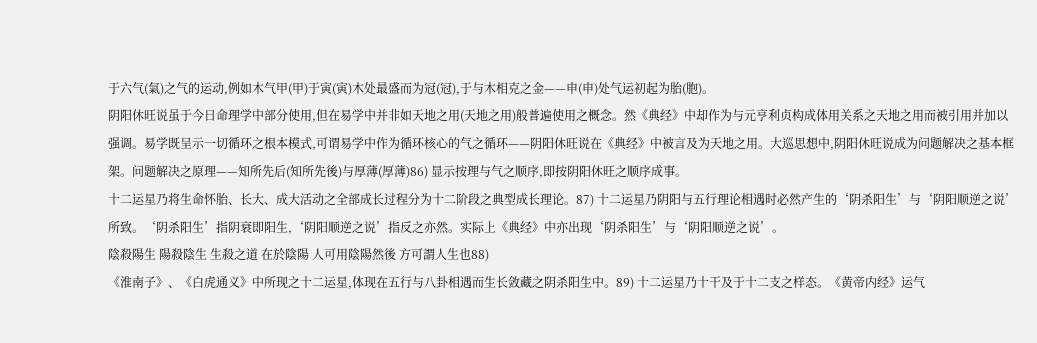于六气(氣)之气的运动,例如木气甲(甲)于寅(寅)木处最盛而为冠(冠),于与木相克之金——申(申)处气运初起为胎(胞)。
阴阳休旺说虽于今日命理学中部分使用,但在易学中并非如天地之用(天地之用)般普遍使用之概念。然《典经》中却作为与元亨利贞构成体用关系之天地之用而被引用并加以强调。易学既呈示一切循环之根本模式,可谓易学中作为循环核心的气之循环——阴阳休旺说在《典经》中被言及为天地之用。大巡思想中,阴阳休旺说成为问题解决之基本框架。问题解决之原理——知所先后(知所先後)与厚薄(厚薄)86) 显示按理与气之顺序,即按阴阳休旺之顺序成事。
十二运星乃将生命怀胎、长大、成大活动之全部成长过程分为十二阶段之典型成长理论。87) 十二运星乃阴阳与五行理论相遇时必然产生的‘阴杀阳生’与‘阴阳顺逆之说’所致。‘阴杀阳生’指阴衰即阳生,‘阴阳顺逆之说’指反之亦然。实际上《典经》中亦出现‘阴杀阳生’与‘阴阳顺逆之说’。
陰殺陽生 陽殺陰生 生殺之道 在於陰陽 人可用陰陽然後 方可謂人生也88)
《淮南子》、《白虎通义》中所现之十二运星,体现在五行与八卦相遇而生长敛藏之阴杀阳生中。89) 十二运星乃十干及于十二支之样态。《黄帝内经》运气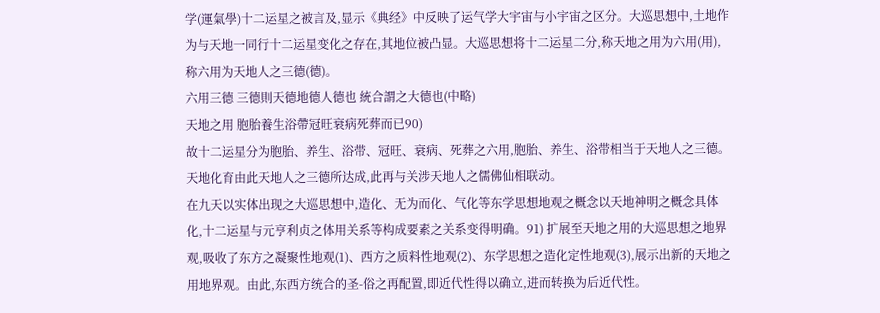学(運氣學)十二运星之被言及,显示《典经》中反映了运气学大宇宙与小宇宙之区分。大巡思想中,土地作为与天地一同行十二运星变化之存在,其地位被凸显。大巡思想将十二运星二分,称天地之用为六用(用),称六用为天地人之三德(德)。
六用三德 三德則天德地德人德也 統合謂之大德也(中略)
天地之用 胞胎養生浴帶冠旺衰病死葬而已90)
故十二运星分为胞胎、养生、浴带、冠旺、衰病、死葬之六用,胞胎、养生、浴带相当于天地人之三德。天地化育由此天地人之三德所达成,此再与关涉天地人之儒佛仙相联动。
在九天以实体出现之大巡思想中,造化、无为而化、气化等东学思想地观之概念以天地神明之概念具体化,十二运星与元亨利贞之体用关系等构成要素之关系变得明确。91) 扩展至天地之用的大巡思想之地界观,吸收了东方之凝聚性地观(1)、西方之质料性地观(2)、东学思想之造化定性地观(3),展示出新的天地之用地界观。由此,东西方统合的圣-俗之再配置,即近代性得以确立,进而转换为后近代性。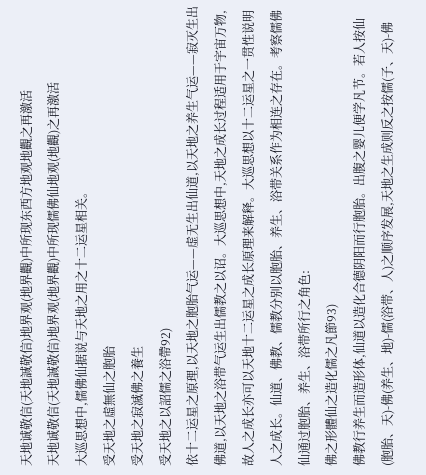天地诚敬信(天地誠敬信)地界观(地界觀)中所现东西方地观地觀之再激活
天地诚敬信(天地誠敬信)地界观(地界觀)中所现儒佛仙地观(地觀)之再激活
大巡思想中,儒佛仙据说与天地之用之十二运星相关。
受天地之虛無仙之胞胎
受天地之寂滅佛之養生
受天地之以詔儒之浴帶92)
依十二运星之原理,以天地之胞胎气运——虚无生出仙道,以天地之养生气运——寂灭生出佛道,以天地之浴带气运生出儒教之以诏。大巡思想中,天地之成长过程适用于宇宙万物,故人之成长亦可以天地十二运星之成长原理来解释。大巡思想以十二运星之一贯性说明人之成长。仙道、佛教、儒教分别以胞胎、养生、浴带关系作为相连之存在。考察儒佛仙通过胞胎、养生、浴带所行之角色:
佛之形體仙之造化儒之凡節93)
佛教行养生而造形体,仙道以造化合德阴阳而行胞胎。出腹之婴儿便学凡节。若人按仙(胞胎、天)-佛(养生、地)-儒(浴带、人)之顺序发展,天地之生成则反之按儒(子、天)-佛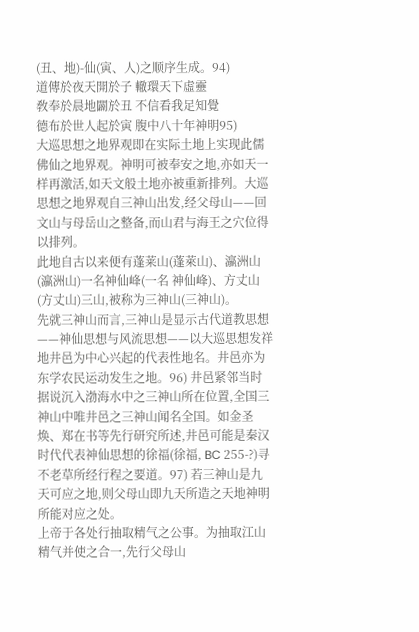(丑、地)-仙(寅、人)之顺序生成。94)
道傳於夜天開於子 轍環天下虛靈
敎奉於晨地闢於丑 不信看我足知覺
德布於世人起於寅 腹中八十年神明95)
大巡思想之地界观即在实际土地上实现此儒佛仙之地界观。神明可被奉安之地,亦如天一样再激活,如天文般土地亦被重新排列。大巡思想之地界观自三神山出发,经父母山——回文山与母岳山之整备,而山君与海王之穴位得以排列。
此地自古以来便有蓬莱山(蓬萊山)、瀛洲山(瀛洲山)一名神仙峰(一名 神仙峰)、方丈山(方丈山)三山,被称为三神山(三神山)。
先就三神山而言,三神山是显示古代道教思想——神仙思想与风流思想——以大巡思想发祥地井邑为中心兴起的代表性地名。井邑亦为东学农民运动发生之地。96) 井邑紧邻当时据说沉入渤海水中之三神山所在位置,全国三神山中唯井邑之三神山闻名全国。如金圣焕、郑在书等先行研究所述,井邑可能是秦汉时代代表神仙思想的徐福(徐福, BC 255-?)寻不老草所经行程之要道。97) 若三神山是九天可应之地,则父母山即九天所造之天地神明所能对应之处。
上帝于各处行抽取精气之公事。为抽取江山精气并使之合一,先行父母山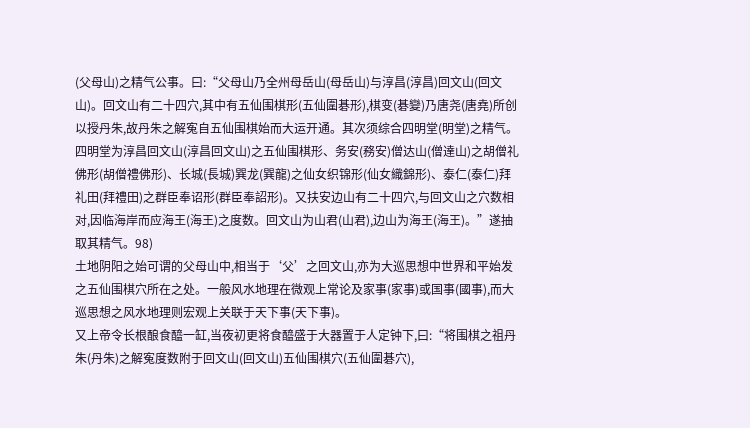(父母山)之精气公事。曰:“父母山乃全州母岳山(母岳山)与淳昌(淳昌)回文山(回文山)。回文山有二十四穴,其中有五仙围棋形(五仙圍碁形),棋变(碁變)乃唐尧(唐堯)所创以授丹朱,故丹朱之解寃自五仙围棋始而大运开通。其次须综合四明堂(明堂)之精气。四明堂为淳昌回文山(淳昌回文山)之五仙围棋形、务安(務安)僧达山(僧達山)之胡僧礼佛形(胡僧禮佛形)、长城(長城)巽龙(巽龍)之仙女织锦形(仙女織錦形)、泰仁(泰仁)拜礼田(拜禮田)之群臣奉诏形(群臣奉詔形)。又扶安边山有二十四穴,与回文山之穴数相对,因临海岸而应海王(海王)之度数。回文山为山君(山君),边山为海王(海王)。”遂抽取其精气。98)
土地阴阳之始可谓的父母山中,相当于‘父’之回文山,亦为大巡思想中世界和平始发之五仙围棋穴所在之处。一般风水地理在微观上常论及家事(家事)或国事(國事),而大巡思想之风水地理则宏观上关联于天下事(天下事)。
又上帝令长根酿食醯一缸,当夜初更将食醯盛于大器置于人定钟下,曰:“将围棋之祖丹朱(丹朱)之解寃度数附于回文山(回文山)五仙围棋穴(五仙圍碁穴),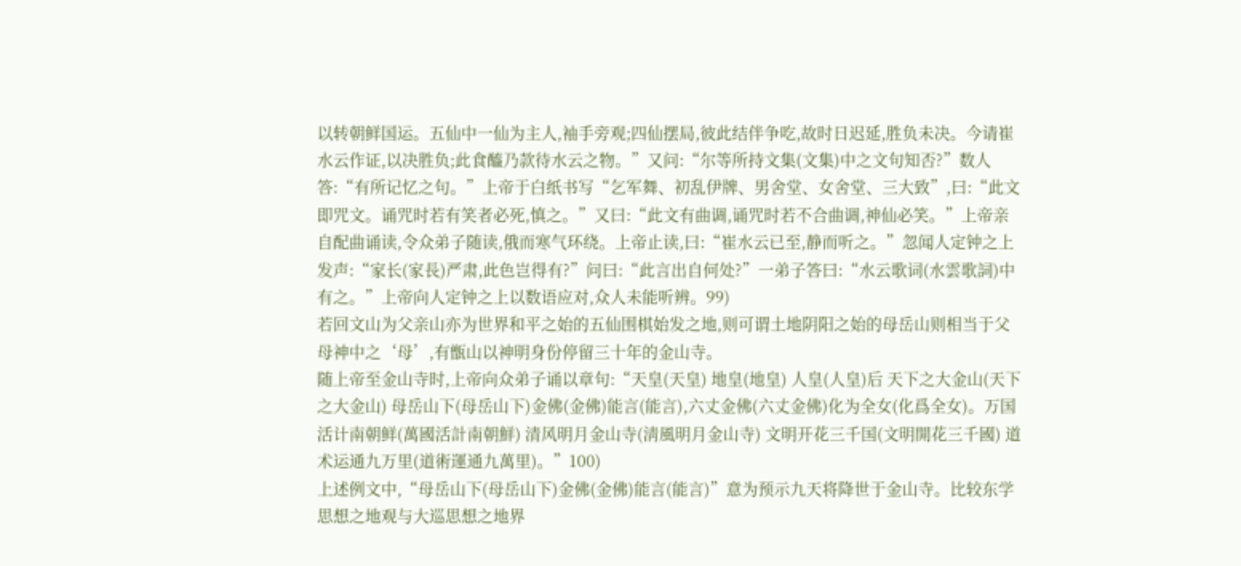以转朝鲜国运。五仙中一仙为主人,袖手旁观;四仙摆局,彼此结伴争吃,故时日迟延,胜负未决。今请崔水云作证,以决胜负;此食醯乃款待水云之物。”又问:“尔等所持文集(文集)中之文句知否?”数人答:“有所记忆之句。”上帝于白纸书写“乞军舞、初乱伊牌、男舍堂、女舍堂、三大致”,曰:“此文即咒文。诵咒时若有笑者必死,慎之。”又曰:“此文有曲调,诵咒时若不合曲调,神仙必笑。”上帝亲自配曲诵读,令众弟子随读,俄而寒气环绕。上帝止读,曰:“崔水云已至,静而听之。”忽闻人定钟之上发声:“家长(家長)严肃,此色岂得有?”问曰:“此言出自何处?”一弟子答曰:“水云歌词(水雲歌詞)中有之。”上帝向人定钟之上以数语应对,众人未能听辨。99)
若回文山为父亲山亦为世界和平之始的五仙围棋始发之地,则可谓土地阴阳之始的母岳山则相当于父母神中之‘母’,有甑山以神明身份停留三十年的金山寺。
随上帝至金山寺时,上帝向众弟子诵以章句:“天皇(天皇) 地皇(地皇) 人皇(人皇)后 天下之大金山(天下之大金山) 母岳山下(母岳山下)金佛(金佛)能言(能言),六丈金佛(六丈金佛)化为全女(化爲全女)。万国活计南朝鲜(萬國活計南朝鮮) 清风明月金山寺(淸風明月金山寺) 文明开花三千国(文明開花三千國) 道术运通九万里(道術運通九萬里)。”100)
上述例文中,“母岳山下(母岳山下)金佛(金佛)能言(能言)”意为预示九天将降世于金山寺。比较东学思想之地观与大巡思想之地界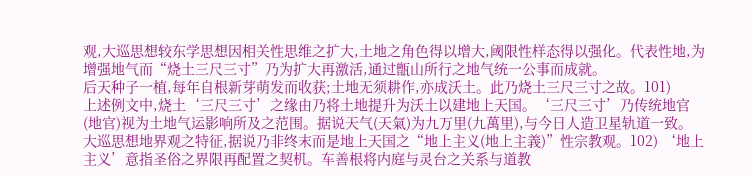观,大巡思想较东学思想因相关性思维之扩大,土地之角色得以增大,阈限性样态得以强化。代表性地,为增强地气而“烧土三尺三寸”乃为扩大再激活,通过甑山所行之地气统一公事而成就。
后天种子一植,每年自根新芽萌发而收获;土地无须耕作,亦成沃土。此乃烧土三尺三寸之故。101)
上述例文中,烧土‘三尺三寸’之缘由乃将土地提升为沃土以建地上天国。‘三尺三寸’乃传统地官(地官)视为土地气运影响所及之范围。据说天气(天氣)为九万里(九萬里),与今日人造卫星轨道一致。
大巡思想地界观之特征,据说乃非终末而是地上天国之“地上主义(地上主義)”性宗教观。102) ‘地上主义’意指圣俗之界限再配置之契机。车善根将内庭与灵台之关系与道教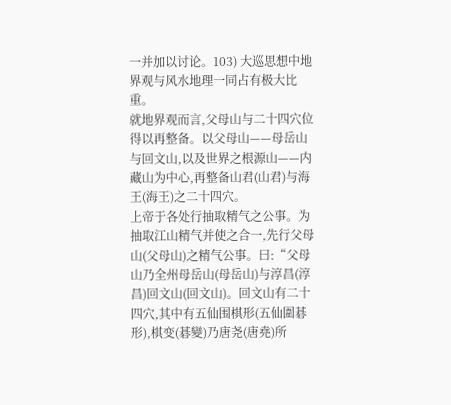一并加以讨论。103) 大巡思想中地界观与风水地理一同占有极大比重。
就地界观而言,父母山与二十四穴位得以再整备。以父母山——母岳山与回文山,以及世界之根源山——内藏山为中心,再整备山君(山君)与海王(海王)之二十四穴。
上帝于各处行抽取精气之公事。为抽取江山精气并使之合一,先行父母山(父母山)之精气公事。曰:“父母山乃全州母岳山(母岳山)与淳昌(淳昌)回文山(回文山)。回文山有二十四穴,其中有五仙围棋形(五仙圍碁形),棋变(碁變)乃唐尧(唐堯)所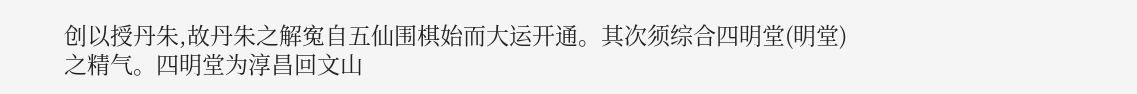创以授丹朱,故丹朱之解寃自五仙围棋始而大运开通。其次须综合四明堂(明堂)之精气。四明堂为淳昌回文山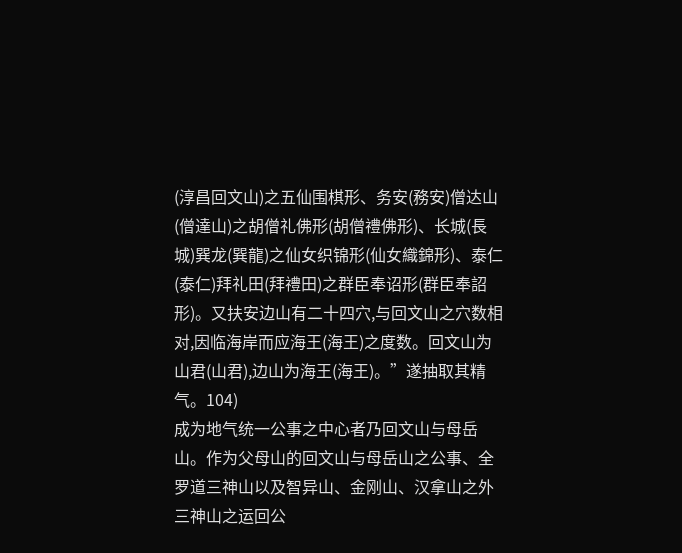(淳昌回文山)之五仙围棋形、务安(務安)僧达山(僧達山)之胡僧礼佛形(胡僧禮佛形)、长城(長城)巽龙(巽龍)之仙女织锦形(仙女織錦形)、泰仁(泰仁)拜礼田(拜禮田)之群臣奉诏形(群臣奉詔形)。又扶安边山有二十四穴,与回文山之穴数相对,因临海岸而应海王(海王)之度数。回文山为山君(山君),边山为海王(海王)。”遂抽取其精气。104)
成为地气统一公事之中心者乃回文山与母岳山。作为父母山的回文山与母岳山之公事、全罗道三神山以及智异山、金刚山、汉拿山之外三神山之运回公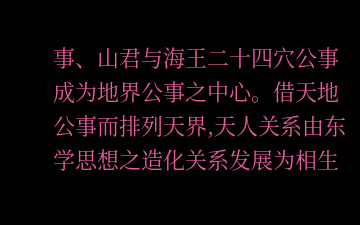事、山君与海王二十四穴公事成为地界公事之中心。借天地公事而排列天界,天人关系由东学思想之造化关系发展为相生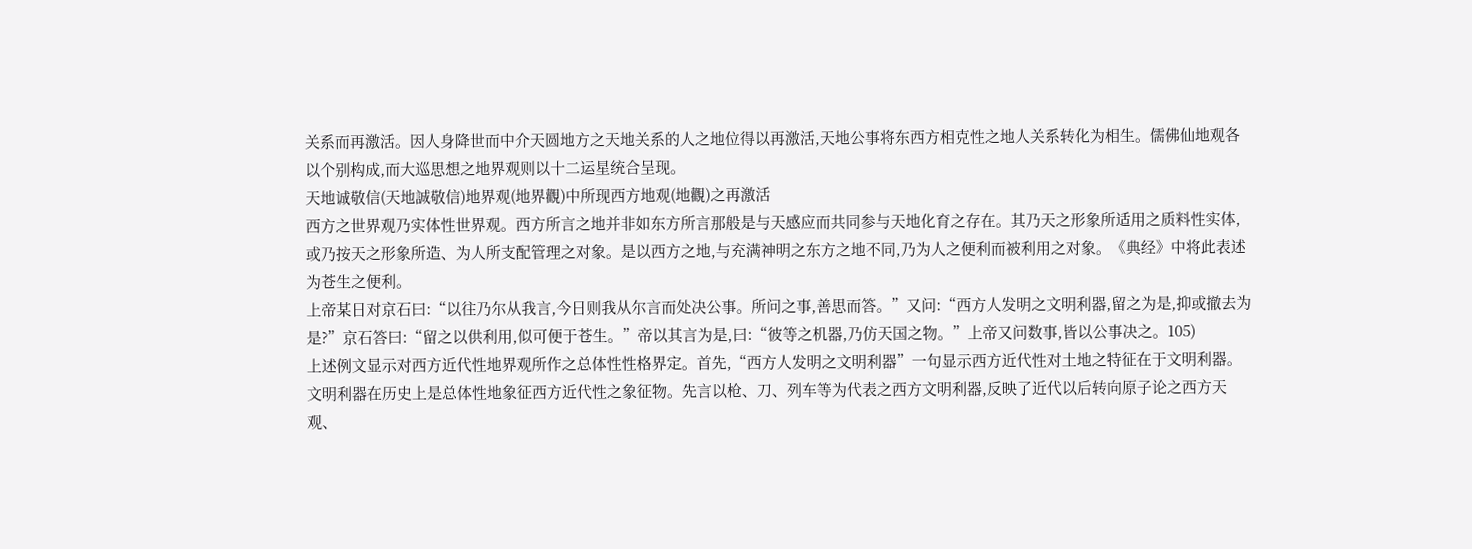关系而再激活。因人身降世而中介天圆地方之天地关系的人之地位得以再激活,天地公事将东西方相克性之地人关系转化为相生。儒佛仙地观各以个别构成,而大巡思想之地界观则以十二运星统合呈现。
天地诚敬信(天地誠敬信)地界观(地界觀)中所现西方地观(地觀)之再激活
西方之世界观乃实体性世界观。西方所言之地并非如东方所言那般是与天感应而共同参与天地化育之存在。其乃天之形象所适用之质料性实体,或乃按天之形象所造、为人所支配管理之对象。是以西方之地,与充满神明之东方之地不同,乃为人之便利而被利用之对象。《典经》中将此表述为苍生之便利。
上帝某日对京石曰:“以往乃尔从我言,今日则我从尔言而处决公事。所问之事,善思而答。”又问:“西方人发明之文明利器,留之为是,抑或撤去为是?”京石答曰:“留之以供利用,似可便于苍生。”帝以其言为是,曰:“彼等之机器,乃仿天国之物。”上帝又问数事,皆以公事决之。105)
上述例文显示对西方近代性地界观所作之总体性性格界定。首先,“西方人发明之文明利器”一句显示西方近代性对土地之特征在于文明利器。文明利器在历史上是总体性地象征西方近代性之象征物。先言以枪、刀、列车等为代表之西方文明利器,反映了近代以后转向原子论之西方天观、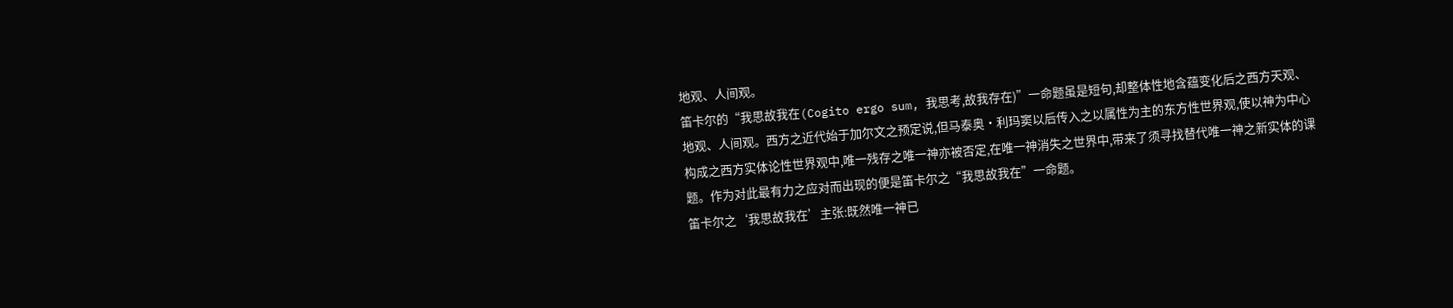地观、人间观。
笛卡尔的“我思故我在(Cogito ergo sum, 我思考,故我存在)”一命题虽是短句,却整体性地含蕴变化后之西方天观、地观、人间观。西方之近代始于加尔文之预定说,但马泰奥·利玛窦以后传入之以属性为主的东方性世界观,使以神为中心构成之西方实体论性世界观中,唯一残存之唯一神亦被否定,在唯一神消失之世界中,带来了须寻找替代唯一神之新实体的课题。作为对此最有力之应对而出现的便是笛卡尔之“我思故我在”一命题。
笛卡尔之‘我思故我在’主张:既然唯一神已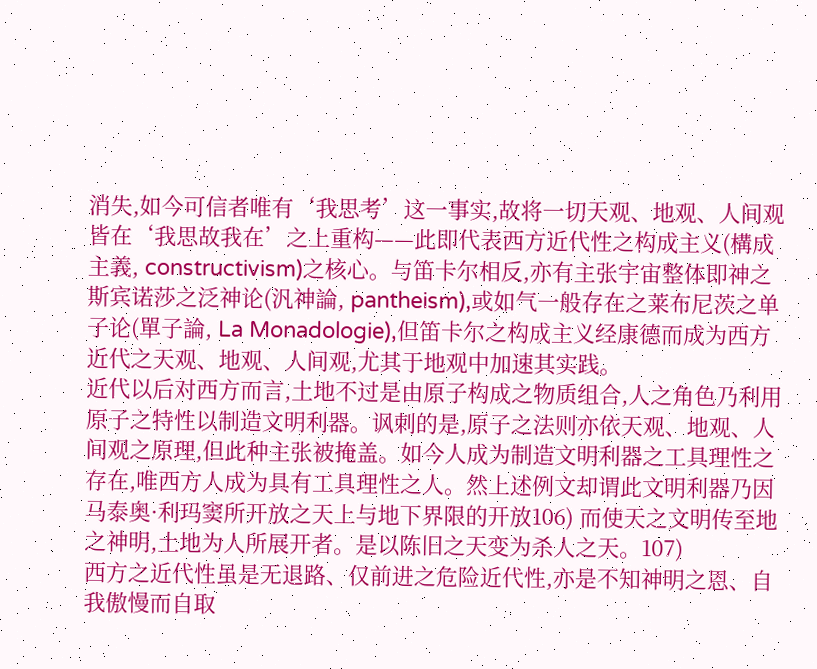消失,如今可信者唯有‘我思考’这一事实,故将一切天观、地观、人间观皆在‘我思故我在’之上重构——此即代表西方近代性之构成主义(構成主義, constructivism)之核心。与笛卡尔相反,亦有主张宇宙整体即神之斯宾诺莎之泛神论(汎神論, pantheism),或如气一般存在之莱布尼茨之单子论(單子論, La Monadologie),但笛卡尔之构成主义经康德而成为西方近代之天观、地观、人间观,尤其于地观中加速其实践。
近代以后对西方而言,土地不过是由原子构成之物质组合,人之角色乃利用原子之特性以制造文明利器。讽刺的是,原子之法则亦依天观、地观、人间观之原理,但此种主张被掩盖。如今人成为制造文明利器之工具理性之存在,唯西方人成为具有工具理性之人。然上述例文却谓此文明利器乃因马泰奥·利玛窦所开放之天上与地下界限的开放106) 而使天之文明传至地之神明,土地为人所展开者。是以陈旧之天变为杀人之天。107)
西方之近代性虽是无退路、仅前进之危险近代性,亦是不知神明之恩、自我傲慢而自取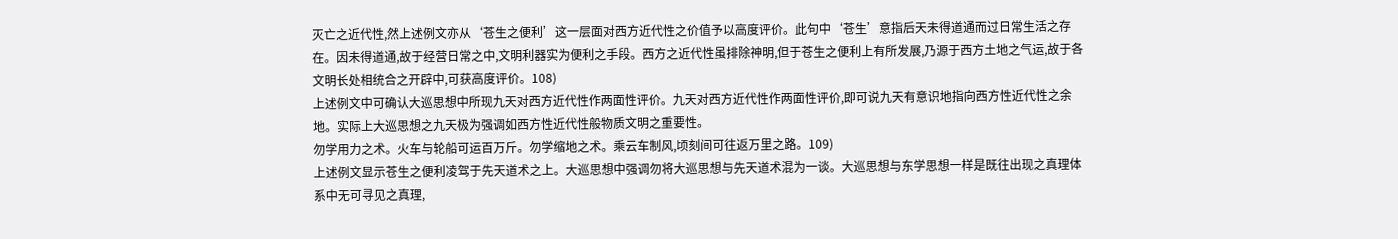灭亡之近代性,然上述例文亦从‘苍生之便利’这一层面对西方近代性之价值予以高度评价。此句中‘苍生’意指后天未得道通而过日常生活之存在。因未得道通,故于经营日常之中,文明利器实为便利之手段。西方之近代性虽排除神明,但于苍生之便利上有所发展,乃源于西方土地之气运,故于各文明长处相统合之开辟中,可获高度评价。108)
上述例文中可确认大巡思想中所现九天对西方近代性作两面性评价。九天对西方近代性作两面性评价,即可说九天有意识地指向西方性近代性之余地。实际上大巡思想之九天极为强调如西方性近代性般物质文明之重要性。
勿学用力之术。火车与轮船可运百万斤。勿学缩地之术。乘云车制风,顷刻间可往返万里之路。109)
上述例文显示苍生之便利凌驾于先天道术之上。大巡思想中强调勿将大巡思想与先天道术混为一谈。大巡思想与东学思想一样是既往出现之真理体系中无可寻见之真理,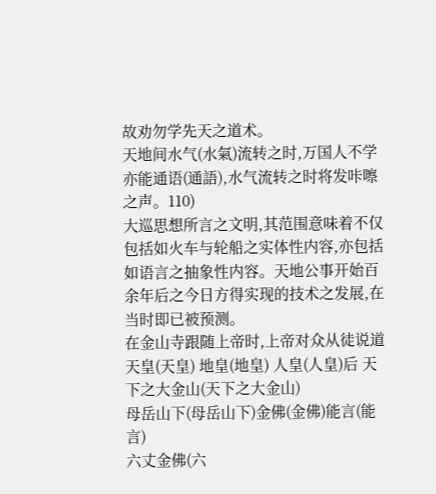故劝勿学先天之道术。
天地间水气(水氣)流转之时,万国人不学亦能通语(通語),水气流转之时将发咔嚓之声。110)
大巡思想所言之文明,其范围意味着不仅包括如火车与轮船之实体性内容,亦包括如语言之抽象性内容。天地公事开始百余年后之今日方得实现的技术之发展,在当时即已被预测。
在金山寺跟随上帝时,上帝对众从徒说道
天皇(天皇) 地皇(地皇) 人皇(人皇)后 天下之大金山(天下之大金山)
母岳山下(母岳山下)金佛(金佛)能言(能言)
六丈金佛(六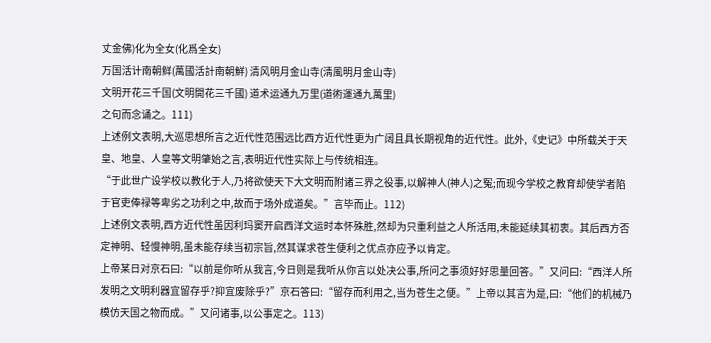丈金佛)化为全女(化爲全女)
万国活计南朝鲜(萬國活計南朝鮮) 清风明月金山寺(淸風明月金山寺)
文明开花三千国(文明開花三千國) 道术运通九万里(道術運通九萬里)
之句而念诵之。111)
上述例文表明,大巡思想所言之近代性范围远比西方近代性更为广阔且具长期视角的近代性。此外,《史记》中所载关于天皇、地皇、人皇等文明肇始之言,表明近代性实际上与传统相连。
“于此世广设学校以教化于人,乃将欲使天下大文明而附诸三界之役事,以解神人(神人)之冤;而现今学校之教育却使学者陷于官吏俸禄等卑劣之功利之中,故而于场外成道矣。”言毕而止。112)
上述例文表明,西方近代性虽因利玛窦开启西洋文运时本怀殊胜,然却为只重利益之人所活用,未能延续其初衷。其后西方否定神明、轻慢神明,虽未能存续当初宗旨,然其谋求苍生便利之优点亦应予以肯定。
上帝某日对京石曰:“以前是你听从我言,今日则是我听从你言以处决公事,所问之事须好好思量回答。”又问曰:“西洋人所发明之文明利器宜留存乎?抑宜废除乎?”京石答曰:“留存而利用之,当为苍生之便。”上帝以其言为是,曰:“他们的机械乃模仿天国之物而成。”又问诸事,以公事定之。113)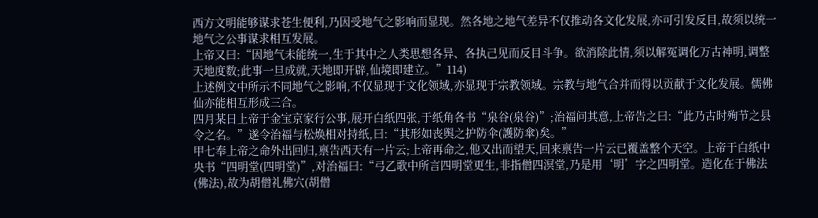西方文明能够谋求苍生便利,乃因受地气之影响而显现。然各地之地气差异不仅推动各文化发展,亦可引发反目,故须以统一地气之公事谋求相互发展。
上帝又曰:“因地气未能统一,生于其中之人类思想各异、各执己见而反目斗争。欲消除此情,须以解冤调化万古神明,调整天地度数;此事一旦成就,天地即开辟,仙境即建立。”114)
上述例文中所示不同地气之影响,不仅显现于文化领域,亦显现于宗教领域。宗教与地气合并而得以贡献于文化发展。儒佛仙亦能相互形成三合。
四月某日上帝于金宝京家行公事,展开白纸四张,于纸角各书“泉谷(泉谷)”;治福问其意,上帝告之曰:“此乃古时殉节之县令之名。”遂令治福与松焕相对持纸,曰:“其形如丧舆之护防伞(護防傘)矣。”
甲七奉上帝之命外出回归,禀告西天有一片云;上帝再命之,他又出而望天,回来禀告一片云已覆盖整个天空。上帝于白纸中央书“四明堂(四明堂)”,对治福曰:“弓乙歌中所言四明堂更生,非指僧四溟堂,乃是用‘明’字之四明堂。造化在于佛法(佛法),故为胡僧礼佛穴(胡僧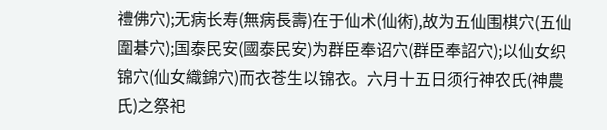禮佛穴);无病长寿(無病長壽)在于仙术(仙術),故为五仙围棋穴(五仙圍碁穴);国泰民安(國泰民安)为群臣奉诏穴(群臣奉詔穴);以仙女织锦穴(仙女織錦穴)而衣苍生以锦衣。六月十五日须行神农氏(神農氏)之祭祀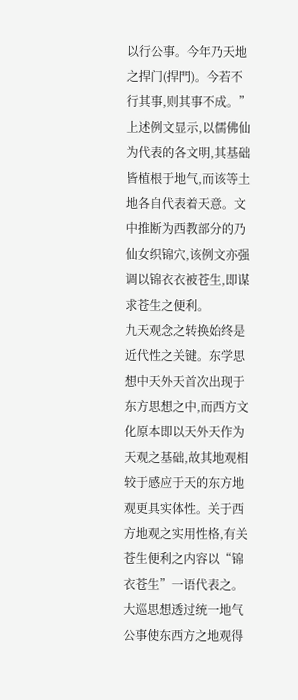以行公事。今年乃天地之捍门(捍門)。今若不行其事,则其事不成。”
上述例文显示,以儒佛仙为代表的各文明,其基础皆植根于地气,而该等土地各自代表着天意。文中推断为西教部分的乃仙女织锦穴,该例文亦强调以锦衣衣被苍生,即谋求苍生之便利。
九天观念之转换始终是近代性之关键。东学思想中天外天首次出现于东方思想之中,而西方文化原本即以天外天作为天观之基础,故其地观相较于感应于天的东方地观更具实体性。关于西方地观之实用性格,有关苍生便利之内容以“锦衣苍生”一语代表之。大巡思想透过统一地气公事使东西方之地观得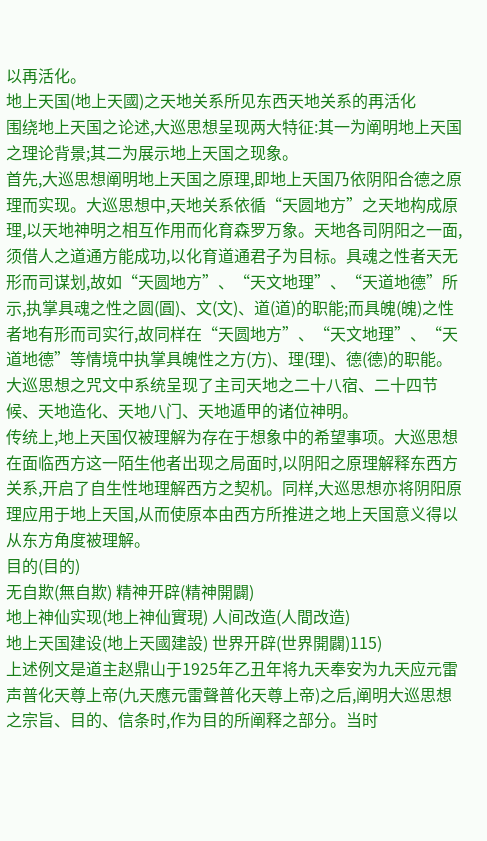以再活化。
地上天国(地上天國)之天地关系所见东西天地关系的再活化
围绕地上天国之论述,大巡思想呈现两大特征:其一为阐明地上天国之理论背景;其二为展示地上天国之现象。
首先,大巡思想阐明地上天国之原理,即地上天国乃依阴阳合德之原理而实现。大巡思想中,天地关系依循“天圆地方”之天地构成原理,以天地神明之相互作用而化育森罗万象。天地各司阴阳之一面,须借人之道通方能成功,以化育道通君子为目标。具魂之性者天无形而司谋划,故如“天圆地方”、“天文地理”、“天道地德”所示,执掌具魂之性之圆(圓)、文(文)、道(道)的职能;而具魄(魄)之性者地有形而司实行,故同样在“天圆地方”、“天文地理”、“天道地德”等情境中执掌具魄性之方(方)、理(理)、德(德)的职能。大巡思想之咒文中系统呈现了主司天地之二十八宿、二十四节候、天地造化、天地八门、天地遁甲的诸位神明。
传统上,地上天国仅被理解为存在于想象中的希望事项。大巡思想在面临西方这一陌生他者出现之局面时,以阴阳之原理解释东西方关系,开启了自生性地理解西方之契机。同样,大巡思想亦将阴阳原理应用于地上天国,从而使原本由西方所推进之地上天国意义得以从东方角度被理解。
目的(目的)
无自欺(無自欺) 精神开辟(精神開闢)
地上神仙实现(地上神仙實現) 人间改造(人間改造)
地上天国建设(地上天國建設) 世界开辟(世界開闢)115)
上述例文是道主赵鼎山于1925年乙丑年将九天奉安为九天应元雷声普化天尊上帝(九天應元雷聲普化天尊上帝)之后,阐明大巡思想之宗旨、目的、信条时,作为目的所阐释之部分。当时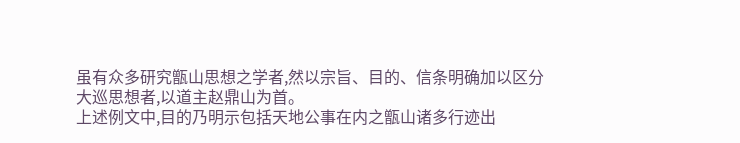虽有众多研究甑山思想之学者,然以宗旨、目的、信条明确加以区分大巡思想者,以道主赵鼎山为首。
上述例文中,目的乃明示包括天地公事在内之甑山诸多行迹出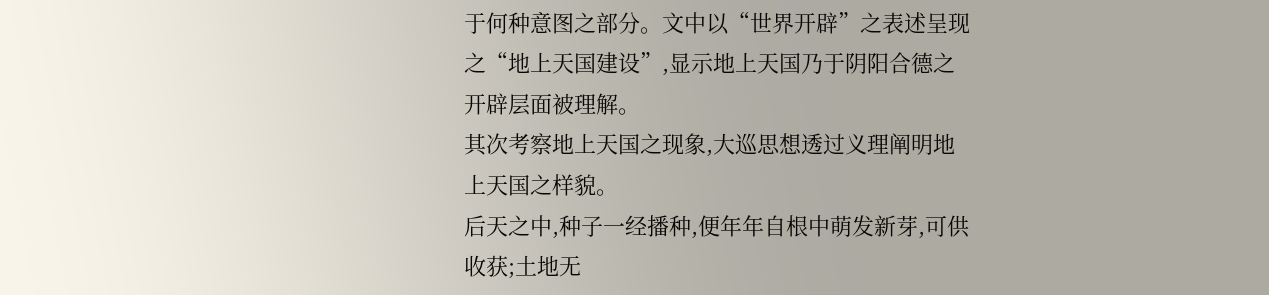于何种意图之部分。文中以“世界开辟”之表述呈现之“地上天国建设”,显示地上天国乃于阴阳合德之开辟层面被理解。
其次考察地上天国之现象,大巡思想透过义理阐明地上天国之样貌。
后天之中,种子一经播种,便年年自根中萌发新芽,可供收获;土地无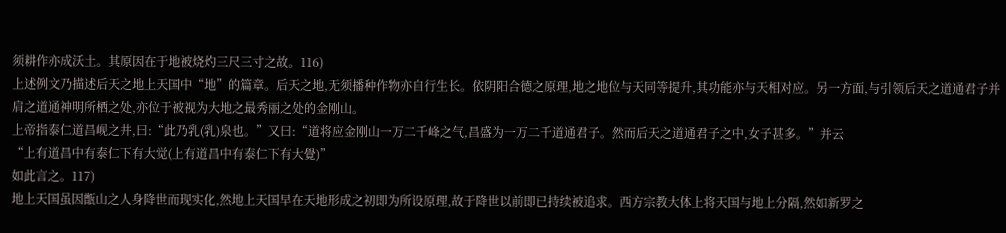须耕作亦成沃土。其原因在于地被烧灼三尺三寸之故。116)
上述例文乃描述后天之地上天国中“地”的篇章。后天之地,无须播种作物亦自行生长。依阴阳合德之原理,地之地位与天同等提升,其功能亦与天相对应。另一方面,与引领后天之道通君子并肩之道通神明所栖之处,亦位于被视为大地之最秀丽之处的金刚山。
上帝指泰仁道昌岘之井,曰:“此乃乳(乳)泉也。”又曰:“道将应金刚山一万二千峰之气,昌盛为一万二千道通君子。然而后天之道通君子之中,女子甚多。”并云
“上有道昌中有泰仁下有大觉(上有道昌中有泰仁下有大覺)”
如此言之。117)
地上天国虽因甑山之人身降世而现实化,然地上天国早在天地形成之初即为所设原理,故于降世以前即已持续被追求。西方宗教大体上将天国与地上分隔,然如新罗之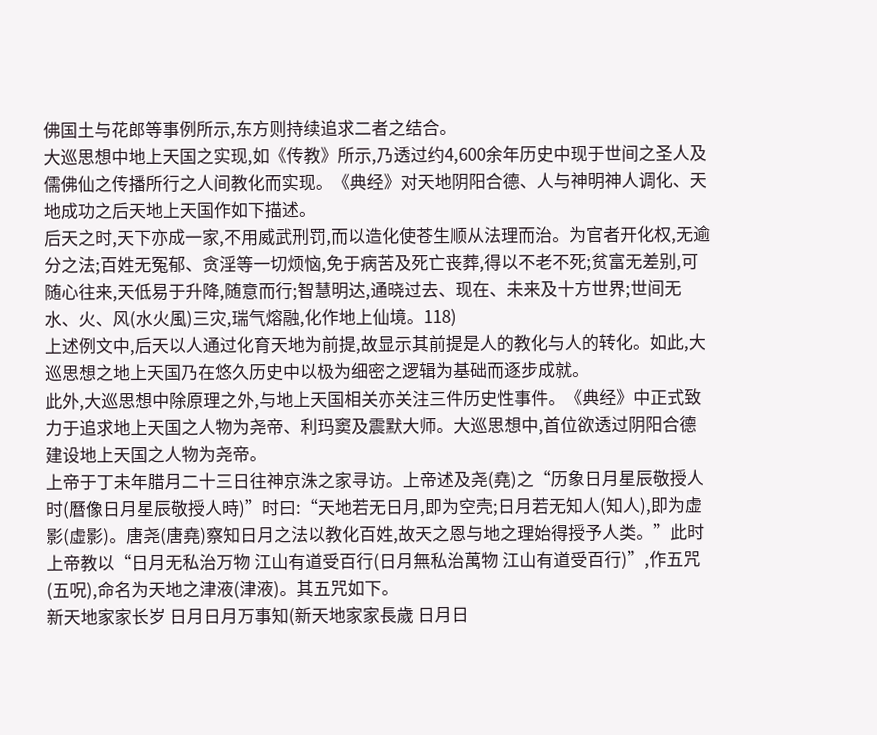佛国土与花郎等事例所示,东方则持续追求二者之结合。
大巡思想中地上天国之实现,如《传教》所示,乃透过约4,600余年历史中现于世间之圣人及儒佛仙之传播所行之人间教化而实现。《典经》对天地阴阳合德、人与神明神人调化、天地成功之后天地上天国作如下描述。
后天之时,天下亦成一家,不用威武刑罚,而以造化使苍生顺从法理而治。为官者开化权,无逾分之法;百姓无冤郁、贪淫等一切烦恼,免于病苦及死亡丧葬,得以不老不死;贫富无差别,可随心往来,天低易于升降,随意而行;智慧明达,通晓过去、现在、未来及十方世界;世间无水、火、风(水火風)三灾,瑞气熔融,化作地上仙境。118)
上述例文中,后天以人通过化育天地为前提,故显示其前提是人的教化与人的转化。如此,大巡思想之地上天国乃在悠久历史中以极为细密之逻辑为基础而逐步成就。
此外,大巡思想中除原理之外,与地上天国相关亦关注三件历史性事件。《典经》中正式致力于追求地上天国之人物为尧帝、利玛窦及震默大师。大巡思想中,首位欲透过阴阳合德建设地上天国之人物为尧帝。
上帝于丁未年腊月二十三日往神京洙之家寻访。上帝述及尧(堯)之“历象日月星辰敬授人时(曆像日月星辰敬授人時)”时曰:“天地若无日月,即为空壳;日月若无知人(知人),即为虚影(虛影)。唐尧(唐堯)察知日月之法以教化百姓,故天之恩与地之理始得授予人类。”此时上帝教以“日月无私治万物 江山有道受百行(日月無私治萬物 江山有道受百行)”,作五咒(五呪),命名为天地之津液(津液)。其五咒如下。
新天地家家长岁 日月日月万事知(新天地家家長歲 日月日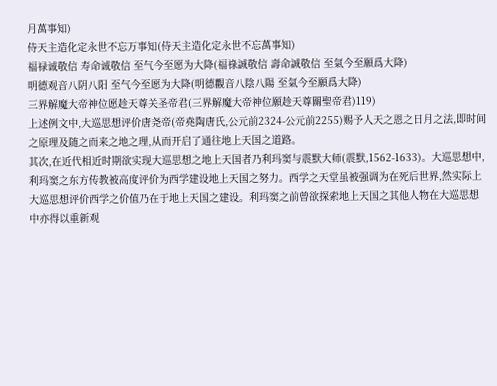月萬事知)
侍天主造化定永世不忘万事知(侍天主造化定永世不忘萬事知)
福禄诚敬信 寿命诚敬信 至气今至愿为大降(福祿誠敬信 壽命誠敬信 至氣今至願爲大降)
明德观音八阴八阳 至气今至愿为大降(明德觀音八陰八陽 至氣今至願爲大降)
三界解魔大帝神位愿趁天尊关圣帝君(三界解魔大帝神位願趁天尊關聖帝君)119)
上述例文中,大巡思想评价唐尧帝(帝堯陶唐氏,公元前2324-公元前2255)赐予人天之恩之日月之法,即时间之原理及随之而来之地之理,从而开启了通往地上天国之道路。
其次,在近代相近时期欲实现大巡思想之地上天国者乃利玛窦与震默大师(震默,1562-1633)。大巡思想中,利玛窦之东方传教被高度评价为西学建设地上天国之努力。西学之天堂虽被强调为在死后世界,然实际上大巡思想评价西学之价值乃在于地上天国之建设。利玛窦之前曾欲探索地上天国之其他人物在大巡思想中亦得以重新观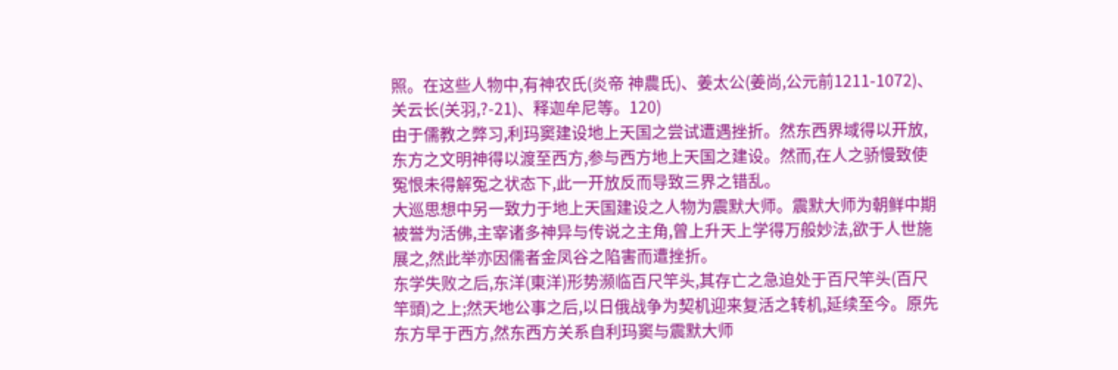照。在这些人物中,有神农氏(炎帝 神農氏)、姜太公(姜尚,公元前1211-1072)、关云长(关羽,?-21)、释迦牟尼等。120)
由于儒教之弊习,利玛窦建设地上天国之尝试遭遇挫折。然东西界域得以开放,东方之文明神得以渡至西方,参与西方地上天国之建设。然而,在人之骄慢致使冤恨未得解冤之状态下,此一开放反而导致三界之错乱。
大巡思想中另一致力于地上天国建设之人物为震默大师。震默大师为朝鲜中期被誉为活佛,主宰诸多神异与传说之主角,曾上升天上学得万般妙法,欲于人世施展之,然此举亦因儒者金凤谷之陷害而遭挫折。
东学失败之后,东洋(東洋)形势濒临百尺竿头,其存亡之急迫处于百尺竿头(百尺竿頭)之上;然天地公事之后,以日俄战争为契机迎来复活之转机,延续至今。原先东方早于西方,然东西方关系自利玛窦与震默大师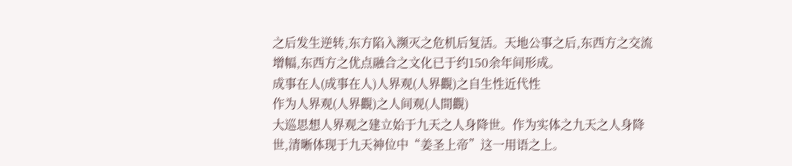之后发生逆转,东方陷入濒灭之危机后复活。天地公事之后,东西方之交流增幅,东西方之优点融合之文化已于约150余年间形成。
成事在人(成事在人)人界观(人界觀)之自生性近代性
作为人界观(人界觀)之人间观(人間觀)
大巡思想人界观之建立始于九天之人身降世。作为实体之九天之人身降世,清晰体现于九天神位中“姜圣上帝”这一用语之上。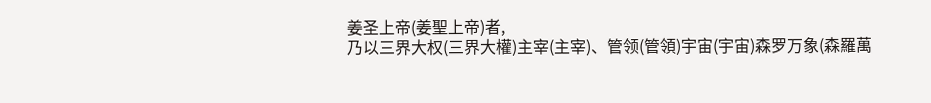姜圣上帝(姜聖上帝)者,
乃以三界大权(三界大權)主宰(主宰)、管领(管領)宇宙(宇宙)森罗万象(森羅萬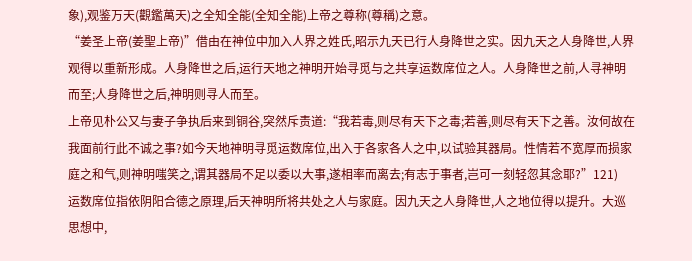象),观鉴万天(觀鑑萬天)之全知全能(全知全能)上帝之尊称(尊稱)之意。
“姜圣上帝(姜聖上帝)”借由在神位中加入人界之姓氏,昭示九天已行人身降世之实。因九天之人身降世,人界观得以重新形成。人身降世之后,运行天地之神明开始寻觅与之共享运数席位之人。人身降世之前,人寻神明而至;人身降世之后,神明则寻人而至。
上帝见朴公又与妻子争执后来到铜谷,突然斥责道:“我若毒,则尽有天下之毒;若善,则尽有天下之善。汝何故在我面前行此不诚之事?如今天地神明寻觅运数席位,出入于各家各人之中,以试验其器局。性情若不宽厚而损家庭之和气,则神明嗤笑之,谓其器局不足以委以大事,遂相率而离去;有志于事者,岂可一刻轻忽其念耶?”121)
运数席位指依阴阳合德之原理,后天神明所将共处之人与家庭。因九天之人身降世,人之地位得以提升。大巡思想中,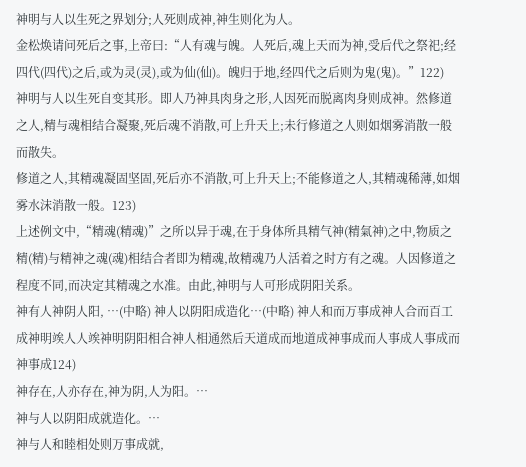神明与人以生死之界划分;人死则成神,神生则化为人。
金松焕请问死后之事,上帝曰:“人有魂与魄。人死后,魂上天而为神,受后代之祭祀;经四代(四代)之后,或为灵(灵),或为仙(仙)。魄归于地,经四代之后则为鬼(鬼)。”122)
神明与人以生死自变其形。即人乃神具肉身之形,人因死而脱离肉身则成神。然修道之人,精与魂相结合凝聚,死后魂不消散,可上升天上;未行修道之人则如烟雾消散一般而散失。
修道之人,其精魂凝固坚固,死后亦不消散,可上升天上;不能修道之人,其精魂稀薄,如烟雾水沫消散一般。123)
上述例文中,“精魂(精魂)”之所以异于魂,在于身体所具精气神(精氣神)之中,物质之精(精)与精神之魂(魂)相结合者即为精魂,故精魂乃人活着之时方有之魂。人因修道之程度不同,而决定其精魂之水准。由此,神明与人可形成阴阳关系。
神有人神阴人阳, …(中略) 神人以阴阳成造化…(中略) 神人和而万事成神人合而百工成神明竢人人竢神明阴阳相合神人相通然后天道成而地道成神事成而人事成人事成而神事成124)
神存在,人亦存在,神为阴,人为阳。…
神与人以阴阳成就造化。…
神与人和睦相处则万事成就,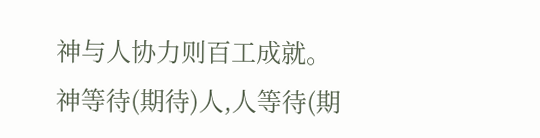神与人协力则百工成就。
神等待(期待)人,人等待(期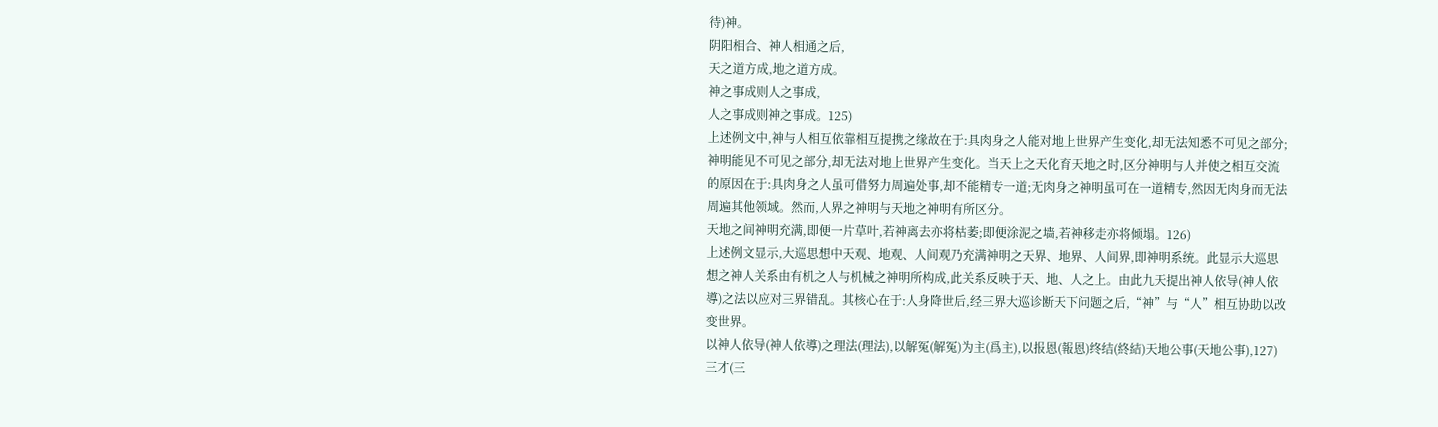待)神。
阴阳相合、神人相通之后,
天之道方成,地之道方成。
神之事成则人之事成,
人之事成则神之事成。125)
上述例文中,神与人相互依靠相互提携之缘故在于:具肉身之人能对地上世界产生变化,却无法知悉不可见之部分;神明能见不可见之部分,却无法对地上世界产生变化。当天上之天化育天地之时,区分神明与人并使之相互交流的原因在于:具肉身之人虽可借努力周遍处事,却不能精专一道;无肉身之神明虽可在一道精专,然因无肉身而无法周遍其他领域。然而,人界之神明与天地之神明有所区分。
天地之间神明充满,即便一片草叶,若神离去亦将枯萎;即便涂泥之墙,若神移走亦将倾塌。126)
上述例文显示,大巡思想中天观、地观、人间观乃充满神明之天界、地界、人间界,即神明系统。此显示大巡思想之神人关系由有机之人与机械之神明所构成,此关系反映于天、地、人之上。由此九天提出神人依导(神人依導)之法以应对三界错乱。其核心在于:人身降世后,经三界大巡诊断天下问题之后,“神”与“人”相互协助以改变世界。
以神人依导(神人依導)之理法(理法),以解冤(解冤)为主(爲主),以报恩(報恩)终结(終結)天地公事(天地公事),127)
三才(三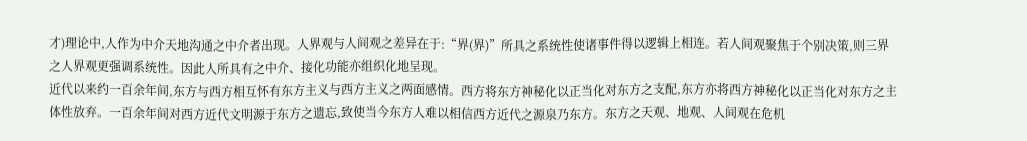才)理论中,人作为中介天地沟通之中介者出现。人界观与人间观之差异在于:“界(界)”所具之系统性使诸事件得以逻辑上相连。若人间观聚焦于个别决策,则三界之人界观更强调系统性。因此人所具有之中介、接化功能亦组织化地呈现。
近代以来约一百余年间,东方与西方相互怀有东方主义与西方主义之两面感情。西方将东方神秘化以正当化对东方之支配,东方亦将西方神秘化以正当化对东方之主体性放弃。一百余年间对西方近代文明源于东方之遗忘,致使当今东方人难以相信西方近代之源泉乃东方。东方之天观、地观、人间观在危机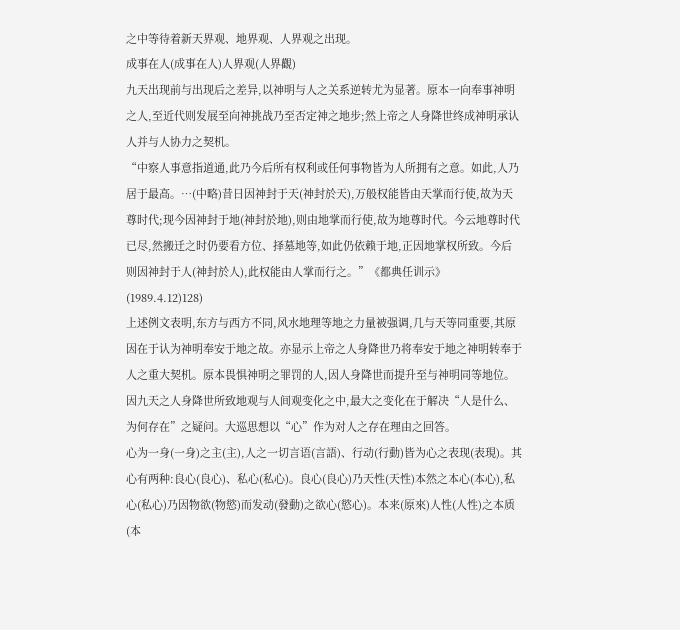之中等待着新天界观、地界观、人界观之出现。
成事在人(成事在人)人界观(人界觀)
九天出现前与出现后之差异,以神明与人之关系逆转尤为显著。原本一向奉事神明之人,至近代则发展至向神挑战乃至否定神之地步;然上帝之人身降世终成神明承认人并与人协力之契机。
“中察人事意指道通,此乃今后所有权利或任何事物皆为人所拥有之意。如此,人乃居于最高。…(中略)昔日因神封于天(神封於天),万般权能皆由天掌而行使,故为天尊时代;现今因神封于地(神封於地),则由地掌而行使,故为地尊时代。今云地尊时代已尽,然搬迁之时仍要看方位、择墓地等,如此仍依赖于地,正因地掌权所致。今后则因神封于人(神封於人),此权能由人掌而行之。”《都典任训示》(1989.4.12)128)
上述例文表明,东方与西方不同,风水地理等地之力量被强调,几与天等同重要,其原因在于认为神明奉安于地之故。亦显示上帝之人身降世乃将奉安于地之神明转奉于人之重大契机。原本畏惧神明之罪罚的人,因人身降世而提升至与神明同等地位。
因九天之人身降世所致地观与人间观变化之中,最大之变化在于解决“人是什么、为何存在”之疑问。大巡思想以“心”作为对人之存在理由之回答。
心为一身(一身)之主(主),人之一切言语(言語)、行动(行動)皆为心之表现(表現)。其心有两种:良心(良心)、私心(私心)。良心(良心)乃天性(天性)本然之本心(本心),私心(私心)乃因物欲(物慾)而发动(發動)之欲心(慾心)。本来(原來)人性(人性)之本质(本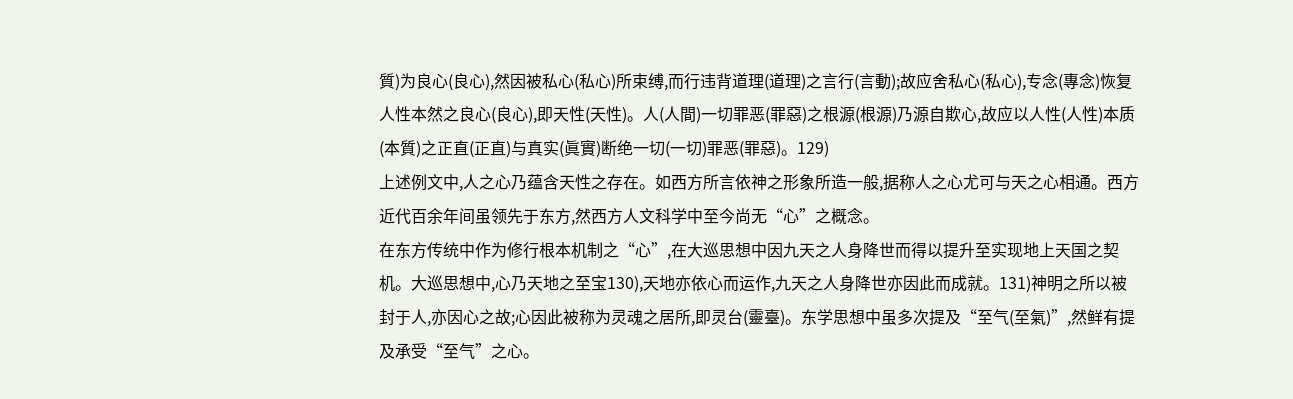質)为良心(良心),然因被私心(私心)所束缚,而行违背道理(道理)之言行(言動);故应舍私心(私心),专念(專念)恢复人性本然之良心(良心),即天性(天性)。人(人間)一切罪恶(罪惡)之根源(根源)乃源自欺心,故应以人性(人性)本质(本質)之正直(正直)与真实(眞實)断绝一切(一切)罪恶(罪惡)。129)
上述例文中,人之心乃蕴含天性之存在。如西方所言依神之形象所造一般,据称人之心尤可与天之心相通。西方近代百余年间虽领先于东方,然西方人文科学中至今尚无“心”之概念。
在东方传统中作为修行根本机制之“心”,在大巡思想中因九天之人身降世而得以提升至实现地上天国之契机。大巡思想中,心乃天地之至宝130),天地亦依心而运作,九天之人身降世亦因此而成就。131)神明之所以被封于人,亦因心之故;心因此被称为灵魂之居所,即灵台(靈臺)。东学思想中虽多次提及“至气(至氣)”,然鲜有提及承受“至气”之心。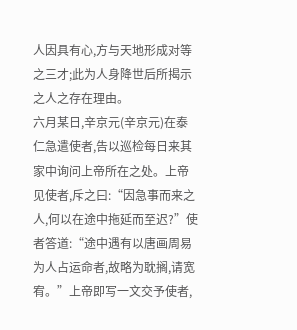人因具有心,方与天地形成对等之三才;此为人身降世后所揭示之人之存在理由。
六月某日,辛京元(辛京元)在泰仁急遣使者,告以巡检每日来其家中询问上帝所在之处。上帝见使者,斥之曰:“因急事而来之人,何以在途中拖延而至迟?”使者答道:“途中遇有以唐画周易为人占运命者,故略为耽搁,请宽宥。”上帝即写一文交予使者,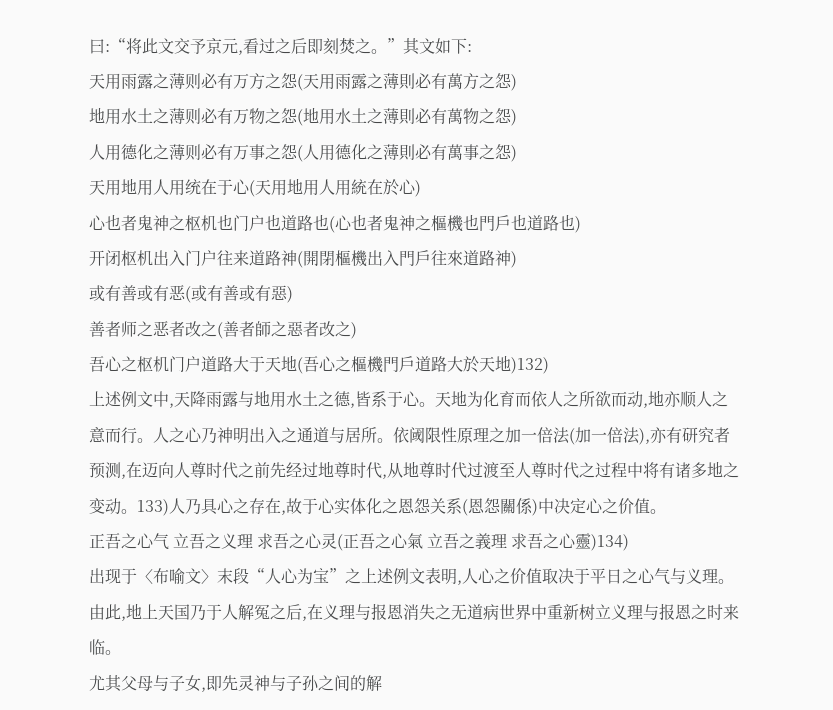曰:“将此文交予京元,看过之后即刻焚之。”其文如下:
天用雨露之薄则必有万方之怨(天用雨露之薄則必有萬方之怨)
地用水土之薄则必有万物之怨(地用水土之薄則必有萬物之怨)
人用德化之薄则必有万事之怨(人用德化之薄則必有萬事之怨)
天用地用人用统在于心(天用地用人用統在於心)
心也者鬼神之枢机也门户也道路也(心也者鬼神之樞機也門戶也道路也)
开闭枢机出入门户往来道路神(開閉樞機出入門戶往來道路神)
或有善或有恶(或有善或有惡)
善者师之恶者改之(善者師之惡者改之)
吾心之枢机门户道路大于天地(吾心之樞機門戶道路大於天地)132)
上述例文中,天降雨露与地用水土之德,皆系于心。天地为化育而依人之所欲而动,地亦顺人之意而行。人之心乃神明出入之通道与居所。依阈限性原理之加一倍法(加一倍法),亦有研究者预测,在迈向人尊时代之前先经过地尊时代,从地尊时代过渡至人尊时代之过程中将有诸多地之变动。133)人乃具心之存在,故于心实体化之恩怨关系(恩怨關係)中决定心之价值。
正吾之心气 立吾之义理 求吾之心灵(正吾之心氣 立吾之義理 求吾之心靈)134)
出现于〈布喻文〉末段“人心为宝”之上述例文表明,人心之价值取决于平日之心气与义理。由此,地上天国乃于人解冤之后,在义理与报恩消失之无道病世界中重新树立义理与报恩之时来临。
尤其父母与子女,即先灵神与子孙之间的解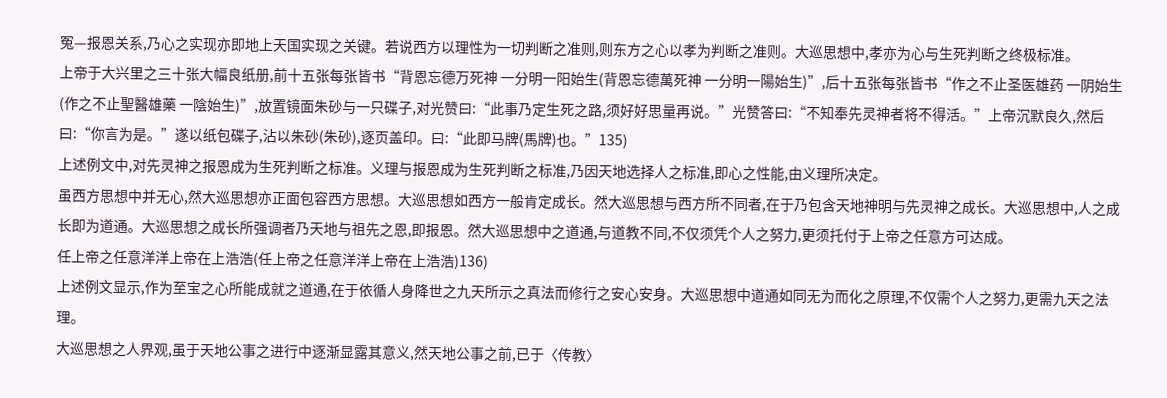冤—报恩关系,乃心之实现亦即地上天国实现之关键。若说西方以理性为一切判断之准则,则东方之心以孝为判断之准则。大巡思想中,孝亦为心与生死判断之终极标准。
上帝于大兴里之三十张大幅良纸册,前十五张每张皆书“背恩忘德万死神 一分明一阳始生(背恩忘德萬死神 一分明一陽始生)”,后十五张每张皆书“作之不止圣医雄药 一阴始生(作之不止聖醫雄藥 一陰始生)”,放置镜面朱砂与一只碟子,对光赞曰:“此事乃定生死之路,须好好思量再说。”光赞答曰:“不知奉先灵神者将不得活。”上帝沉默良久,然后曰:“你言为是。”遂以纸包碟子,沾以朱砂(朱砂),逐页盖印。曰:“此即马牌(馬牌)也。”135)
上述例文中,对先灵神之报恩成为生死判断之标准。义理与报恩成为生死判断之标准,乃因天地选择人之标准,即心之性能,由义理所决定。
虽西方思想中并无心,然大巡思想亦正面包容西方思想。大巡思想如西方一般肯定成长。然大巡思想与西方所不同者,在于乃包含天地神明与先灵神之成长。大巡思想中,人之成长即为道通。大巡思想之成长所强调者乃天地与祖先之恩,即报恩。然大巡思想中之道通,与道教不同,不仅须凭个人之努力,更须托付于上帝之任意方可达成。
任上帝之任意洋洋上帝在上浩浩(任上帝之任意洋洋上帝在上浩浩)136)
上述例文显示,作为至宝之心所能成就之道通,在于依循人身降世之九天所示之真法而修行之安心安身。大巡思想中道通如同无为而化之原理,不仅需个人之努力,更需九天之法理。
大巡思想之人界观,虽于天地公事之进行中逐渐显露其意义,然天地公事之前,已于〈传教〉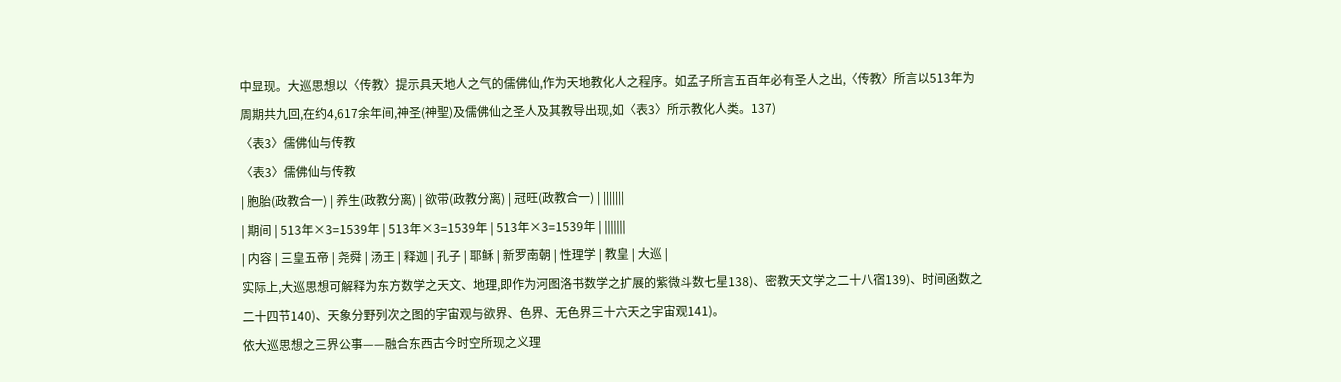中显现。大巡思想以〈传教〉提示具天地人之气的儒佛仙,作为天地教化人之程序。如孟子所言五百年必有圣人之出,〈传教〉所言以513年为周期共九回,在约4,617余年间,神圣(神聖)及儒佛仙之圣人及其教导出现,如〈表3〉所示教化人类。137)
〈表3〉儒佛仙与传教
〈表3〉儒佛仙与传教
| 胞胎(政教合一) | 养生(政教分离) | 欲带(政教分离) | 冠旺(政教合一) | |||||||
| 期间 | 513年×3=1539年 | 513年×3=1539年 | 513年×3=1539年 | |||||||
| 内容 | 三皇五帝 | 尧舜 | 汤王 | 释迦 | 孔子 | 耶稣 | 新罗南朝 | 性理学 | 教皇 | 大巡 |
实际上,大巡思想可解释为东方数学之天文、地理,即作为河图洛书数学之扩展的紫微斗数七星138)、密教天文学之二十八宿139)、时间函数之二十四节140)、天象分野列次之图的宇宙观与欲界、色界、无色界三十六天之宇宙观141)。
依大巡思想之三界公事——融合东西古今时空所现之义理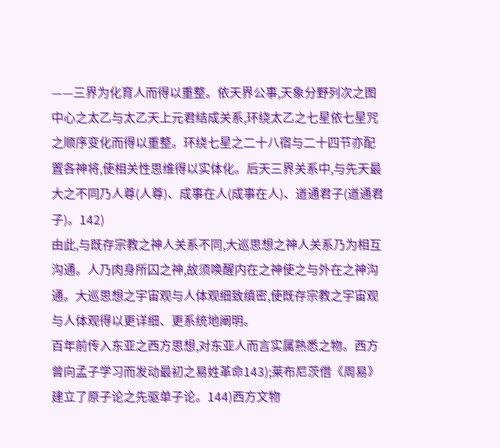——三界为化育人而得以重整。依天界公事,天象分野列次之图中心之太乙与太乙天上元君结成关系,环绕太乙之七星依七星咒之顺序变化而得以重整。环绕七星之二十八宿与二十四节亦配置各神将,使相关性思维得以实体化。后天三界关系中,与先天最大之不同乃人尊(人尊)、成事在人(成事在人)、道通君子(道通君子)。142)
由此,与既存宗教之神人关系不同,大巡思想之神人关系乃为相互沟通。人乃肉身所囚之神,故须唤醒内在之神使之与外在之神沟通。大巡思想之宇宙观与人体观细致缜密,使既存宗教之宇宙观与人体观得以更详细、更系统地阐明。
百年前传入东亚之西方思想,对东亚人而言实属熟悉之物。西方曾向孟子学习而发动最初之易姓革命143);莱布尼茨借《周易》建立了原子论之先驱单子论。144)西方文物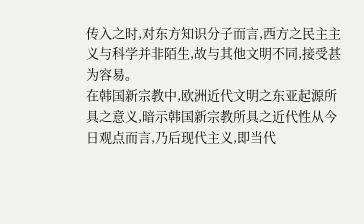传入之时,对东方知识分子而言,西方之民主主义与科学并非陌生,故与其他文明不同,接受甚为容易。
在韩国新宗教中,欧洲近代文明之东亚起源所具之意义,暗示韩国新宗教所具之近代性从今日观点而言,乃后现代主义,即当代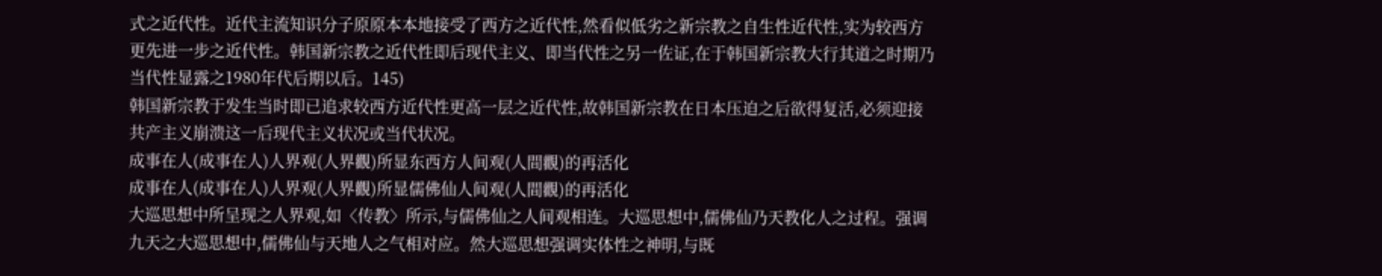式之近代性。近代主流知识分子原原本本地接受了西方之近代性,然看似低劣之新宗教之自生性近代性,实为较西方更先进一步之近代性。韩国新宗教之近代性即后现代主义、即当代性之另一佐证,在于韩国新宗教大行其道之时期乃当代性显露之1980年代后期以后。145)
韩国新宗教于发生当时即已追求较西方近代性更高一层之近代性,故韩国新宗教在日本压迫之后欲得复活,必须迎接共产主义崩溃这一后现代主义状况或当代状况。
成事在人(成事在人)人界观(人界觀)所显东西方人间观(人間觀)的再活化
成事在人(成事在人)人界观(人界觀)所显儒佛仙人间观(人間觀)的再活化
大巡思想中所呈现之人界观,如〈传教〉所示,与儒佛仙之人间观相连。大巡思想中,儒佛仙乃天教化人之过程。强调九天之大巡思想中,儒佛仙与天地人之气相对应。然大巡思想强调实体性之神明,与既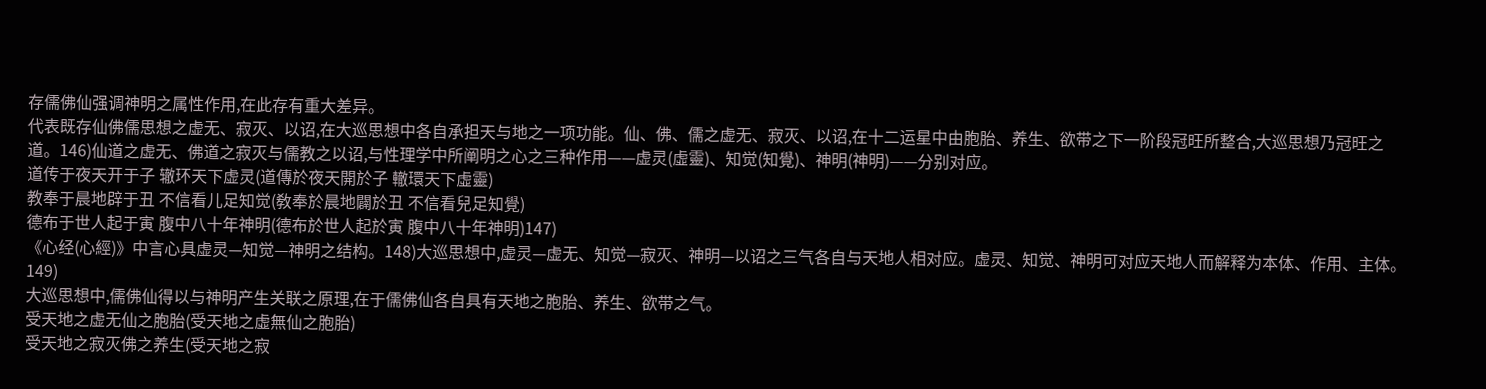存儒佛仙强调神明之属性作用,在此存有重大差异。
代表既存仙佛儒思想之虚无、寂灭、以诏,在大巡思想中各自承担天与地之一项功能。仙、佛、儒之虚无、寂灭、以诏,在十二运星中由胞胎、养生、欲带之下一阶段冠旺所整合,大巡思想乃冠旺之道。146)仙道之虚无、佛道之寂灭与儒教之以诏,与性理学中所阐明之心之三种作用——虚灵(虛靈)、知觉(知覺)、神明(神明)——分别对应。
道传于夜天开于子 辙环天下虚灵(道傳於夜天開於子 轍環天下虛靈)
教奉于晨地辟于丑 不信看儿足知觉(敎奉於晨地闢於丑 不信看兒足知覺)
德布于世人起于寅 腹中八十年神明(德布於世人起於寅 腹中八十年神明)147)
《心经(心經)》中言心具虚灵—知觉—神明之结构。148)大巡思想中,虚灵—虚无、知觉—寂灭、神明—以诏之三气各自与天地人相对应。虚灵、知觉、神明可对应天地人而解释为本体、作用、主体。149)
大巡思想中,儒佛仙得以与神明产生关联之原理,在于儒佛仙各自具有天地之胞胎、养生、欲带之气。
受天地之虚无仙之胞胎(受天地之虛無仙之胞胎)
受天地之寂灭佛之养生(受天地之寂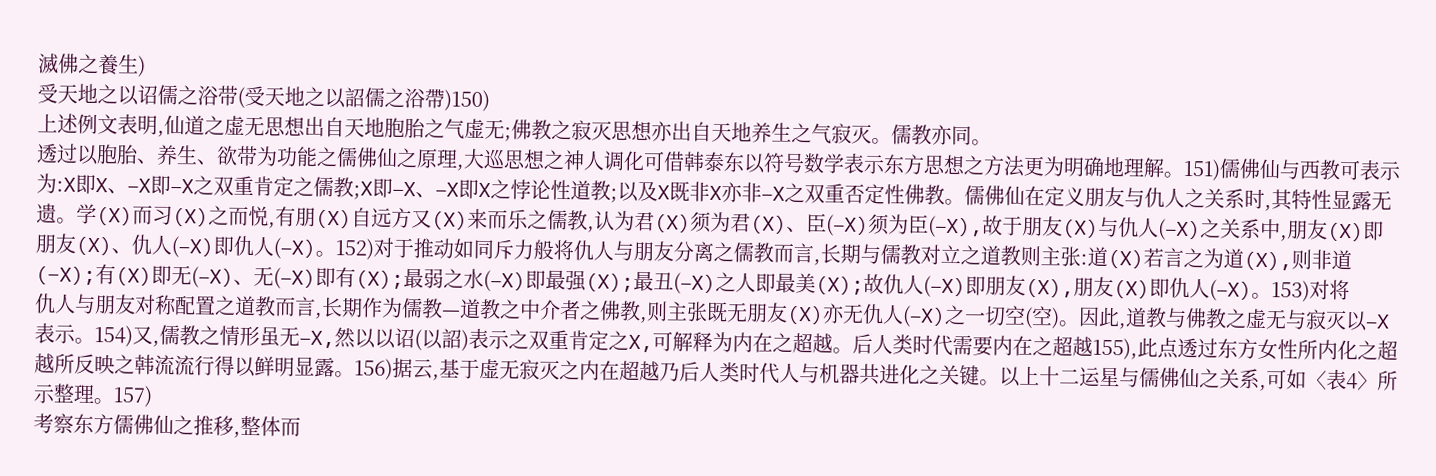滅佛之養生)
受天地之以诏儒之浴带(受天地之以詔儒之浴帶)150)
上述例文表明,仙道之虚无思想出自天地胞胎之气虚无;佛教之寂灭思想亦出自天地养生之气寂灭。儒教亦同。
透过以胞胎、养生、欲带为功能之儒佛仙之原理,大巡思想之神人调化可借韩泰东以符号数学表示东方思想之方法更为明确地理解。151)儒佛仙与西教可表示为:X即X、–X即–X之双重肯定之儒教;X即–X、–X即X之悖论性道教;以及X既非X亦非–X之双重否定性佛教。儒佛仙在定义朋友与仇人之关系时,其特性显露无遗。学(X)而习(X)之而悦,有朋(X)自远方又(X)来而乐之儒教,认为君(X)须为君(X)、臣(–X)须为臣(–X),故于朋友(X)与仇人(–X)之关系中,朋友(X)即朋友(X)、仇人(–X)即仇人(–X)。152)对于推动如同斥力般将仇人与朋友分离之儒教而言,长期与儒教对立之道教则主张:道(X)若言之为道(X),则非道(–X);有(X)即无(–X)、无(–X)即有(X);最弱之水(–X)即最强(X);最丑(–X)之人即最美(X);故仇人(–X)即朋友(X),朋友(X)即仇人(–X)。153)对将仇人与朋友对称配置之道教而言,长期作为儒教—道教之中介者之佛教,则主张既无朋友(X)亦无仇人(–X)之一切空(空)。因此,道教与佛教之虚无与寂灭以–X表示。154)又,儒教之情形虽无–X,然以以诏(以詔)表示之双重肯定之X,可解释为内在之超越。后人类时代需要内在之超越155),此点透过东方女性所内化之超越所反映之韩流流行得以鲜明显露。156)据云,基于虚无寂灭之内在超越乃后人类时代人与机器共进化之关键。以上十二运星与儒佛仙之关系,可如〈表4〉所示整理。157)
考察东方儒佛仙之推移,整体而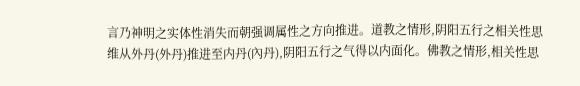言乃神明之实体性消失而朝强调属性之方向推进。道教之情形,阴阳五行之相关性思维从外丹(外丹)推进至内丹(內丹),阴阳五行之气得以内面化。佛教之情形,相关性思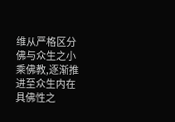维从严格区分佛与众生之小乘佛教,逐渐推进至众生内在具佛性之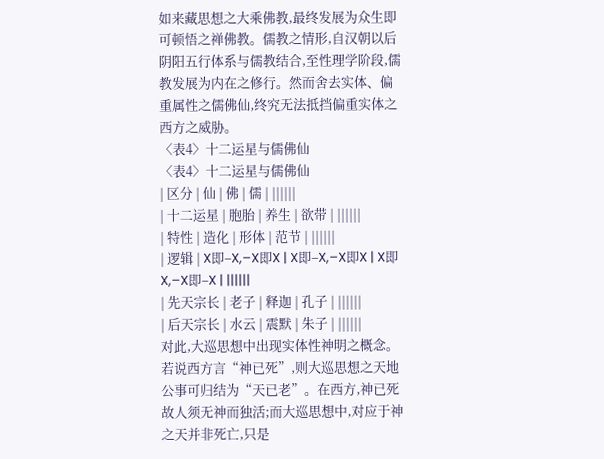如来藏思想之大乘佛教,最终发展为众生即可顿悟之禅佛教。儒教之情形,自汉朝以后阴阳五行体系与儒教结合,至性理学阶段,儒教发展为内在之修行。然而舍去实体、偏重属性之儒佛仙,终究无法抵挡偏重实体之西方之威胁。
〈表4〉十二运星与儒佛仙
〈表4〉十二运星与儒佛仙
| 区分 | 仙 | 佛 | 儒 | ||||||
| 十二运星 | 胞胎 | 养生 | 欲带 | ||||||
| 特性 | 造化 | 形体 | 范节 | ||||||
| 逻辑 | X即–X,–X即X | X即–X,–X即X | X即X,–X即–X | ||||||
| 先天宗长 | 老子 | 释迦 | 孔子 | ||||||
| 后天宗长 | 水云 | 震默 | 朱子 | ||||||
对此,大巡思想中出现实体性神明之概念。若说西方言“神已死”,则大巡思想之天地公事可归结为“天已老”。在西方,神已死故人须无神而独活;而大巡思想中,对应于神之天并非死亡,只是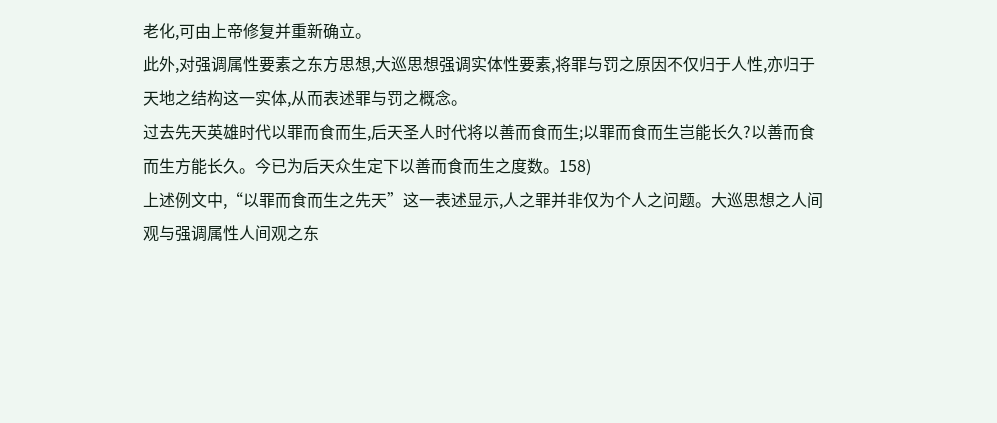老化,可由上帝修复并重新确立。
此外,对强调属性要素之东方思想,大巡思想强调实体性要素,将罪与罚之原因不仅归于人性,亦归于天地之结构这一实体,从而表述罪与罚之概念。
过去先天英雄时代以罪而食而生,后天圣人时代将以善而食而生;以罪而食而生岂能长久?以善而食而生方能长久。今已为后天众生定下以善而食而生之度数。158)
上述例文中,“以罪而食而生之先天”这一表述显示,人之罪并非仅为个人之问题。大巡思想之人间观与强调属性人间观之东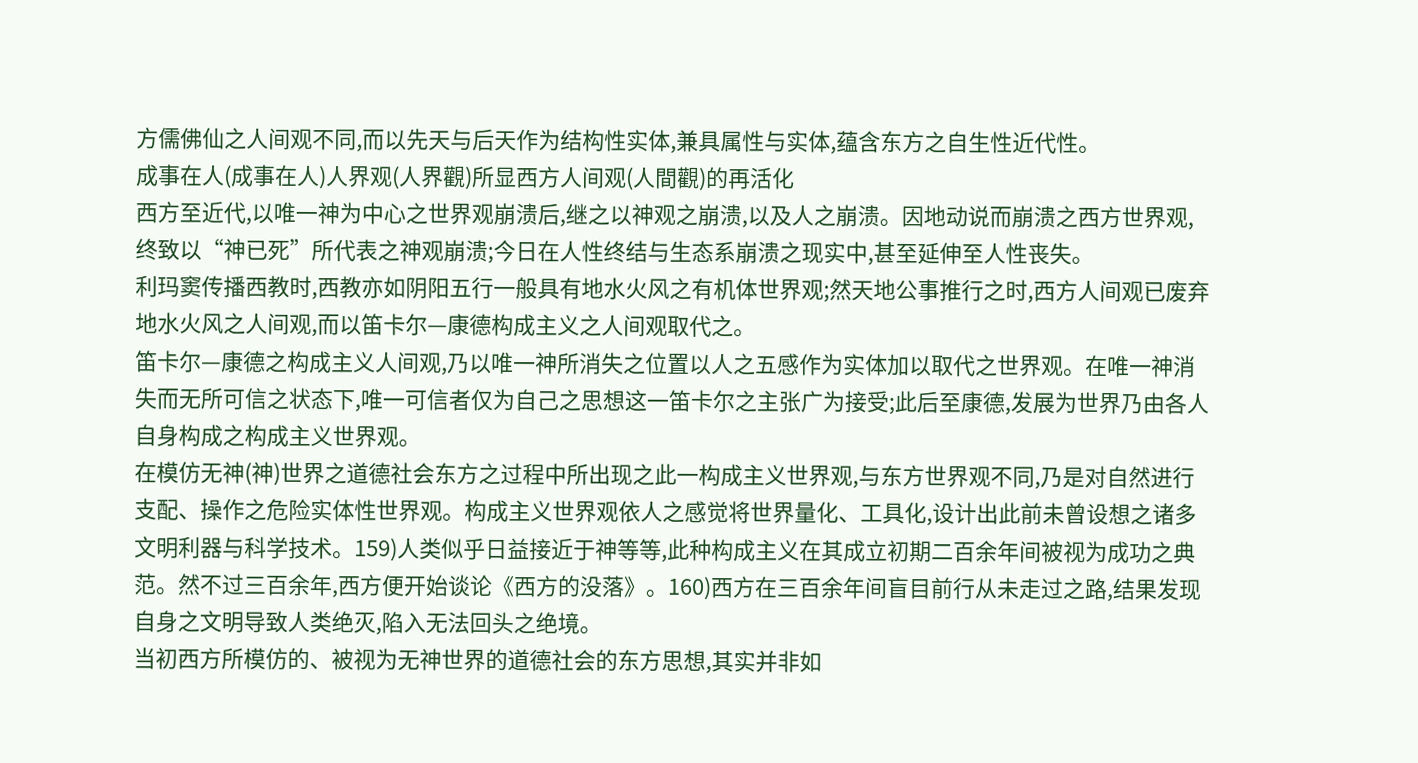方儒佛仙之人间观不同,而以先天与后天作为结构性实体,兼具属性与实体,蕴含东方之自生性近代性。
成事在人(成事在人)人界观(人界觀)所显西方人间观(人間觀)的再活化
西方至近代,以唯一神为中心之世界观崩溃后,继之以神观之崩溃,以及人之崩溃。因地动说而崩溃之西方世界观,终致以“神已死”所代表之神观崩溃;今日在人性终结与生态系崩溃之现实中,甚至延伸至人性丧失。
利玛窦传播西教时,西教亦如阴阳五行一般具有地水火风之有机体世界观;然天地公事推行之时,西方人间观已废弃地水火风之人间观,而以笛卡尔—康德构成主义之人间观取代之。
笛卡尔—康德之构成主义人间观,乃以唯一神所消失之位置以人之五感作为实体加以取代之世界观。在唯一神消失而无所可信之状态下,唯一可信者仅为自己之思想这一笛卡尔之主张广为接受;此后至康德,发展为世界乃由各人自身构成之构成主义世界观。
在模仿无神(神)世界之道德社会东方之过程中所出现之此一构成主义世界观,与东方世界观不同,乃是对自然进行支配、操作之危险实体性世界观。构成主义世界观依人之感觉将世界量化、工具化,设计出此前未曾设想之诸多文明利器与科学技术。159)人类似乎日益接近于神等等,此种构成主义在其成立初期二百余年间被视为成功之典范。然不过三百余年,西方便开始谈论《西方的没落》。160)西方在三百余年间盲目前行从未走过之路,结果发现自身之文明导致人类绝灭,陷入无法回头之绝境。
当初西方所模仿的、被视为无神世界的道德社会的东方思想,其实并非如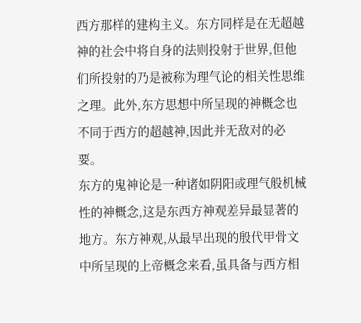西方那样的建构主义。东方同样是在无超越神的社会中将自身的法则投射于世界,但他们所投射的乃是被称为理气论的相关性思维之理。此外,东方思想中所呈现的神概念也不同于西方的超越神,因此并无敌对的必要。
东方的鬼神论是一种诸如阴阳或理气般机械性的神概念,这是东西方神观差异最显著的地方。东方神观,从最早出现的殷代甲骨文中所呈现的上帝概念来看,虽具备与西方相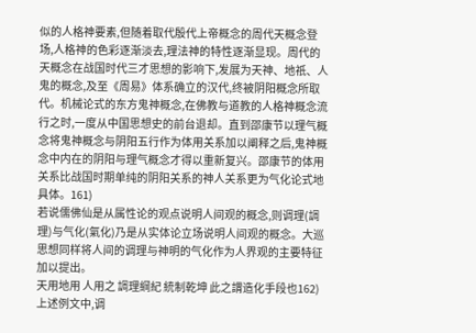似的人格神要素,但随着取代殷代上帝概念的周代天概念登场,人格神的色彩逐渐淡去,理法神的特性逐渐显现。周代的天概念在战国时代三才思想的影响下,发展为天神、地祇、人鬼的概念,及至《周易》体系确立的汉代,终被阴阳概念所取代。机械论式的东方鬼神概念,在佛教与道教的人格神概念流行之时,一度从中国思想史的前台退却。直到邵康节以理气概念将鬼神概念与阴阳五行作为体用关系加以阐释之后,鬼神概念中内在的阴阳与理气概念才得以重新复兴。邵康节的体用关系比战国时期单纯的阴阳关系的神人关系更为气化论式地具体。161)
若说儒佛仙是从属性论的观点说明人间观的概念,则调理(調理)与气化(氣化)乃是从实体论立场说明人间观的概念。大巡思想同样将人间的调理与神明的气化作为人界观的主要特征加以提出。
天用地用 人用之 調理綱紀 統制乾坤 此之謂造化手段也162)
上述例文中,调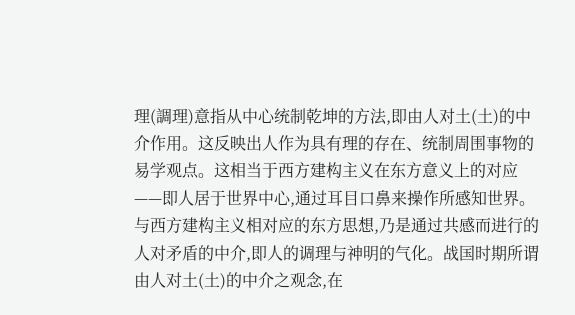理(調理)意指从中心统制乾坤的方法,即由人对土(土)的中介作用。这反映出人作为具有理的存在、统制周围事物的易学观点。这相当于西方建构主义在东方意义上的对应——即人居于世界中心,通过耳目口鼻来操作所感知世界。
与西方建构主义相对应的东方思想,乃是通过共感而进行的人对矛盾的中介,即人的调理与神明的气化。战国时期所谓由人对土(土)的中介之观念,在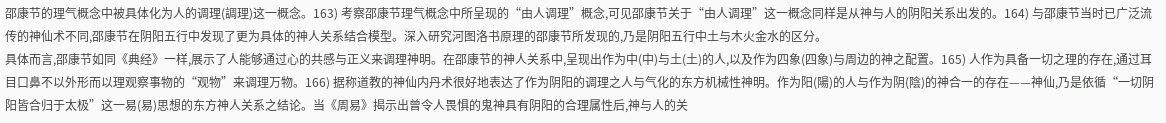邵康节的理气概念中被具体化为人的调理(調理)这一概念。163) 考察邵康节理气概念中所呈现的“由人调理”概念,可见邵康节关于“由人调理”这一概念同样是从神与人的阴阳关系出发的。164) 与邵康节当时已广泛流传的神仙术不同,邵康节在阴阳五行中发现了更为具体的神人关系结合模型。深入研究河图洛书原理的邵康节所发现的,乃是阴阳五行中土与木火金水的区分。
具体而言,邵康节如同《典经》一样,展示了人能够通过心的共感与正义来调理神明。在邵康节的神人关系中,呈现出作为中(中)与土(土)的人,以及作为四象(四象)与周边的神之配置。165) 人作为具备一切之理的存在,通过耳目口鼻不以外形而以理观察事物的“观物”来调理万物。166) 据称道教的神仙内丹术很好地表达了作为阴阳的调理之人与气化的东方机械性神明。作为阳(陽)的人与作为阴(陰)的神合一的存在——神仙,乃是依循“一切阴阳皆合归于太极”这一易(易)思想的东方神人关系之结论。当《周易》揭示出曾令人畏惧的鬼神具有阴阳的合理属性后,神与人的关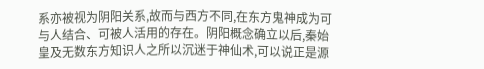系亦被视为阴阳关系,故而与西方不同,在东方鬼神成为可与人结合、可被人活用的存在。阴阳概念确立以后,秦始皇及无数东方知识人之所以沉迷于神仙术,可以说正是源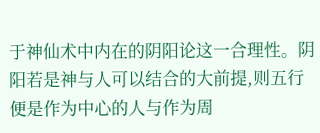于神仙术中内在的阴阳论这一合理性。阴阳若是神与人可以结合的大前提,则五行便是作为中心的人与作为周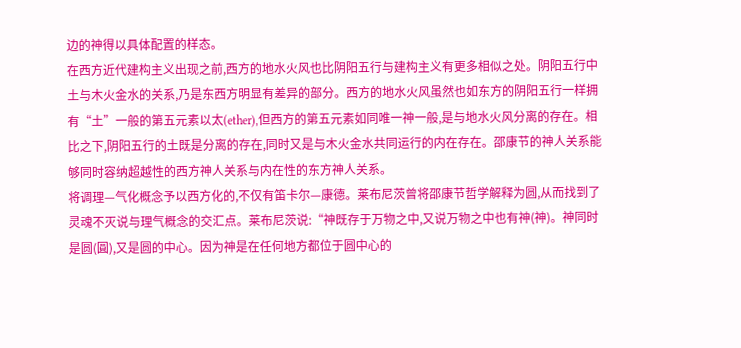边的神得以具体配置的样态。
在西方近代建构主义出现之前,西方的地水火风也比阴阳五行与建构主义有更多相似之处。阴阳五行中土与木火金水的关系,乃是东西方明显有差异的部分。西方的地水火风虽然也如东方的阴阳五行一样拥有“土”一般的第五元素以太(ether),但西方的第五元素如同唯一神一般,是与地水火风分离的存在。相比之下,阴阳五行的土既是分离的存在,同时又是与木火金水共同运行的内在存在。邵康节的神人关系能够同时容纳超越性的西方神人关系与内在性的东方神人关系。
将调理—气化概念予以西方化的,不仅有笛卡尔—康德。莱布尼茨曾将邵康节哲学解释为圆,从而找到了灵魂不灭说与理气概念的交汇点。莱布尼茨说:“神既存于万物之中,又说万物之中也有神(神)。神同时是圆(圓),又是圆的中心。因为神是在任何地方都位于圆中心的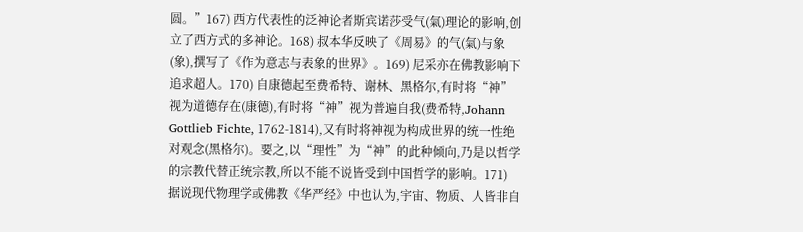圆。”167) 西方代表性的泛神论者斯宾诺莎受气(氣)理论的影响,创立了西方式的多神论。168) 叔本华反映了《周易》的气(氣)与象(象),撰写了《作为意志与表象的世界》。169) 尼采亦在佛教影响下追求超人。170) 自康德起至费希特、谢林、黑格尔,有时将“神”视为道德存在(康德),有时将“神”视为普遍自我(费希特,Johann Gottlieb Fichte, 1762-1814),又有时将神视为构成世界的统一性绝对观念(黑格尔)。要之,以“理性”为“神”的此种倾向,乃是以哲学的宗教代替正统宗教,所以不能不说皆受到中国哲学的影响。171)
据说现代物理学或佛教《华严经》中也认为,宇宙、物质、人皆非自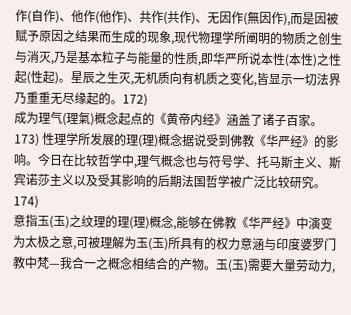作(自作)、他作(他作)、共作(共作)、无因作(無因作),而是因被赋予原因之结果而生成的现象,现代物理学所阐明的物质之创生与消灭,乃是基本粒子与能量的性质,即华严所说本性(本性)之性起(性起)。星辰之生灭,无机质向有机质之变化,皆显示一切法界乃重重无尽缘起的。172)
成为理气(理氣)概念起点的《黄帝内经》涵盖了诸子百家。173) 性理学所发展的理(理)概念据说受到佛教《华严经》的影响。今日在比较哲学中,理气概念也与符号学、托马斯主义、斯宾诺莎主义以及受其影响的后期法国哲学被广泛比较研究。174)
意指玉(玉)之纹理的理(理)概念,能够在佛教《华严经》中演变为太极之意,可被理解为玉(玉)所具有的权力意涵与印度婆罗门教中梵—我合一之概念相结合的产物。玉(玉)需要大量劳动力,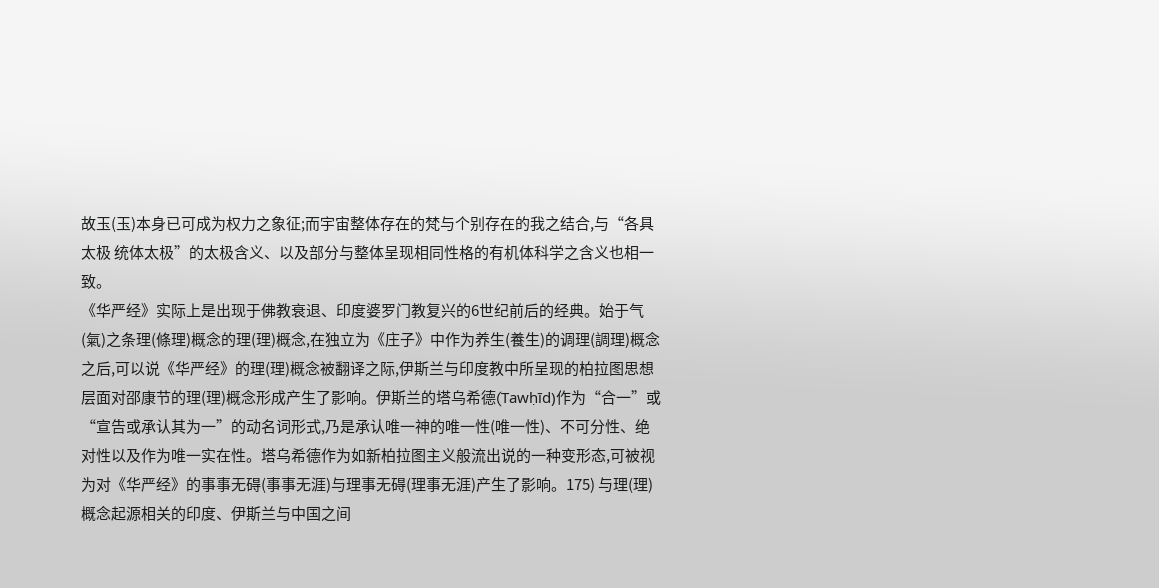故玉(玉)本身已可成为权力之象征;而宇宙整体存在的梵与个别存在的我之结合,与“各具太极 统体太极”的太极含义、以及部分与整体呈现相同性格的有机体科学之含义也相一致。
《华严经》实际上是出现于佛教衰退、印度婆罗门教复兴的6世纪前后的经典。始于气(氣)之条理(條理)概念的理(理)概念,在独立为《庄子》中作为养生(養生)的调理(調理)概念之后,可以说《华严经》的理(理)概念被翻译之际,伊斯兰与印度教中所呈现的柏拉图思想层面对邵康节的理(理)概念形成产生了影响。伊斯兰的塔乌希德(Tawḥīd)作为“合一”或“宣告或承认其为一”的动名词形式,乃是承认唯一神的唯一性(唯一性)、不可分性、绝对性以及作为唯一实在性。塔乌希德作为如新柏拉图主义般流出说的一种变形态,可被视为对《华严经》的事事无碍(事事无涯)与理事无碍(理事无涯)产生了影响。175) 与理(理)概念起源相关的印度、伊斯兰与中国之间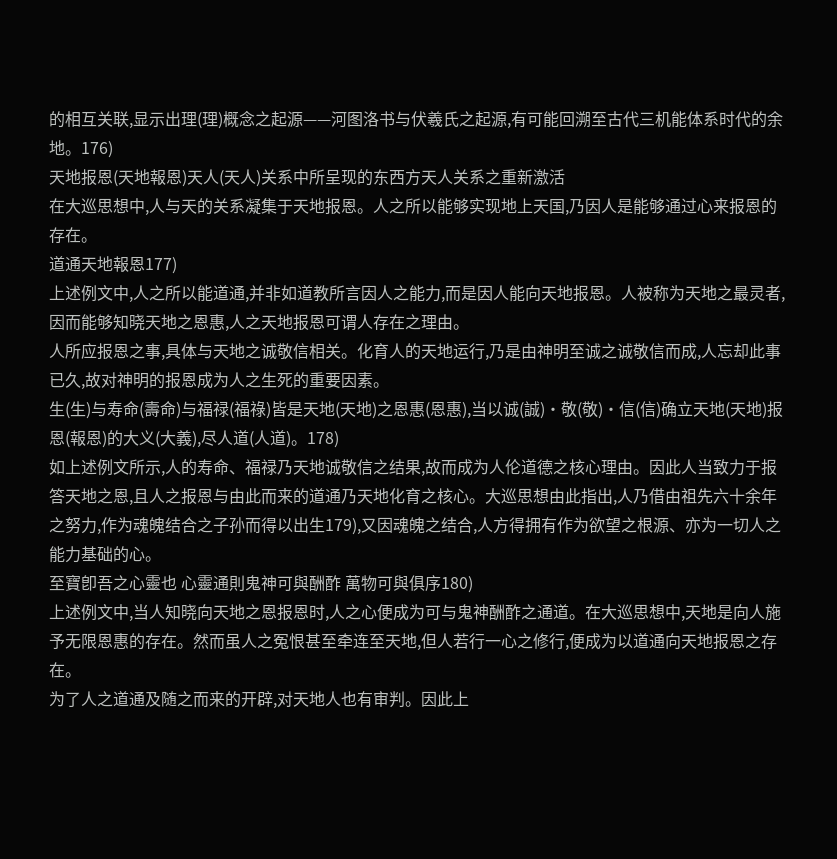的相互关联,显示出理(理)概念之起源——河图洛书与伏羲氏之起源,有可能回溯至古代三机能体系时代的余地。176)
天地报恩(天地報恩)天人(天人)关系中所呈现的东西方天人关系之重新激活
在大巡思想中,人与天的关系凝集于天地报恩。人之所以能够实现地上天国,乃因人是能够通过心来报恩的存在。
道通天地報恩177)
上述例文中,人之所以能道通,并非如道教所言因人之能力,而是因人能向天地报恩。人被称为天地之最灵者,因而能够知晓天地之恩惠,人之天地报恩可谓人存在之理由。
人所应报恩之事,具体与天地之诚敬信相关。化育人的天地运行,乃是由神明至诚之诚敬信而成,人忘却此事已久,故对神明的报恩成为人之生死的重要因素。
生(生)与寿命(壽命)与福禄(福祿)皆是天地(天地)之恩惠(恩惠),当以诚(誠)·敬(敬)·信(信)确立天地(天地)报恩(報恩)的大义(大義),尽人道(人道)。178)
如上述例文所示,人的寿命、福禄乃天地诚敬信之结果,故而成为人伦道德之核心理由。因此人当致力于报答天地之恩,且人之报恩与由此而来的道通乃天地化育之核心。大巡思想由此指出,人乃借由祖先六十余年之努力,作为魂魄结合之子孙而得以出生179),又因魂魄之结合,人方得拥有作为欲望之根源、亦为一切人之能力基础的心。
至寶卽吾之心靈也 心靈通則鬼神可與酬酢 萬物可與俱序180)
上述例文中,当人知晓向天地之恩报恩时,人之心便成为可与鬼神酬酢之通道。在大巡思想中,天地是向人施予无限恩惠的存在。然而虽人之冤恨甚至牵连至天地,但人若行一心之修行,便成为以道通向天地报恩之存在。
为了人之道通及随之而来的开辟,对天地人也有审判。因此上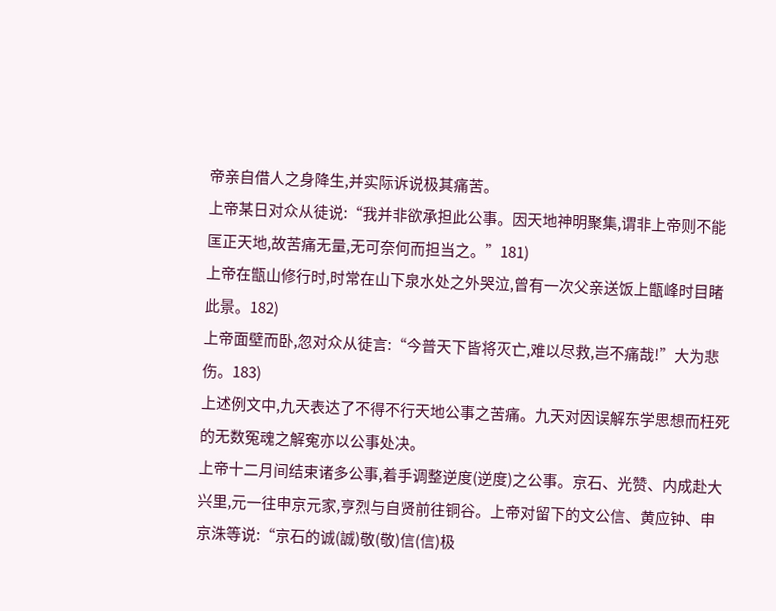帝亲自借人之身降生,并实际诉说极其痛苦。
上帝某日对众从徒说:“我并非欲承担此公事。因天地神明聚集,谓非上帝则不能匡正天地,故苦痛无量,无可奈何而担当之。”181)
上帝在甑山修行时,时常在山下泉水处之外哭泣,曾有一次父亲送饭上甑峰时目睹此景。182)
上帝面壁而卧,忽对众从徒言:“今普天下皆将灭亡,难以尽救,岂不痛哉!”大为悲伤。183)
上述例文中,九天表达了不得不行天地公事之苦痛。九天对因误解东学思想而枉死的无数冤魂之解寃亦以公事处决。
上帝十二月间结束诸多公事,着手调整逆度(逆度)之公事。京石、光赞、内成赴大兴里,元一往申京元家,亨烈与自贤前往铜谷。上帝对留下的文公信、黄应钟、申京洙等说:“京石的诚(誠)敬(敬)信(信)极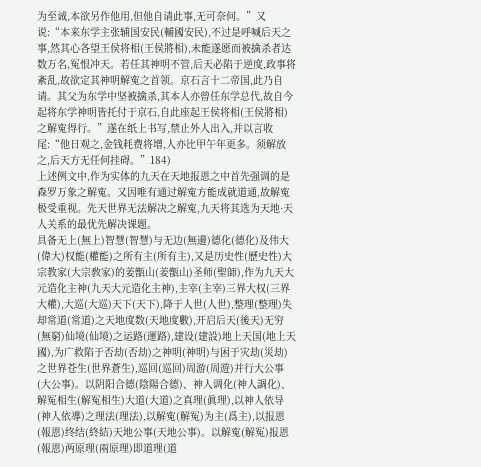为至诚,本欲另作他用,但他自请此事,无可奈何。”又说:“本来东学主张辅国安民(輔國安民),不过是呼喊后天之事,然其心各望王侯将相(王侯將相),未能遂愿而被擒杀者达数万名,冤恨冲天。若任其神明不管,后天必陷于逆度,政事将紊乱,故欲定其神明解寃之首领。京石言十二帝国,此乃自请。其父为东学中坚被擒杀,其本人亦曾任东学总代,故自今起将东学神明皆托付于京石,自此座起王侯将相(王侯將相)之解寃得行。”遂在纸上书写,禁止外人出入,并以言收尾:“他日观之,金钱耗费将增,人亦比甲午年更多。须解放之,后天方无任何挂碍。”184)
上述例文中,作为实体的九天在天地报恩之中首先强调的是森罗万象之解寃。又因唯有通过解寃方能成就道通,故解寃极受重视。先天世界无法解决之解寃,九天将其选为天地·天人关系的最优先解决课题。
具备无上(無上)智慧(智慧)与无边(無邊)德化(德化)及伟大(偉大)权能(權能)之所有主(所有主),又是历史性(歷史性)大宗教家(大宗敎家)的姜甑山(姜甑山)圣师(聖師),作为九天大元造化主神(九天大元造化主神),主宰(主宰)三界大权(三界大權),大巡(大巡)天下(天下),降于人世(人世),整理(整理)失却常道(常道)之天地度数(天地度數),开启后天(後天)无穷(無窮)仙境(仙境)之运路(運路),建设(建設)地上天国(地上天國),为广救陷于否劫(否劫)之神明(神明)与困于灾劫(災劫)之世界苍生(世界蒼生),巡回(巡回)周游(周遊)并行大公事(大公事)。以阴阳合德(陰陽合德)、神人调化(神人調化)、解冤相生(解冤相生)大道(大道)之真理(眞理),以神人依导(神人依導)之理法(理法),以解寃(解冤)为主(爲主),以报恩(報恩)终结(終結)天地公事(天地公事)。以解寃(解冤)报恩(報恩)两原理(兩原理)即道理(道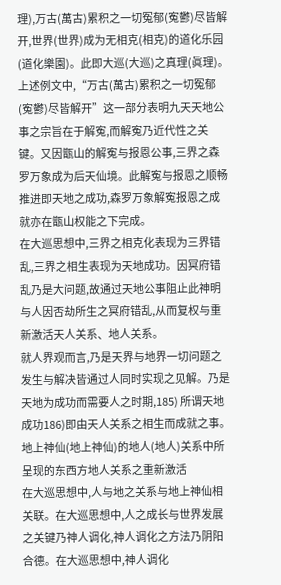理),万古(萬古)累积之一切冤郁(寃鬱)尽皆解开,世界(世界)成为无相克(相克)的道化乐园(道化樂園)。此即大巡(大巡)之真理(眞理)。
上述例文中,“万古(萬古)累积之一切冤郁(寃鬱)尽皆解开”这一部分表明九天天地公事之宗旨在于解寃,而解寃乃近代性之关键。又因甑山的解寃与报恩公事,三界之森罗万象成为后天仙境。此解寃与报恩之顺畅推进即天地之成功,森罗万象解寃报恩之成就亦在甑山权能之下完成。
在大巡思想中,三界之相克化表现为三界错乱,三界之相生表现为天地成功。因冥府错乱乃是大问题,故通过天地公事阻止此神明与人因否劫所生之冥府错乱,从而复权与重新激活天人关系、地人关系。
就人界观而言,乃是天界与地界一切问题之发生与解决皆通过人同时实现之见解。乃是天地为成功而需要人之时期,185) 所谓天地成功186)即由天人关系之相生而成就之事。
地上神仙(地上神仙)的地人(地人)关系中所呈现的东西方地人关系之重新激活
在大巡思想中,人与地之关系与地上神仙相关联。在大巡思想中,人之成长与世界发展之关键乃神人调化,神人调化之方法乃阴阳合德。在大巡思想中,神人调化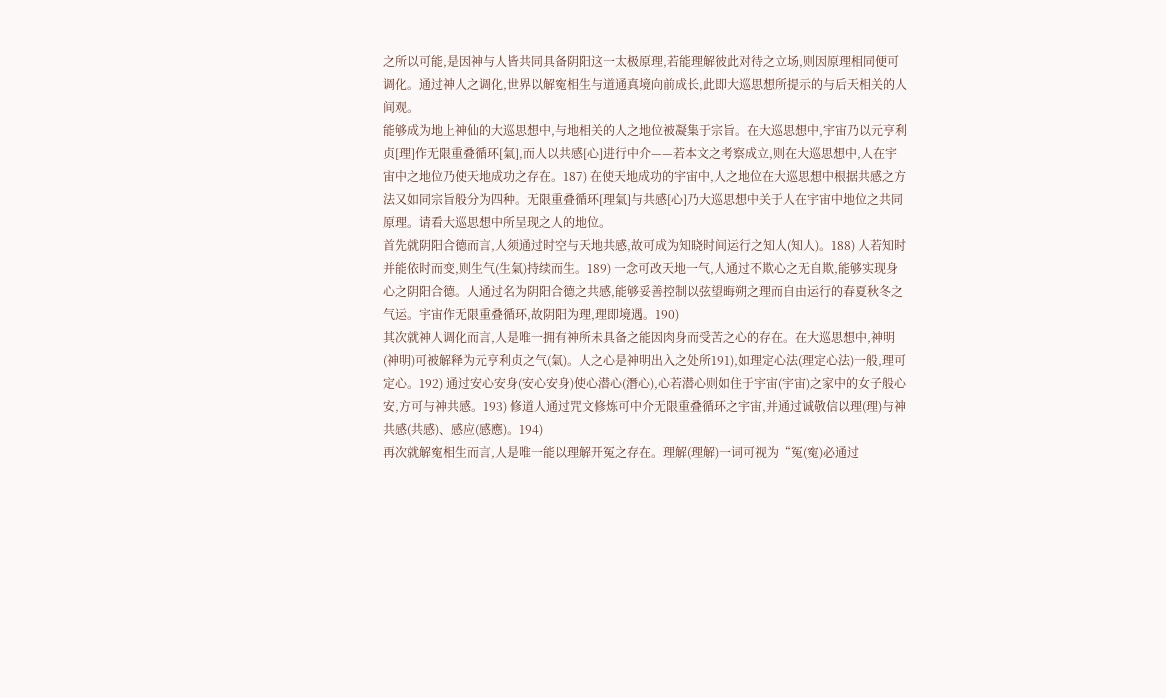之所以可能,是因神与人皆共同具备阴阳这一太极原理,若能理解彼此对待之立场,则因原理相同便可调化。通过神人之调化,世界以解寃相生与道通真境向前成长,此即大巡思想所提示的与后天相关的人间观。
能够成为地上神仙的大巡思想中,与地相关的人之地位被凝集于宗旨。在大巡思想中,宇宙乃以元亨利贞[理]作无限重叠循环[氣],而人以共感[心]进行中介——若本文之考察成立,则在大巡思想中,人在宇宙中之地位乃使天地成功之存在。187) 在使天地成功的宇宙中,人之地位在大巡思想中根据共感之方法又如同宗旨般分为四种。无限重叠循环[理氣]与共感[心]乃大巡思想中关于人在宇宙中地位之共同原理。请看大巡思想中所呈现之人的地位。
首先就阴阳合德而言,人须通过时空与天地共感,故可成为知晓时间运行之知人(知人)。188) 人若知时并能依时而变,则生气(生氣)持续而生。189) 一念可改天地一气,人通过不欺心之无自欺,能够实现身心之阴阳合德。人通过名为阴阳合德之共感,能够妥善控制以弦望晦朔之理而自由运行的春夏秋冬之气运。宇宙作无限重叠循环,故阴阳为理,理即境遇。190)
其次就神人调化而言,人是唯一拥有神所未具备之能因肉身而受苦之心的存在。在大巡思想中,神明(神明)可被解释为元亨利贞之气(氣)。人之心是神明出入之处所191),如理定心法(理定心法)一般,理可定心。192) 通过安心安身(安心安身)使心潜心(潛心),心若潜心则如住于宇宙(宇宙)之家中的女子般心安,方可与神共感。193) 修道人通过咒文修炼可中介无限重叠循环之宇宙,并通过诚敬信以理(理)与神共感(共感)、感应(感應)。194)
再次就解寃相生而言,人是唯一能以理解开冤之存在。理解(理解)一词可视为“冤(寃)必通过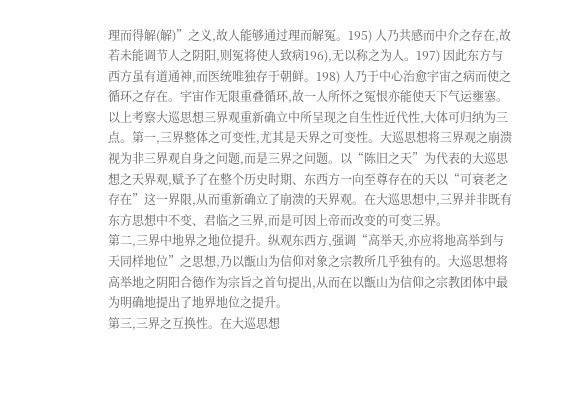理而得解(解)”之义,故人能够通过理而解冤。195) 人乃共感而中介之存在,故若未能调节人之阴阳,则冤将使人致病196),无以称之为人。197) 因此东方与西方虽有道通神,而医统唯独存于朝鲜。198) 人乃于中心治愈宇宙之病而使之循环之存在。宇宙作无限重叠循环,故一人所怀之冤恨亦能使天下气运壅塞。
以上考察大巡思想三界观重新确立中所呈现之自生性近代性,大体可归纳为三点。第一,三界整体之可变性,尤其是天界之可变性。大巡思想将三界观之崩溃视为非三界观自身之问题,而是三界之问题。以“陈旧之天”为代表的大巡思想之天界观,赋予了在整个历史时期、东西方一向至尊存在的天以“可衰老之存在”这一界限,从而重新确立了崩溃的天界观。在大巡思想中,三界并非既有东方思想中不变、君临之三界,而是可因上帝而改变的可变三界。
第二,三界中地界之地位提升。纵观东西方,强调“高举天,亦应将地高举到与天同样地位”之思想,乃以甑山为信仰对象之宗教所几乎独有的。大巡思想将高举地之阴阳合德作为宗旨之首句提出,从而在以甑山为信仰之宗教团体中最为明确地提出了地界地位之提升。
第三,三界之互换性。在大巡思想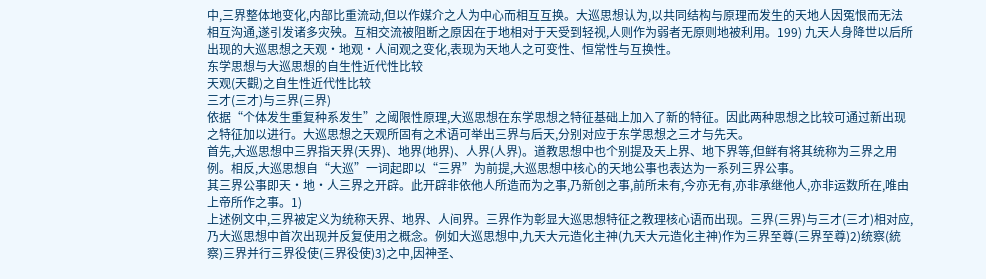中,三界整体地变化,内部比重流动,但以作媒介之人为中心而相互互换。大巡思想认为,以共同结构与原理而发生的天地人因冤恨而无法相互沟通,遂引发诸多灾殃。互相交流被阻断之原因在于地相对于天受到轻视,人则作为弱者无原则地被利用。199) 九天人身降世以后所出现的大巡思想之天观·地观·人间观之变化,表现为天地人之可变性、恒常性与互换性。
东学思想与大巡思想的自生性近代性比较
天观(天觀)之自生性近代性比较
三才(三才)与三界(三界)
依据“个体发生重复种系发生”之阈限性原理,大巡思想在东学思想之特征基础上加入了新的特征。因此两种思想之比较可通过新出现之特征加以进行。大巡思想之天观所固有之术语可举出三界与后天,分别对应于东学思想之三才与先天。
首先,大巡思想中三界指天界(天界)、地界(地界)、人界(人界)。道教思想中也个别提及天上界、地下界等,但鲜有将其统称为三界之用例。相反,大巡思想自“大巡”一词起即以“三界”为前提,大巡思想中核心的天地公事也表达为一系列三界公事。
其三界公事即天·地·人三界之开辟。此开辟非依他人所造而为之事,乃新创之事,前所未有,今亦无有,亦非承继他人,亦非运数所在,唯由上帝所作之事。1)
上述例文中,三界被定义为统称天界、地界、人间界。三界作为彰显大巡思想特征之教理核心语而出现。三界(三界)与三才(三才)相对应,乃大巡思想中首次出现并反复使用之概念。例如大巡思想中,九天大元造化主神(九天大元造化主神)作为三界至尊(三界至尊)2)统察(統察)三界并行三界役使(三界役使)3)之中,因神圣、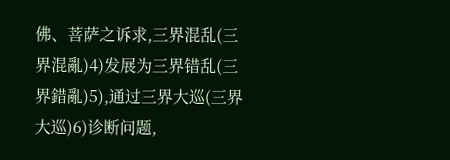佛、菩萨之诉求,三界混乱(三界混亂)4)发展为三界错乱(三界錯亂)5),通过三界大巡(三界大巡)6)诊断问题,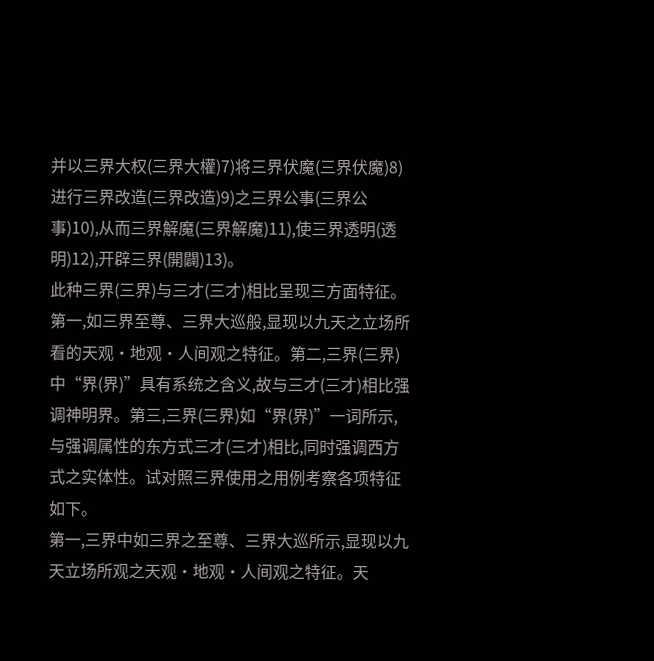并以三界大权(三界大權)7)将三界伏魔(三界伏魔)8)进行三界改造(三界改造)9)之三界公事(三界公事)10),从而三界解魔(三界解魔)11),使三界透明(透明)12),开辟三界(開闢)13)。
此种三界(三界)与三才(三才)相比呈现三方面特征。第一,如三界至尊、三界大巡般,显现以九天之立场所看的天观·地观·人间观之特征。第二,三界(三界)中“界(界)”具有系统之含义,故与三才(三才)相比强调神明界。第三,三界(三界)如“界(界)”一词所示,与强调属性的东方式三才(三才)相比,同时强调西方式之实体性。试对照三界使用之用例考察各项特征如下。
第一,三界中如三界之至尊、三界大巡所示,显现以九天立场所观之天观·地观·人间观之特征。天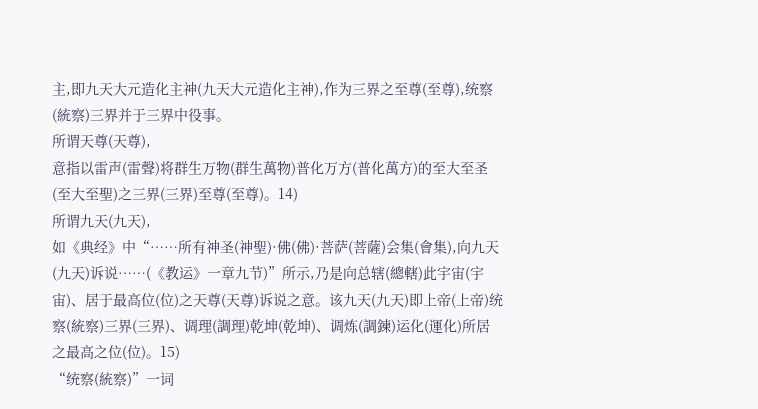主,即九天大元造化主神(九天大元造化主神),作为三界之至尊(至尊),统察(統察)三界并于三界中役事。
所谓天尊(天尊),
意指以雷声(雷聲)将群生万物(群生萬物)普化万方(普化萬方)的至大至圣(至大至聖)之三界(三界)至尊(至尊)。14)
所谓九天(九天),
如《典经》中“……所有神圣(神聖)·佛(佛)·菩萨(菩薩)会集(會集),向九天(九天)诉说……(《教运》一章九节)”所示,乃是向总辖(總轄)此宇宙(宇宙)、居于最高位(位)之天尊(天尊)诉说之意。该九天(九天)即上帝(上帝)统察(統察)三界(三界)、调理(調理)乾坤(乾坤)、调炼(調鍊)运化(運化)所居之最高之位(位)。15)
“统察(統察)”一词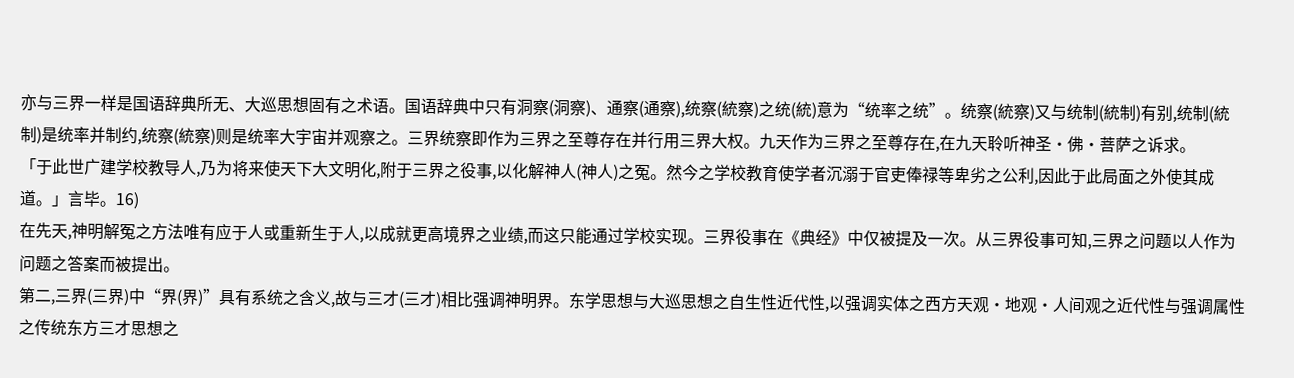亦与三界一样是国语辞典所无、大巡思想固有之术语。国语辞典中只有洞察(洞察)、通察(通察),统察(統察)之统(統)意为“统率之统”。统察(統察)又与统制(統制)有别,统制(統制)是统率并制约,统察(統察)则是统率大宇宙并观察之。三界统察即作为三界之至尊存在并行用三界大权。九天作为三界之至尊存在,在九天聆听神圣·佛·菩萨之诉求。
「于此世广建学校教导人,乃为将来使天下大文明化,附于三界之役事,以化解神人(神人)之冤。然今之学校教育使学者沉溺于官吏俸禄等卑劣之公利,因此于此局面之外使其成道。」言毕。16)
在先天,神明解冤之方法唯有应于人或重新生于人,以成就更高境界之业绩,而这只能通过学校实现。三界役事在《典经》中仅被提及一次。从三界役事可知,三界之问题以人作为问题之答案而被提出。
第二,三界(三界)中“界(界)”具有系统之含义,故与三才(三才)相比强调神明界。东学思想与大巡思想之自生性近代性,以强调实体之西方天观·地观·人间观之近代性与强调属性之传统东方三才思想之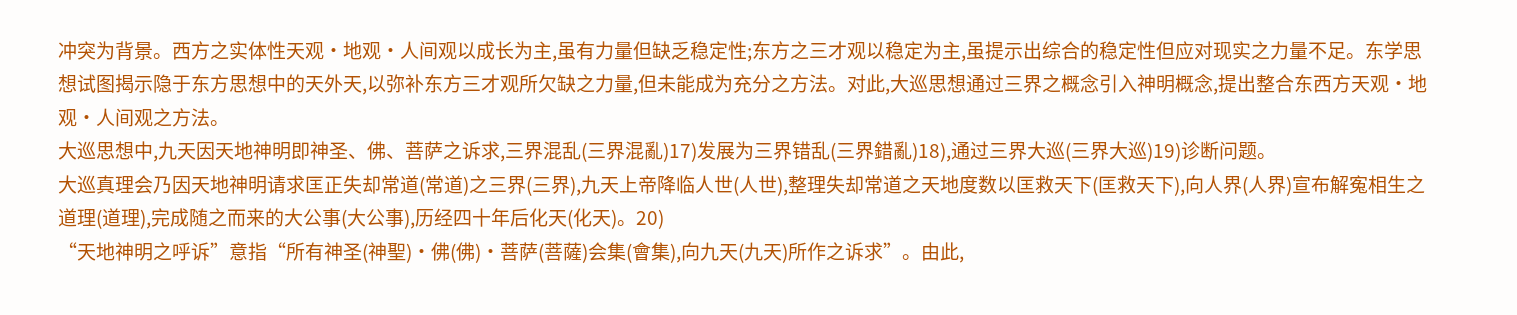冲突为背景。西方之实体性天观·地观·人间观以成长为主,虽有力量但缺乏稳定性;东方之三才观以稳定为主,虽提示出综合的稳定性但应对现实之力量不足。东学思想试图揭示隐于东方思想中的天外天,以弥补东方三才观所欠缺之力量,但未能成为充分之方法。对此,大巡思想通过三界之概念引入神明概念,提出整合东西方天观·地观·人间观之方法。
大巡思想中,九天因天地神明即神圣、佛、菩萨之诉求,三界混乱(三界混亂)17)发展为三界错乱(三界錯亂)18),通过三界大巡(三界大巡)19)诊断问题。
大巡真理会乃因天地神明请求匡正失却常道(常道)之三界(三界),九天上帝降临人世(人世),整理失却常道之天地度数以匡救天下(匡救天下),向人界(人界)宣布解寃相生之道理(道理),完成随之而来的大公事(大公事),历经四十年后化天(化天)。20)
“天地神明之呼诉”意指“所有神圣(神聖)·佛(佛)·菩萨(菩薩)会集(會集),向九天(九天)所作之诉求”。由此,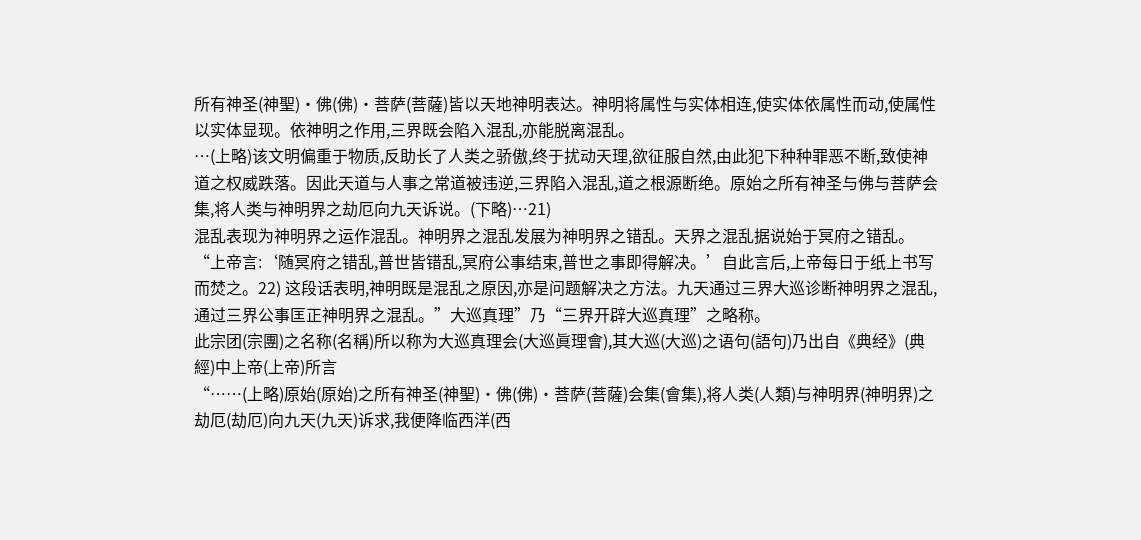所有神圣(神聖)·佛(佛)·菩萨(菩薩)皆以天地神明表达。神明将属性与实体相连,使实体依属性而动,使属性以实体显现。依神明之作用,三界既会陷入混乱,亦能脱离混乱。
…(上略)该文明偏重于物质,反助长了人类之骄傲,终于扰动天理,欲征服自然,由此犯下种种罪恶不断,致使神道之权威跌落。因此天道与人事之常道被违逆,三界陷入混乱,道之根源断绝。原始之所有神圣与佛与菩萨会集,将人类与神明界之劫厄向九天诉说。(下略)…21)
混乱表现为神明界之运作混乱。神明界之混乱发展为神明界之错乱。天界之混乱据说始于冥府之错乱。“上帝言:‘随冥府之错乱,普世皆错乱,冥府公事结束,普世之事即得解决。’自此言后,上帝每日于纸上书写而焚之。22) 这段话表明,神明既是混乱之原因,亦是问题解决之方法。九天通过三界大巡诊断神明界之混乱,通过三界公事匡正神明界之混乱。”大巡真理”乃“三界开辟大巡真理”之略称。
此宗团(宗團)之名称(名稱)所以称为大巡真理会(大巡眞理會),其大巡(大巡)之语句(語句)乃出自《典经》(典經)中上帝(上帝)所言
“……(上略)原始(原始)之所有神圣(神聖)·佛(佛)·菩萨(菩薩)会集(會集),将人类(人類)与神明界(神明界)之劫厄(劫厄)向九天(九天)诉求,我便降临西洋(西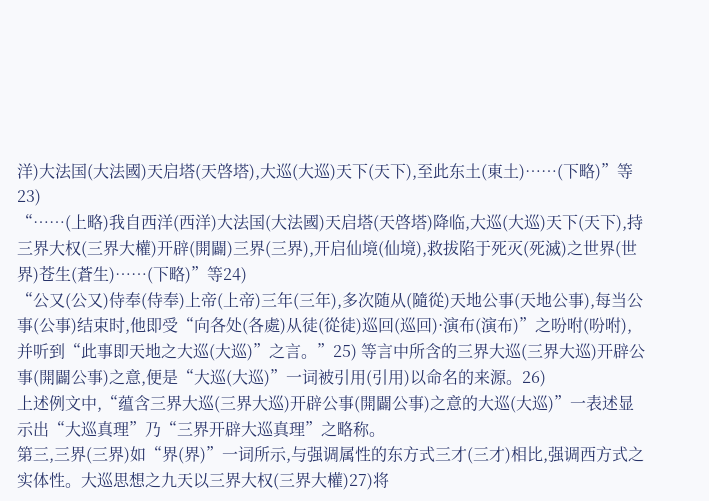洋)大法国(大法國)天启塔(天啓塔),大巡(大巡)天下(天下),至此东土(東土)……(下略)”等23)
“……(上略)我自西洋(西洋)大法国(大法國)天启塔(天啓塔)降临,大巡(大巡)天下(天下),持三界大权(三界大權)开辟(開闢)三界(三界),开启仙境(仙境),救拔陷于死灭(死滅)之世界(世界)苍生(蒼生)……(下略)”等24)
“公又(公又)侍奉(侍奉)上帝(上帝)三年(三年),多次随从(隨從)天地公事(天地公事),每当公事(公事)结束时,他即受“向各处(各處)从徒(從徒)巡回(巡回)·演布(演布)”之吩咐(吩咐),并听到“此事即天地之大巡(大巡)”之言。”25) 等言中所含的三界大巡(三界大巡)开辟公事(開闢公事)之意,便是“大巡(大巡)”一词被引用(引用)以命名的来源。26)
上述例文中,“蕴含三界大巡(三界大巡)开辟公事(開闢公事)之意的大巡(大巡)”一表述显示出“大巡真理”乃“三界开辟大巡真理”之略称。
第三,三界(三界)如“界(界)”一词所示,与强调属性的东方式三才(三才)相比,强调西方式之实体性。大巡思想之九天以三界大权(三界大權)27)将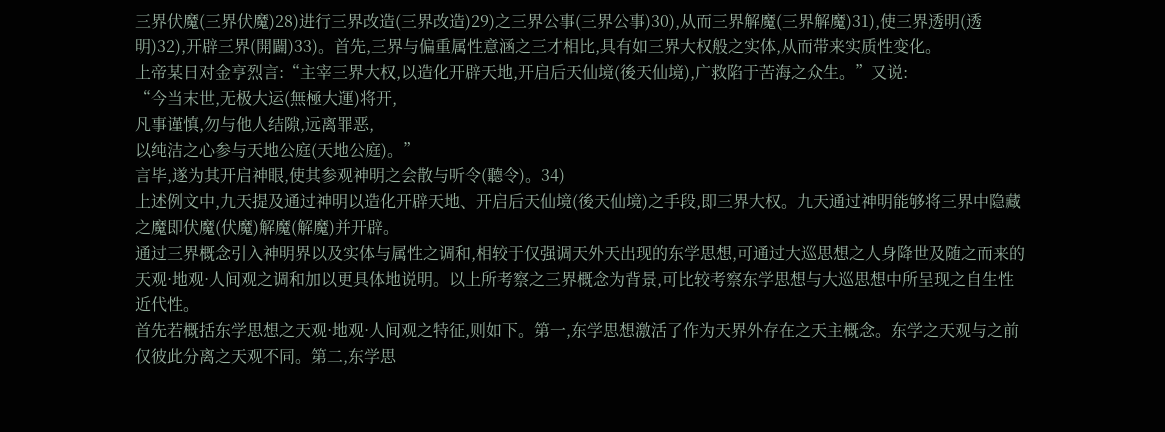三界伏魔(三界伏魔)28)进行三界改造(三界改造)29)之三界公事(三界公事)30),从而三界解魔(三界解魔)31),使三界透明(透明)32),开辟三界(開闢)33)。首先,三界与偏重属性意涵之三才相比,具有如三界大权般之实体,从而带来实质性变化。
上帝某日对金亨烈言:“主宰三界大权,以造化开辟天地,开启后天仙境(後天仙境),广救陷于苦海之众生。”又说:
“今当末世,无极大运(無極大運)将开,
凡事谨慎,勿与他人结隙,远离罪恶,
以纯洁之心参与天地公庭(天地公庭)。”
言毕,遂为其开启神眼,使其参观神明之会散与听令(聽令)。34)
上述例文中,九天提及通过神明以造化开辟天地、开启后天仙境(後天仙境)之手段,即三界大权。九天通过神明能够将三界中隐藏之魔即伏魔(伏魔)解魔(解魔)并开辟。
通过三界概念引入神明界以及实体与属性之调和,相较于仅强调天外天出现的东学思想,可通过大巡思想之人身降世及随之而来的天观·地观·人间观之调和加以更具体地说明。以上所考察之三界概念为背景,可比较考察东学思想与大巡思想中所呈现之自生性近代性。
首先若概括东学思想之天观·地观·人间观之特征,则如下。第一,东学思想激活了作为天界外存在之天主概念。东学之天观与之前仅彼此分离之天观不同。第二,东学思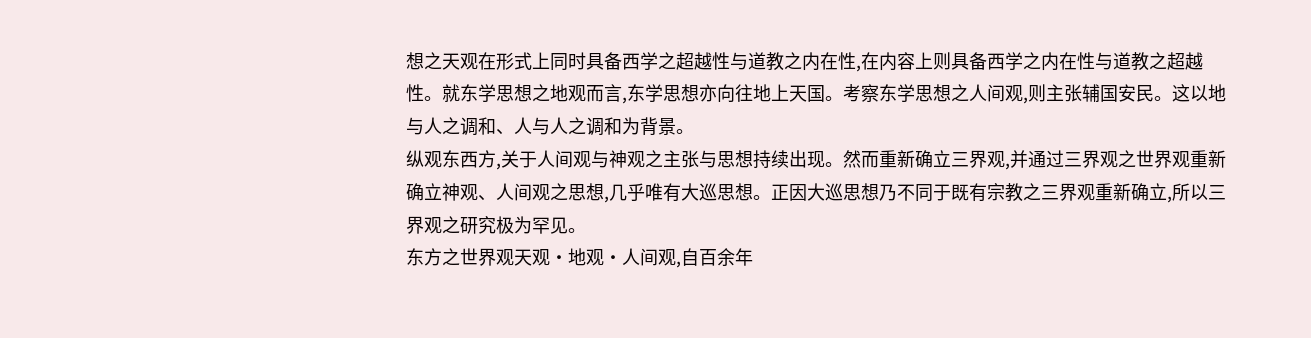想之天观在形式上同时具备西学之超越性与道教之内在性,在内容上则具备西学之内在性与道教之超越性。就东学思想之地观而言,东学思想亦向往地上天国。考察东学思想之人间观,则主张辅国安民。这以地与人之调和、人与人之调和为背景。
纵观东西方,关于人间观与神观之主张与思想持续出现。然而重新确立三界观,并通过三界观之世界观重新确立神观、人间观之思想,几乎唯有大巡思想。正因大巡思想乃不同于既有宗教之三界观重新确立,所以三界观之研究极为罕见。
东方之世界观天观·地观·人间观,自百余年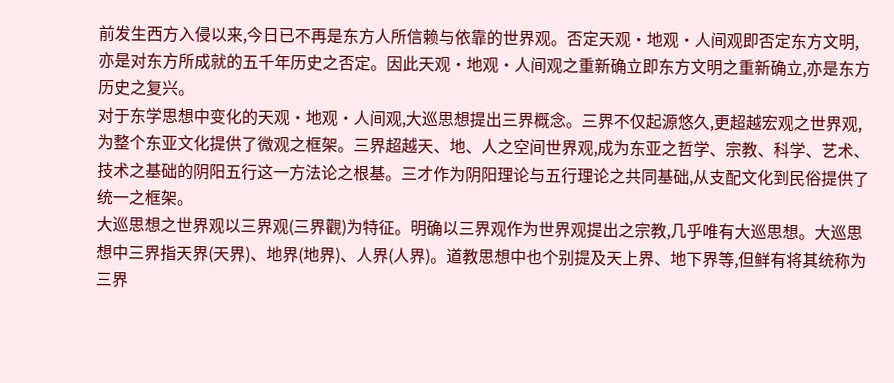前发生西方入侵以来,今日已不再是东方人所信赖与依靠的世界观。否定天观·地观·人间观即否定东方文明,亦是对东方所成就的五千年历史之否定。因此天观·地观·人间观之重新确立即东方文明之重新确立,亦是东方历史之复兴。
对于东学思想中变化的天观·地观·人间观,大巡思想提出三界概念。三界不仅起源悠久,更超越宏观之世界观,为整个东亚文化提供了微观之框架。三界超越天、地、人之空间世界观,成为东亚之哲学、宗教、科学、艺术、技术之基础的阴阳五行这一方法论之根基。三才作为阴阳理论与五行理论之共同基础,从支配文化到民俗提供了统一之框架。
大巡思想之世界观以三界观(三界觀)为特征。明确以三界观作为世界观提出之宗教,几乎唯有大巡思想。大巡思想中三界指天界(天界)、地界(地界)、人界(人界)。道教思想中也个别提及天上界、地下界等,但鲜有将其统称为三界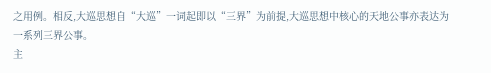之用例。相反,大巡思想自“大巡”一词起即以“三界”为前提,大巡思想中核心的天地公事亦表达为一系列三界公事。
主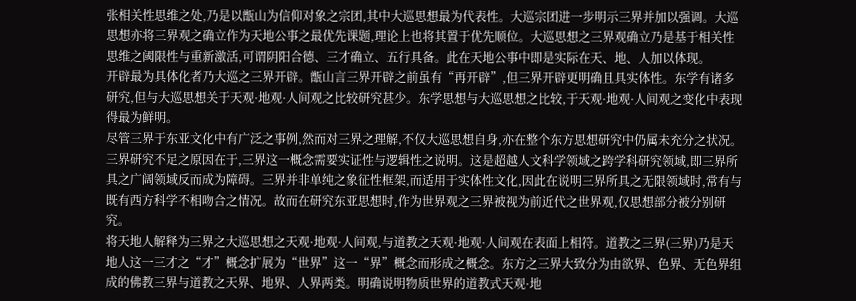张相关性思维之处,乃是以甑山为信仰对象之宗团,其中大巡思想最为代表性。大巡宗团进一步明示三界并加以强调。大巡思想亦将三界观之确立作为天地公事之最优先课题,理论上也将其置于优先顺位。大巡思想之三界观确立乃是基于相关性思维之阈限性与重新激活,可谓阴阳合德、三才确立、五行具备。此在天地公事中即是实际在天、地、人加以体现。
开辟最为具体化者乃大巡之三界开辟。甑山言三界开辟之前虽有“再开辟”,但三界开辟更明确且具实体性。东学有诸多研究,但与大巡思想关于天观·地观·人间观之比较研究甚少。东学思想与大巡思想之比较,于天观·地观·人间观之变化中表现得最为鲜明。
尽管三界于东亚文化中有广泛之事例,然而对三界之理解,不仅大巡思想自身,亦在整个东方思想研究中仍属未充分之状况。三界研究不足之原因在于,三界这一概念需要实证性与逻辑性之说明。这是超越人文科学领域之跨学科研究领域,即三界所具之广阔领域反而成为障碍。三界并非单纯之象征性框架,而适用于实体性文化,因此在说明三界所具之无限领域时,常有与既有西方科学不相吻合之情况。故而在研究东亚思想时,作为世界观之三界被视为前近代之世界观,仅思想部分被分别研究。
将天地人解释为三界之大巡思想之天观·地观·人间观,与道教之天观·地观·人间观在表面上相符。道教之三界(三界)乃是天地人这一三才之“才”概念扩展为“世界”这一“界”概念而形成之概念。东方之三界大致分为由欲界、色界、无色界组成的佛教三界与道教之天界、地界、人界两类。明确说明物质世界的道教式天观·地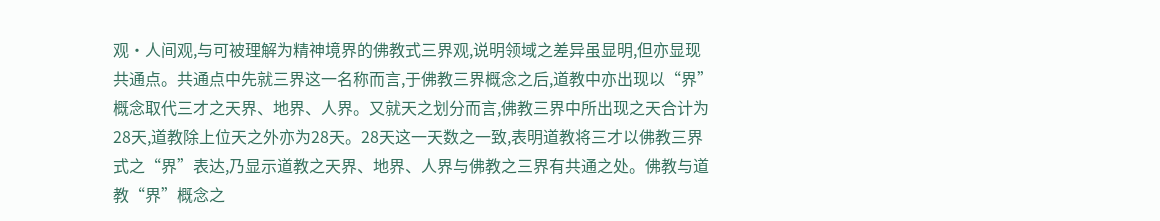观·人间观,与可被理解为精神境界的佛教式三界观,说明领域之差异虽显明,但亦显现共通点。共通点中先就三界这一名称而言,于佛教三界概念之后,道教中亦出现以“界”概念取代三才之天界、地界、人界。又就天之划分而言,佛教三界中所出现之天合计为28天,道教除上位天之外亦为28天。28天这一天数之一致,表明道教将三才以佛教三界式之“界”表达,乃显示道教之天界、地界、人界与佛教之三界有共通之处。佛教与道教“界”概念之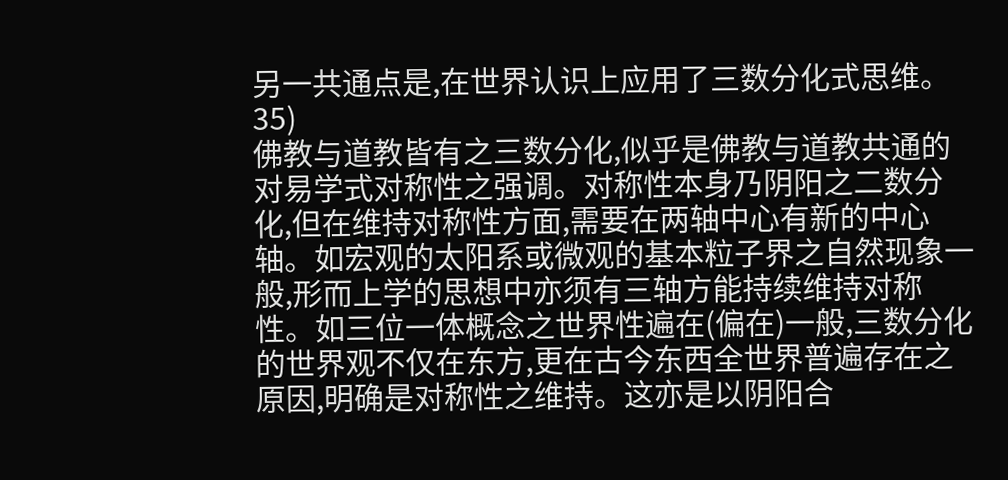另一共通点是,在世界认识上应用了三数分化式思维。35)
佛教与道教皆有之三数分化,似乎是佛教与道教共通的对易学式对称性之强调。对称性本身乃阴阳之二数分化,但在维持对称性方面,需要在两轴中心有新的中心轴。如宏观的太阳系或微观的基本粒子界之自然现象一般,形而上学的思想中亦须有三轴方能持续维持对称性。如三位一体概念之世界性遍在(偏在)一般,三数分化的世界观不仅在东方,更在古今东西全世界普遍存在之原因,明确是对称性之维持。这亦是以阴阳合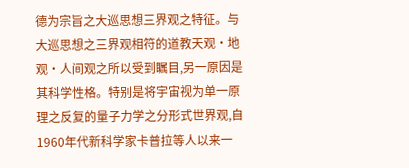德为宗旨之大巡思想三界观之特征。与大巡思想之三界观相符的道教天观·地观·人间观之所以受到瞩目,另一原因是其科学性格。特别是将宇宙视为单一原理之反复的量子力学之分形式世界观,自1960年代新科学家卡普拉等人以来一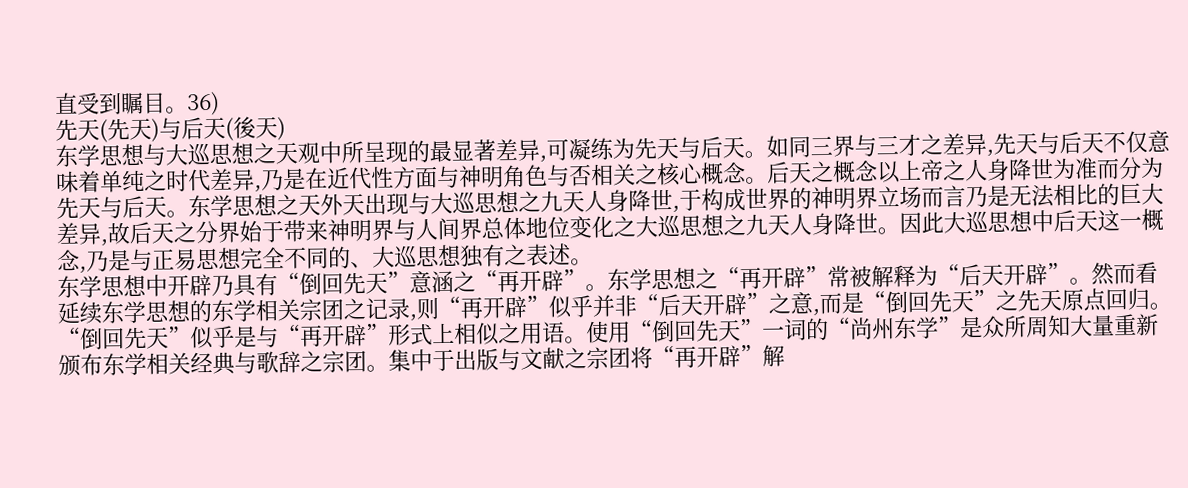直受到瞩目。36)
先天(先天)与后天(後天)
东学思想与大巡思想之天观中所呈现的最显著差异,可凝练为先天与后天。如同三界与三才之差异,先天与后天不仅意味着单纯之时代差异,乃是在近代性方面与神明角色与否相关之核心概念。后天之概念以上帝之人身降世为准而分为先天与后天。东学思想之天外天出现与大巡思想之九天人身降世,于构成世界的神明界立场而言乃是无法相比的巨大差异,故后天之分界始于带来神明界与人间界总体地位变化之大巡思想之九天人身降世。因此大巡思想中后天这一概念,乃是与正易思想完全不同的、大巡思想独有之表述。
东学思想中开辟乃具有“倒回先天”意涵之“再开辟”。东学思想之“再开辟”常被解释为“后天开辟”。然而看延续东学思想的东学相关宗团之记录,则“再开辟”似乎并非“后天开辟”之意,而是“倒回先天”之先天原点回归。“倒回先天”似乎是与“再开辟”形式上相似之用语。使用“倒回先天”一词的“尚州东学”是众所周知大量重新颁布东学相关经典与歌辞之宗团。集中于出版与文献之宗团将“再开辟”解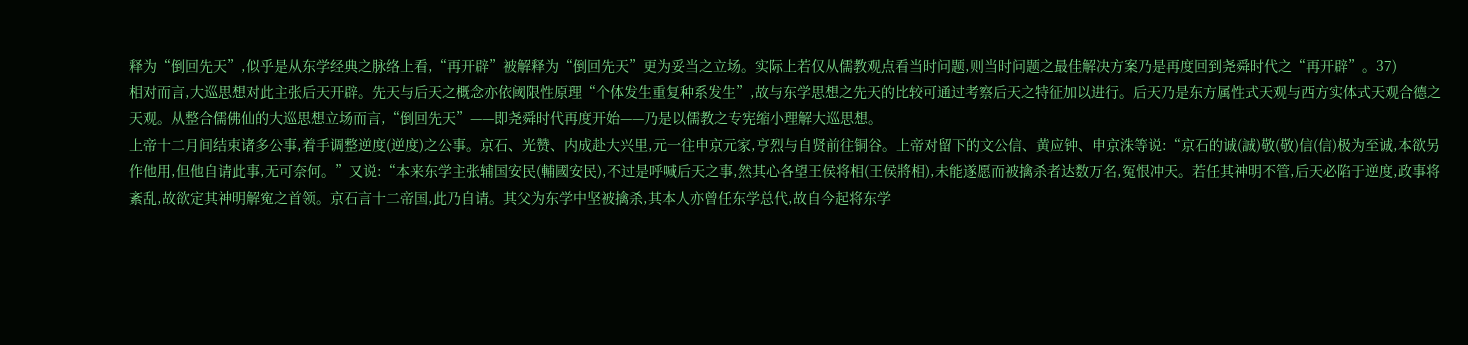释为“倒回先天”,似乎是从东学经典之脉络上看,“再开辟”被解释为“倒回先天”更为妥当之立场。实际上若仅从儒教观点看当时问题,则当时问题之最佳解决方案乃是再度回到尧舜时代之“再开辟”。37)
相对而言,大巡思想对此主张后天开辟。先天与后天之概念亦依阈限性原理“个体发生重复种系发生”,故与东学思想之先天的比较可通过考察后天之特征加以进行。后天乃是东方属性式天观与西方实体式天观合德之天观。从整合儒佛仙的大巡思想立场而言,“倒回先天”——即尧舜时代再度开始——乃是以儒教之专宪缩小理解大巡思想。
上帝十二月间结束诸多公事,着手调整逆度(逆度)之公事。京石、光赞、内成赴大兴里,元一往申京元家,亨烈与自贤前往铜谷。上帝对留下的文公信、黄应钟、申京洙等说:“京石的诚(誠)敬(敬)信(信)极为至诚,本欲另作他用,但他自请此事,无可奈何。”又说:“本来东学主张辅国安民(輔國安民),不过是呼喊后天之事,然其心各望王侯将相(王侯將相),未能遂愿而被擒杀者达数万名,冤恨冲天。若任其神明不管,后天必陷于逆度,政事将紊乱,故欲定其神明解寃之首领。京石言十二帝国,此乃自请。其父为东学中坚被擒杀,其本人亦曾任东学总代,故自今起将东学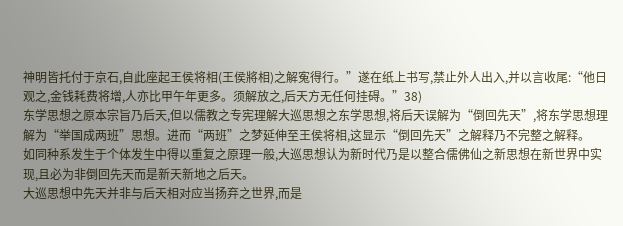神明皆托付于京石,自此座起王侯将相(王侯將相)之解寃得行。”遂在纸上书写,禁止外人出入,并以言收尾:“他日观之,金钱耗费将增,人亦比甲午年更多。须解放之,后天方无任何挂碍。”38)
东学思想之原本宗旨乃后天,但以儒教之专宪理解大巡思想之东学思想,将后天误解为“倒回先天”,将东学思想理解为“举国成两班”思想。进而“两班”之梦延伸至王侯将相,这显示“倒回先天”之解释乃不完整之解释。
如同种系发生于个体发生中得以重复之原理一般,大巡思想认为新时代乃是以整合儒佛仙之新思想在新世界中实现,且必为非倒回先天而是新天新地之后天。
大巡思想中先天并非与后天相对应当扬弃之世界,而是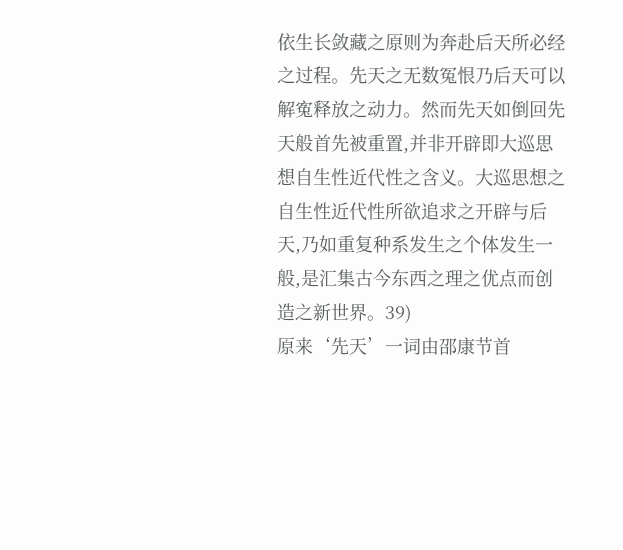依生长敛藏之原则为奔赴后天所必经之过程。先天之无数冤恨乃后天可以解寃释放之动力。然而先天如倒回先天般首先被重置,并非开辟即大巡思想自生性近代性之含义。大巡思想之自生性近代性所欲追求之开辟与后天,乃如重复种系发生之个体发生一般,是汇集古今东西之理之优点而创造之新世界。39)
原来‘先天’一词由邵康节首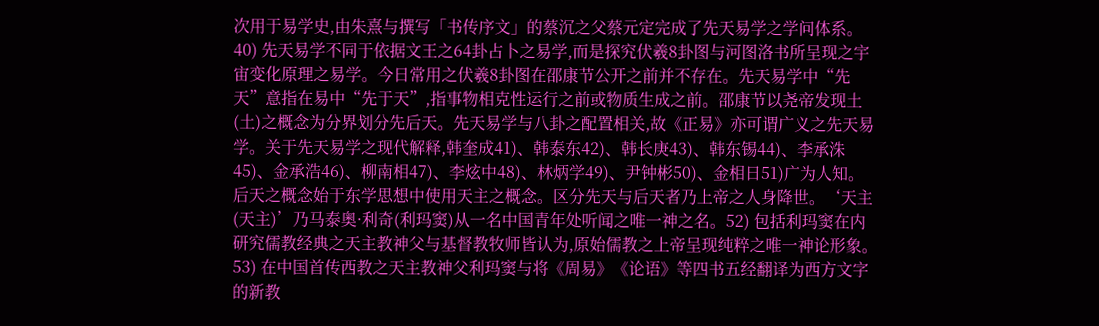次用于易学史,由朱熹与撰写「书传序文」的蔡沉之父蔡元定完成了先天易学之学问体系。40) 先天易学不同于依据文王之64卦占卜之易学,而是探究伏羲8卦图与河图洛书所呈现之宇宙变化原理之易学。今日常用之伏羲8卦图在邵康节公开之前并不存在。先天易学中“先天”意指在易中“先于天”,指事物相克性运行之前或物质生成之前。邵康节以尧帝发现土(土)之概念为分界划分先后天。先天易学与八卦之配置相关,故《正易》亦可谓广义之先天易学。关于先天易学之现代解释,韩奎成41)、韩泰东42)、韩长庚43)、韩东锡44)、李承洙45)、金承浩46)、柳南相47)、李炫中48)、林炳学49)、尹钟彬50)、金相日51)广为人知。
后天之概念始于东学思想中使用天主之概念。区分先天与后天者乃上帝之人身降世。‘天主(天主)’乃马泰奥·利奇(利玛窦)从一名中国青年处听闻之唯一神之名。52) 包括利玛窦在内研究儒教经典之天主教神父与基督教牧师皆认为,原始儒教之上帝呈现纯粹之唯一神论形象。53) 在中国首传西教之天主教神父利玛窦与将《周易》《论语》等四书五经翻译为西方文字的新教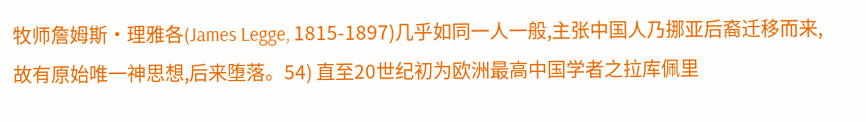牧师詹姆斯·理雅各(James Legge, 1815-1897)几乎如同一人一般,主张中国人乃挪亚后裔迁移而来,故有原始唯一神思想,后来堕落。54) 直至20世纪初为欧洲最高中国学者之拉库佩里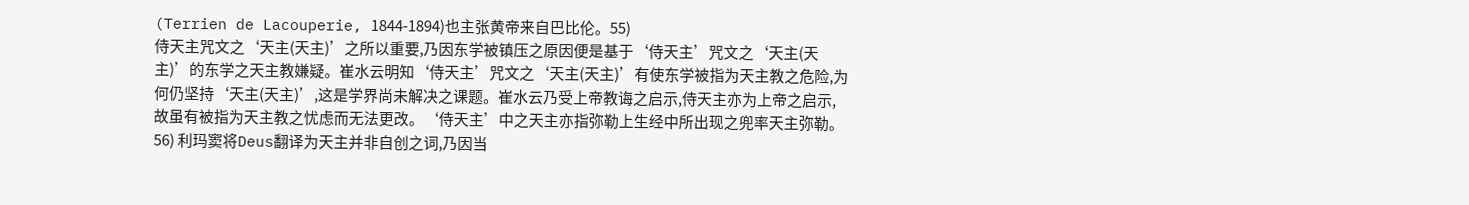(Terrien de Lacouperie, 1844-1894)也主张黄帝来自巴比伦。55)
侍天主咒文之‘天主(天主)’之所以重要,乃因东学被镇压之原因便是基于‘侍天主’咒文之‘天主(天主)’的东学之天主教嫌疑。崔水云明知‘侍天主’咒文之‘天主(天主)’有使东学被指为天主教之危险,为何仍坚持‘天主(天主)’,这是学界尚未解决之课题。崔水云乃受上帝教诲之启示,侍天主亦为上帝之启示,故虽有被指为天主教之忧虑而无法更改。‘侍天主’中之天主亦指弥勒上生经中所出现之兜率天主弥勒。56) 利玛窦将Deus翻译为天主并非自创之词,乃因当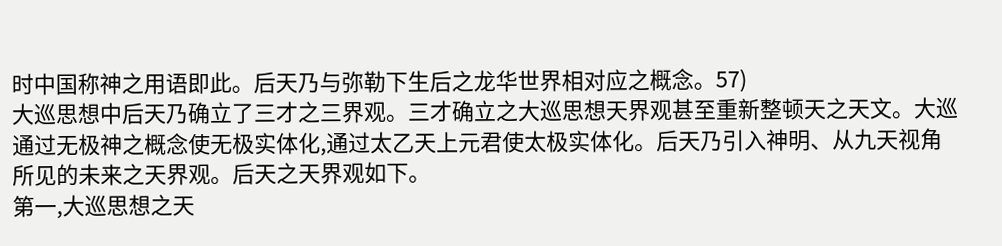时中国称神之用语即此。后天乃与弥勒下生后之龙华世界相对应之概念。57)
大巡思想中后天乃确立了三才之三界观。三才确立之大巡思想天界观甚至重新整顿天之天文。大巡通过无极神之概念使无极实体化,通过太乙天上元君使太极实体化。后天乃引入神明、从九天视角所见的未来之天界观。后天之天界观如下。
第一,大巡思想之天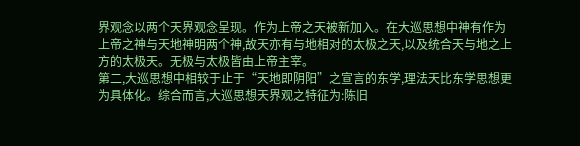界观念以两个天界观念呈现。作为上帝之天被新加入。在大巡思想中神有作为上帝之神与天地神明两个神,故天亦有与地相对的太极之天,以及统合天与地之上方的太极天。无极与太极皆由上帝主宰。
第二,大巡思想中相较于止于“天地即阴阳”之宣言的东学,理法天比东学思想更为具体化。综合而言,大巡思想天界观之特征为:陈旧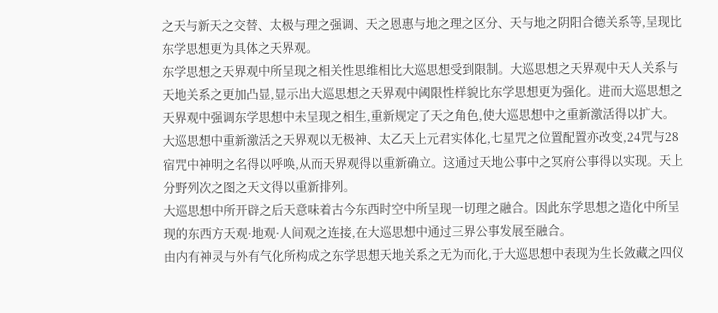之天与新天之交替、太极与理之强调、天之恩惠与地之理之区分、天与地之阴阳合德关系等,呈现比东学思想更为具体之天界观。
东学思想之天界观中所呈现之相关性思维相比大巡思想受到限制。大巡思想之天界观中天人关系与天地关系之更加凸显,显示出大巡思想之天界观中阈限性样貌比东学思想更为强化。进而大巡思想之天界观中强调东学思想中未呈现之相生,重新规定了天之角色,使大巡思想中之重新激活得以扩大。
大巡思想中重新激活之天界观以无极神、太乙天上元君实体化,七星咒之位置配置亦改变,24咒与28宿咒中神明之名得以呼唤,从而天界观得以重新确立。这通过天地公事中之冥府公事得以实现。天上分野列次之图之天文得以重新排列。
大巡思想中所开辟之后天意味着古今东西时空中所呈现一切理之融合。因此东学思想之造化中所呈现的东西方天观·地观·人间观之连接,在大巡思想中通过三界公事发展至融合。
由内有神灵与外有气化所构成之东学思想天地关系之无为而化,于大巡思想中表现为生长敛藏之四仪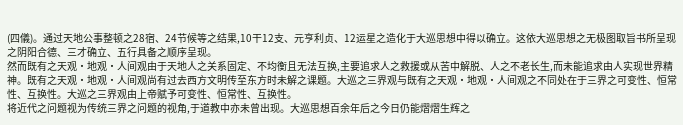(四儀)。通过天地公事整顿之28宿、24节候等之结果,10干12支、元亨利贞、12运星之造化于大巡思想中得以确立。这依大巡思想之无极图取旨书所呈现之阴阳合德、三才确立、五行具备之顺序呈现。
然而既有之天观·地观·人间观由于天地人之关系固定、不均衡且无法互换,主要追求人之救援或从苦中解脱、人之不老长生,而未能追求由人实现世界精神。既有之天观·地观·人间观尚有过去西方文明传至东方时未解之课题。大巡之三界观与既有之天观·地观·人间观之不同处在于三界之可变性、恒常性、互换性。大巡之三界观由上帝赋予可变性、恒常性、互换性。
将近代之问题视为传统三界之问题的视角,于道教中亦未曾出现。大巡思想百余年后之今日仍能熠熠生辉之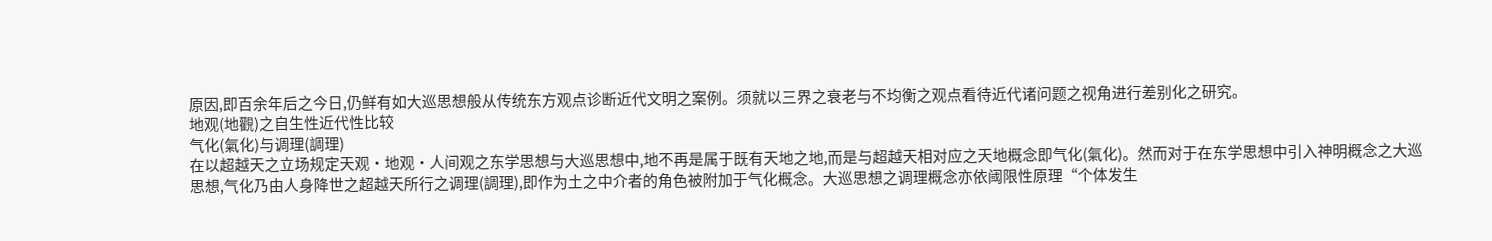原因,即百余年后之今日,仍鲜有如大巡思想般从传统东方观点诊断近代文明之案例。须就以三界之衰老与不均衡之观点看待近代诸问题之视角进行差别化之研究。
地观(地觀)之自生性近代性比较
气化(氣化)与调理(調理)
在以超越天之立场规定天观·地观·人间观之东学思想与大巡思想中,地不再是属于既有天地之地,而是与超越天相对应之天地概念即气化(氣化)。然而对于在东学思想中引入神明概念之大巡思想,气化乃由人身降世之超越天所行之调理(調理),即作为土之中介者的角色被附加于气化概念。大巡思想之调理概念亦依阈限性原理“个体发生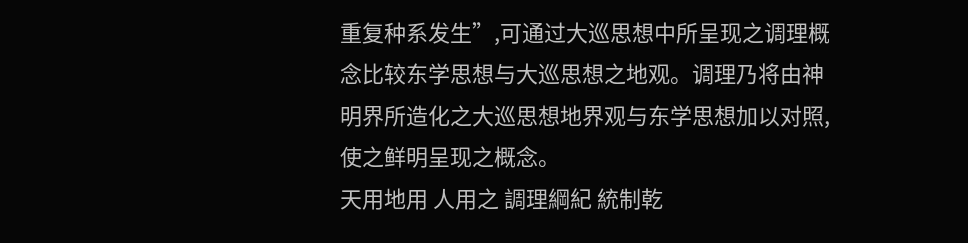重复种系发生”,可通过大巡思想中所呈现之调理概念比较东学思想与大巡思想之地观。调理乃将由神明界所造化之大巡思想地界观与东学思想加以对照,使之鲜明呈现之概念。
天用地用 人用之 調理綱紀 統制乾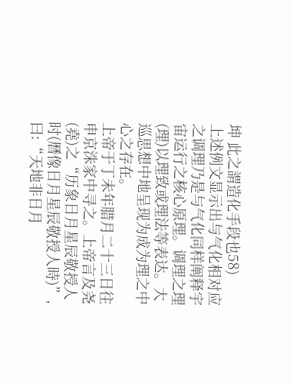坤 此之謂造化手段也58)
上述例文显示出与气化相对应之调理乃是与气化同样阐释宇宙运行之核心原理。调理之理(理)以理致或理法等表达。大巡思想中地呈现为成为理之中心之存在。
上帝于丁未年腊月二十三日往申京洙家中寻之。上帝言及尧(堯)之“历象日月星辰敬授人时(曆像日月星辰敬授人時)”,曰:“天地非日月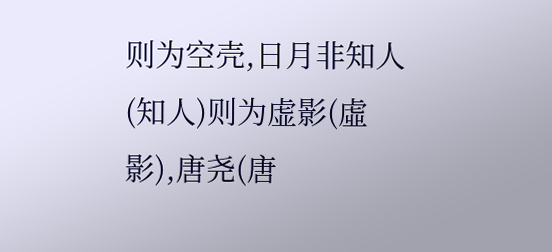则为空壳,日月非知人(知人)则为虚影(虛影),唐尧(唐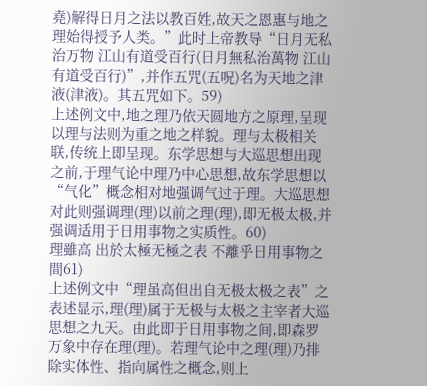堯)解得日月之法以教百姓,故天之恩惠与地之理始得授予人类。”此时上帝教导“日月无私治万物 江山有道受百行(日月無私治萬物 江山有道受百行)”,并作五咒(五呪)名为天地之津液(津液)。其五咒如下。59)
上述例文中,地之理乃依天圆地方之原理,呈现以理与法则为重之地之样貌。理与太极相关联,传统上即呈现。东学思想与大巡思想出现之前,于理气论中理乃中心思想,故东学思想以“气化”概念相对地强调气过于理。大巡思想对此则强调理(理)以前之理(理),即无极太极,并强调适用于日用事物之实质性。60)
理雖高 出於太極无極之表 不離乎日用事物之間61)
上述例文中“理虽高但出自无极太极之表”之表述显示,理(理)属于无极与太极之主宰者大巡思想之九天。由此即于日用事物之间,即森罗万象中存在理(理)。若理气论中之理(理)乃排除实体性、指向属性之概念,则上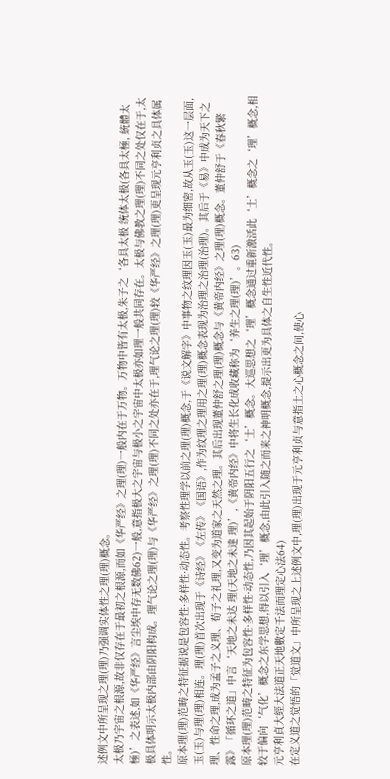述例文中所呈现之理(理)乃强调实体性之理(理)概念。
太极乃宇宙之根源,故非仅存在于最初之根源,而如《华严经》之理(理)一般内在于万物。万物中皆有太极,朱子之‘各具太极 统体太极(各具太極, 統體太極)’之表述,如《华严经》言尘埃中存无数佛62)一般,意指极大之宇宙与极小之宇宙中太极亦如理一般共同存在。太极与佛教之理(理)不同之处仅在于,太极具体明示太极内部由阴阳构成。理气论之理(理)与《华严经》之理(理)不同之处亦在于,理气论之理(理)较《华严经》之理(理)更呈现元亨利贞之具体属性。
原本理(理)范畴之特征据说是包容性·多样性·动态性。考察性理学以前之理(理)概念,于《说文解字》中事物之纹理因玉(玉)最为细密,故从玉(玉)这一层面,玉(玉)与理(理)相连。理(理)首次出现于《诗经》《左传》《国语》,作为纹理之理用之理(理)概念表现为治理之治理(治理)。其后于《易》中成为天下之理、性命之理,成为孟子之义理、荀子之礼理,又变为道家之天然之理。其后出现董仲舒之理(理)概念与《黄帝内经》之理(理)概念。董仲舒于《春秋繁露》「循环之道」中言‘天地之未达 理(天地之未達 理)’,《黄帝内经》中将生长化成收藏称为‘养生之理(理)’。63)
原本理(理)范畴之特征为包容性·多样性·动态性,乃因其起始于阴阳五行之‘土’概念。大巡思想之‘理’概念通过重新激活此‘土’概念之‘理’概念,相较于偏向‘气化’概念之东学思想,得以引入‘理’概念,由此引入随之而来之神明概念,提示出更为具体之自生性近代性。
元亨利貞大經大法道正天地數定千法而理定心法64)
在定义道之觉悟的「觉道文」中所呈现之上述例文中,理(理)出现于元亨利贞与意指土之心概念之间,使心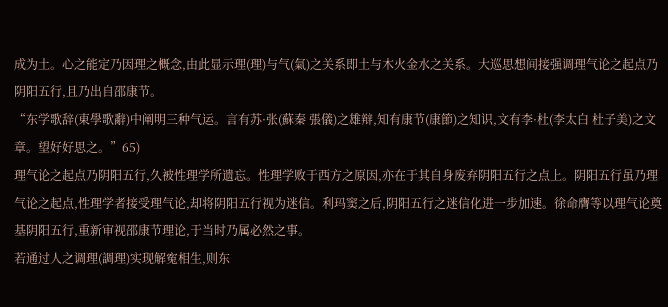成为土。心之能定乃因理之概念,由此显示理(理)与气(氣)之关系即土与木火金水之关系。大巡思想间接强调理气论之起点乃阴阳五行,且乃出自邵康节。
“东学歌辞(東學歌辭)中阐明三种气运。言有苏·张(蘇秦 張儀)之雄辩,知有康节(康節)之知识,文有李·杜(李太白 杜子美)之文章。望好好思之。”65)
理气论之起点乃阴阳五行,久被性理学所遗忘。性理学败于西方之原因,亦在于其自身废弃阴阳五行之点上。阴阳五行虽乃理气论之起点,性理学者接受理气论,却将阴阳五行视为迷信。利玛窦之后,阴阳五行之迷信化进一步加速。徐命膺等以理气论奠基阴阳五行,重新审视邵康节理论,于当时乃属必然之事。
若通过人之调理(調理)实现解寃相生,则东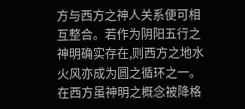方与西方之神人关系便可相互整合。若作为阴阳五行之神明确实存在,则西方之地水火风亦成为圆之循环之一。在西方虽神明之概念被降格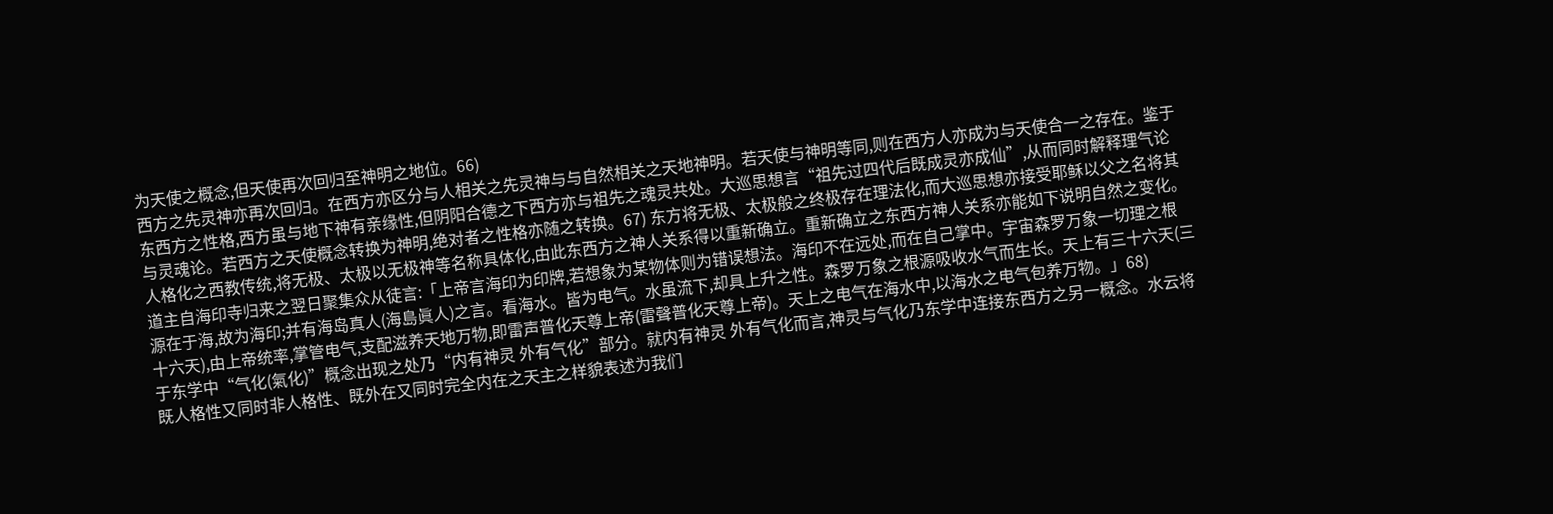为天使之概念,但天使再次回归至神明之地位。66)
西方之先灵神亦再次回归。在西方亦区分与人相关之先灵神与与自然相关之天地神明。若天使与神明等同,则在西方人亦成为与天使合一之存在。鉴于东西方之性格,西方虽与地下神有亲缘性,但阴阳合德之下西方亦与祖先之魂灵共处。大巡思想言“祖先过四代后既成灵亦成仙”,从而同时解释理气论与灵魂论。若西方之天使概念转换为神明,绝对者之性格亦随之转换。67) 东方将无极、太极般之终极存在理法化,而大巡思想亦接受耶稣以父之名将其人格化之西教传统,将无极、太极以无极神等名称具体化,由此东西方之神人关系得以重新确立。重新确立之东西方神人关系亦能如下说明自然之变化。
道主自海印寺归来之翌日聚集众从徒言:「上帝言海印为印牌,若想象为某物体则为错误想法。海印不在远处,而在自己掌中。宇宙森罗万象一切理之根源在于海,故为海印;并有海岛真人(海島眞人)之言。看海水。皆为电气。水虽流下,却具上升之性。森罗万象之根源吸收水气而生长。天上有三十六天(三十六天),由上帝统率,掌管电气,支配滋养天地万物,即雷声普化天尊上帝(雷聲普化天尊上帝)。天上之电气在海水中,以海水之电气包养万物。」68)
于东学中“气化(氣化)”概念出现之处乃“内有神灵 外有气化”部分。就内有神灵 外有气化而言,神灵与气化乃东学中连接东西方之另一概念。水云将既人格性又同时非人格性、既外在又同时完全内在之天主之样貌表述为我们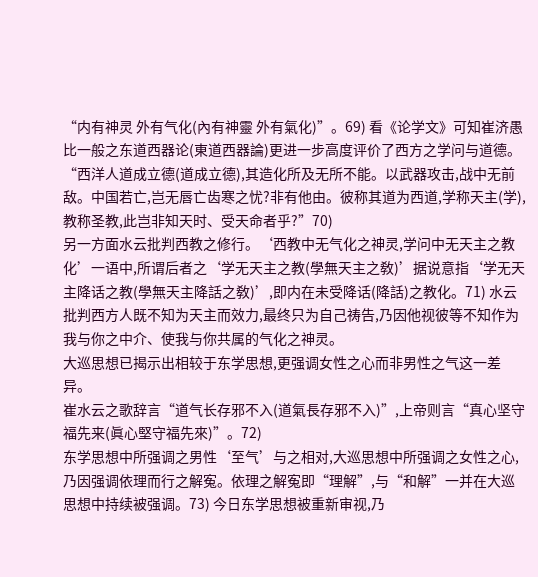“内有神灵 外有气化(內有神靈 外有氣化)”。69) 看《论学文》可知崔济愚比一般之东道西器论(東道西器論)更进一步高度评价了西方之学问与道德。
“西洋人道成立德(道成立德),其造化所及无所不能。以武器攻击,战中无前敌。中国若亡,岂无唇亡齿寒之忧?非有他由。彼称其道为西道,学称天主(学),教称圣教,此岂非知天时、受天命者乎?”70)
另一方面水云批判西教之修行。‘西教中无气化之神灵,学问中无天主之教化’一语中,所谓后者之‘学无天主之教(學無天主之敎)’据说意指‘学无天主降话之教(學無天主降話之敎)’,即内在未受降话(降話)之教化。71) 水云批判西方人既不知为天主而效力,最终只为自己祷告,乃因他视彼等不知作为我与你之中介、使我与你共属的气化之神灵。
大巡思想已揭示出相较于东学思想,更强调女性之心而非男性之气这一差异。
崔水云之歌辞言“道气长存邪不入(道氣長存邪不入)”,上帝则言“真心坚守福先来(眞心堅守福先來)”。72)
东学思想中所强调之男性‘至气’与之相对,大巡思想中所强调之女性之心,乃因强调依理而行之解寃。依理之解寃即“理解”,与“和解”一并在大巡思想中持续被强调。73) 今日东学思想被重新审视,乃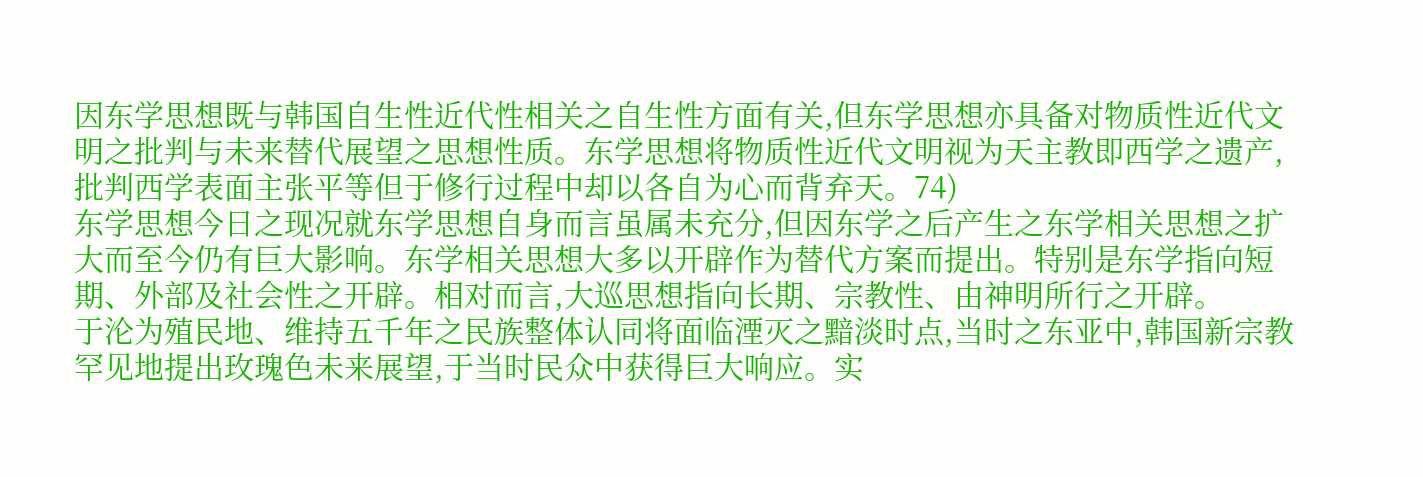因东学思想既与韩国自生性近代性相关之自生性方面有关,但东学思想亦具备对物质性近代文明之批判与未来替代展望之思想性质。东学思想将物质性近代文明视为天主教即西学之遗产,批判西学表面主张平等但于修行过程中却以各自为心而背弃天。74)
东学思想今日之现况就东学思想自身而言虽属未充分,但因东学之后产生之东学相关思想之扩大而至今仍有巨大影响。东学相关思想大多以开辟作为替代方案而提出。特别是东学指向短期、外部及社会性之开辟。相对而言,大巡思想指向长期、宗教性、由神明所行之开辟。
于沦为殖民地、维持五千年之民族整体认同将面临湮灭之黯淡时点,当时之东亚中,韩国新宗教罕见地提出玫瑰色未来展望,于当时民众中获得巨大响应。实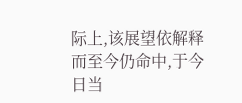际上,该展望依解释而至今仍命中,于今日当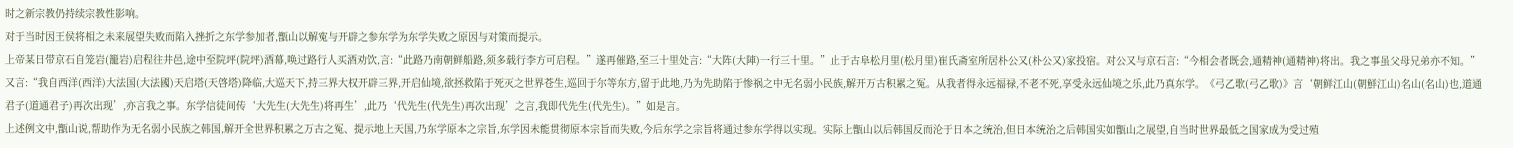时之新宗教仍持续宗教性影响。
对于当时因王侯将相之未来展望失败而陷入挫折之东学参加者,甑山以解寃与开辟之参东学为东学失败之原因与对策而提示。
上帝某日带京石自笼岩(籠岩)启程往井邑,途中至院坪(院坪)酒幕,唤过路行人买酒劝饮,言:“此路乃南朝鲜船路,须多载行李方可启程。”遂再催路,至三十里处言:“大阵(大陣)一行三十里。”止于古阜松月里(松月里)崔氏斋室所居朴公又(朴公又)家投宿。对公又与京石言:“今相会者既会,通精神(通精神)将出。我之事虽父母兄弟亦不知。”又言:“我自西洋(西洋)大法国(大法國)天启塔(天啓塔)降临,大巡天下,持三界大权开辟三界,开启仙境,欲拯救陷于死灭之世界苍生,巡回于尔等东方,留于此地,乃为先助陷于惨祸之中无名弱小民族,解开万古积累之冤。从我者得永远福禄,不老不死,享受永远仙境之乐,此乃真东学。《弓乙歌(弓乙歌)》言‘朝鲜江山(朝鮮江山)名山(名山)也,道通君子(道通君子)再次出现’,亦言我之事。东学信徒间传‘大先生(大先生)将再生’,此乃‘代先生(代先生)再次出现’之言,我即代先生(代先生)。”如是言。
上述例文中,甑山说,帮助作为无名弱小民族之韩国,解开全世界积累之万古之冤、提示地上天国,乃东学原本之宗旨,东学因未能贯彻原本宗旨而失败,今后东学之宗旨将通过参东学得以实现。实际上甑山以后韩国反而沦于日本之统治,但日本统治之后韩国实如甑山之展望,自当时世界最低之国家成为受过殖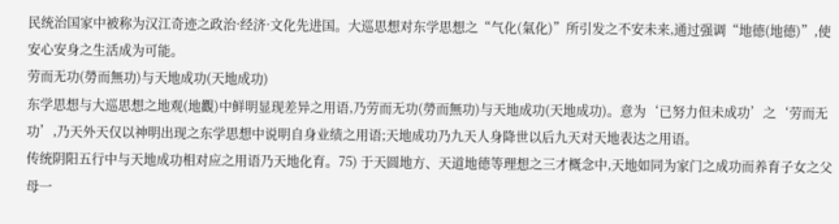民统治国家中被称为汉江奇迹之政治·经济·文化先进国。大巡思想对东学思想之“气化(氣化)”所引发之不安未来,通过强调“地德(地德)”,使安心安身之生活成为可能。
劳而无功(勞而無功)与天地成功(天地成功)
东学思想与大巡思想之地观(地觀)中鲜明显现差异之用语,乃劳而无功(勞而無功)与天地成功(天地成功)。意为‘已努力但未成功’之‘劳而无功’,乃天外天仅以神明出现之东学思想中说明自身业绩之用语;天地成功乃九天人身降世以后九天对天地表达之用语。
传统阴阳五行中与天地成功相对应之用语乃天地化育。75) 于天圆地方、天道地德等理想之三才概念中,天地如同为家门之成功而养育子女之父母一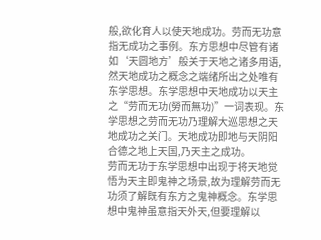般,欲化育人以使天地成功。劳而无功意指无成功之事例。东方思想中尽管有诸如‘天圆地方’般关于天地之诸多用语,然天地成功之概念之端绪所出之处唯有东学思想。东学思想中天地成功以天主之“劳而无功(勞而無功)”一词表现。东学思想之劳而无功乃理解大巡思想之天地成功之关门。天地成功即地与天阴阳合德之地上天国,乃天主之成功。
劳而无功于东学思想中出现于将天地觉悟为天主即鬼神之场景,故为理解劳而无功须了解既有东方之鬼神概念。东学思想中鬼神虽意指天外天,但要理解以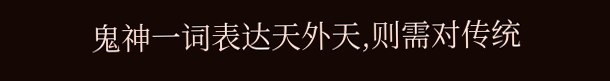鬼神一词表达天外天,则需对传统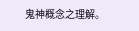鬼神概念之理解。